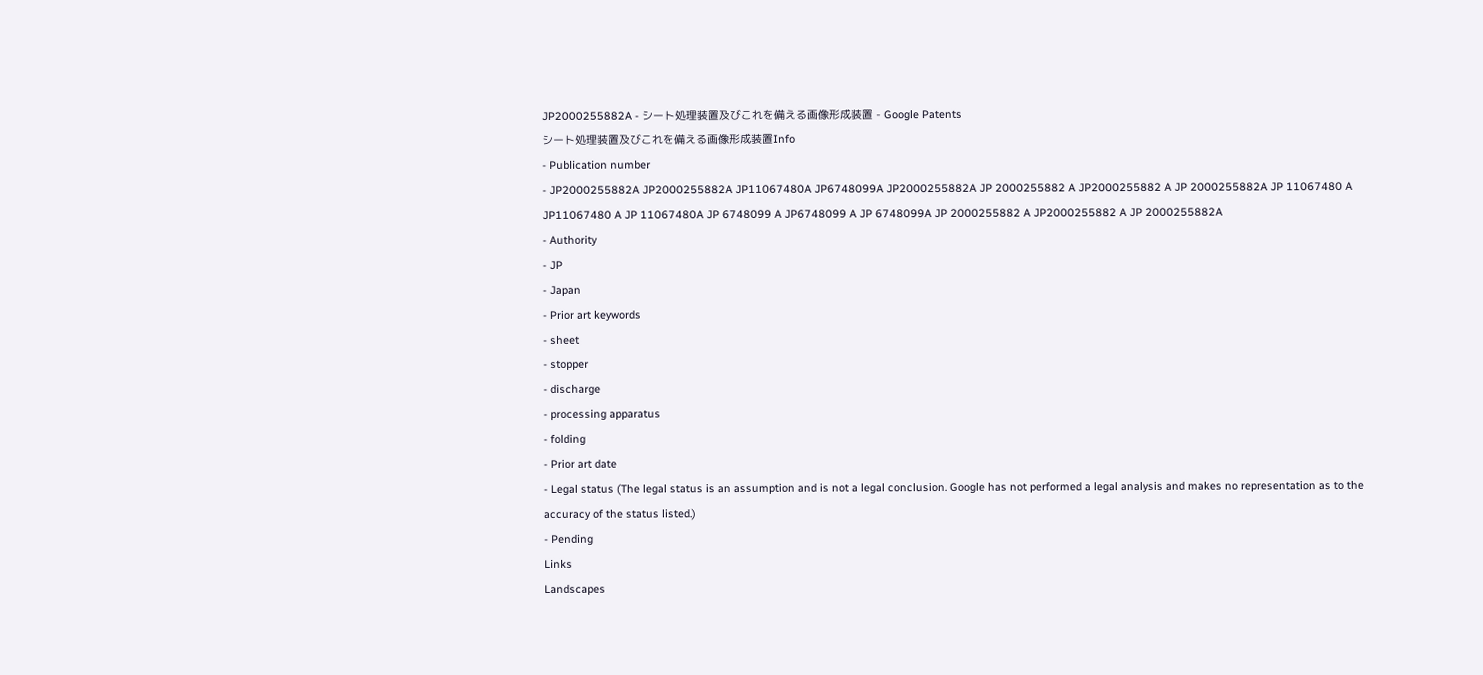JP2000255882A - シート処理装置及びこれを備える画像形成装置 - Google Patents
シート処理装置及びこれを備える画像形成装置Info
- Publication number
- JP2000255882A JP2000255882A JP11067480A JP6748099A JP2000255882A JP 2000255882 A JP2000255882 A JP 2000255882A JP 11067480 A JP11067480 A JP 11067480A JP 6748099 A JP6748099 A JP 6748099A JP 2000255882 A JP2000255882 A JP 2000255882A
- Authority
- JP
- Japan
- Prior art keywords
- sheet
- stopper
- discharge
- processing apparatus
- folding
- Prior art date
- Legal status (The legal status is an assumption and is not a legal conclusion. Google has not performed a legal analysis and makes no representation as to the accuracy of the status listed.)
- Pending
Links
Landscapes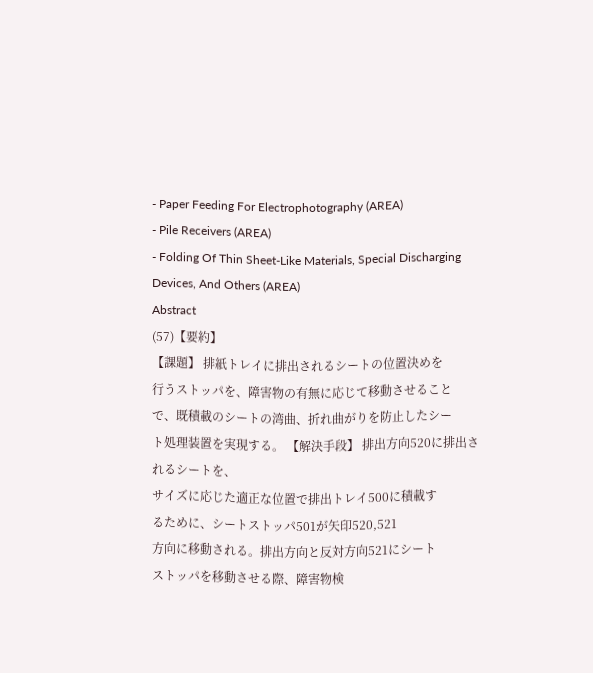- Paper Feeding For Electrophotography (AREA)
- Pile Receivers (AREA)
- Folding Of Thin Sheet-Like Materials, Special Discharging Devices, And Others (AREA)
Abstract
(57)【要約】
【課題】 排紙トレイに排出されるシートの位置決めを
行うストッパを、障害物の有無に応じて移動させること
で、既積載のシートの湾曲、折れ曲がりを防止したシー
ト処理装置を実現する。 【解決手段】 排出方向520に排出されるシートを、
サイズに応じた適正な位置で排出トレイ500に積載す
るために、シートストッパ501が矢印520,521
方向に移動される。排出方向と反対方向521にシート
ストッパを移動させる際、障害物検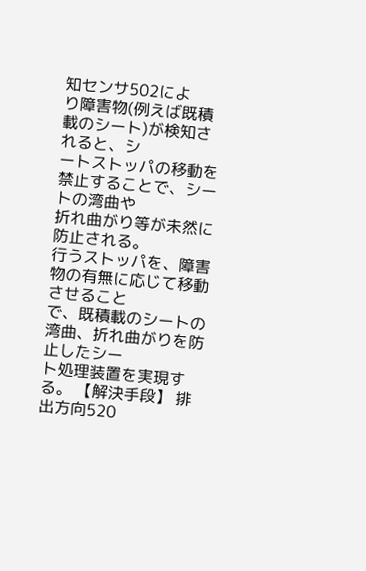知センサ502によ
り障害物(例えば既積載のシート)が検知されると、シ
ートストッパの移動を禁止することで、シートの湾曲や
折れ曲がり等が未然に防止される。
行うストッパを、障害物の有無に応じて移動させること
で、既積載のシートの湾曲、折れ曲がりを防止したシー
ト処理装置を実現する。 【解決手段】 排出方向520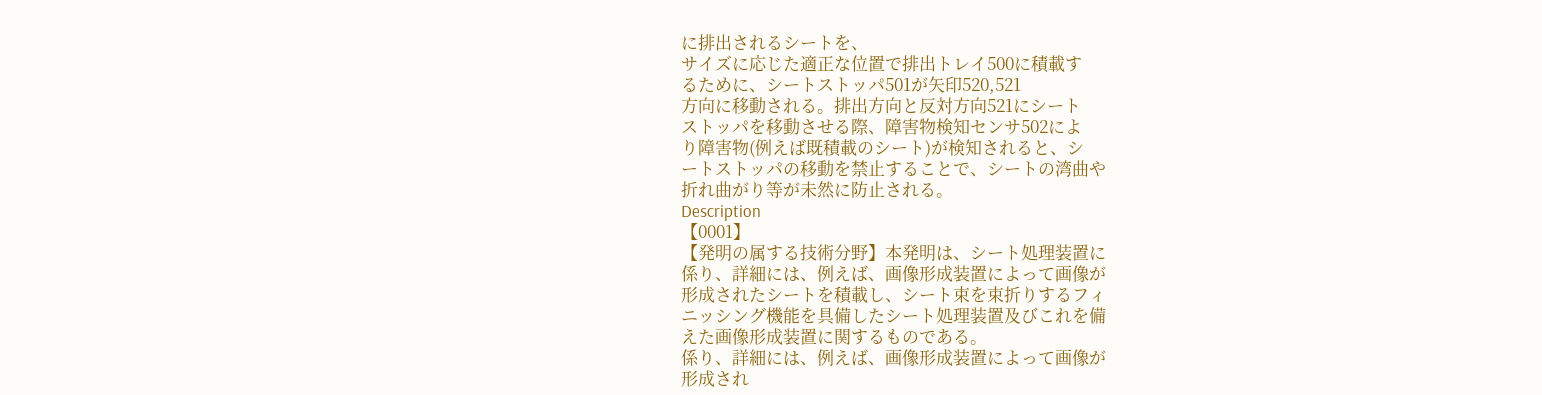に排出されるシートを、
サイズに応じた適正な位置で排出トレイ500に積載す
るために、シートストッパ501が矢印520,521
方向に移動される。排出方向と反対方向521にシート
ストッパを移動させる際、障害物検知センサ502によ
り障害物(例えば既積載のシート)が検知されると、シ
ートストッパの移動を禁止することで、シートの湾曲や
折れ曲がり等が未然に防止される。
Description
【0001】
【発明の属する技術分野】本発明は、シート処理装置に
係り、詳細には、例えば、画像形成装置によって画像が
形成されたシートを積載し、シート束を束折りするフィ
ニッシング機能を具備したシート処理装置及びこれを備
えた画像形成装置に関するものである。
係り、詳細には、例えば、画像形成装置によって画像が
形成され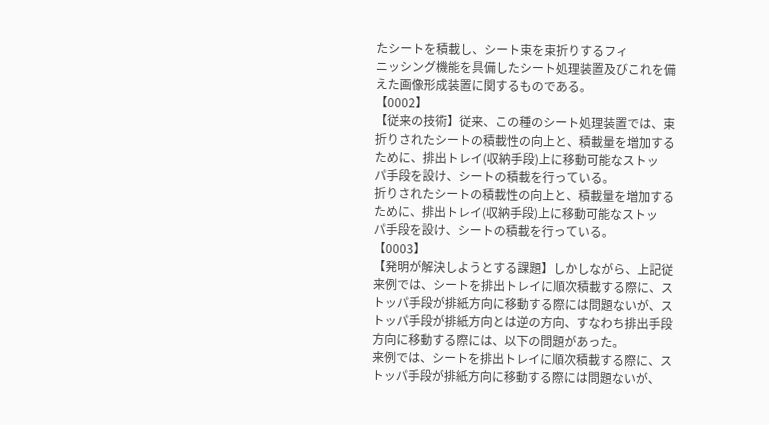たシートを積載し、シート束を束折りするフィ
ニッシング機能を具備したシート処理装置及びこれを備
えた画像形成装置に関するものである。
【0002】
【従来の技術】従来、この種のシート処理装置では、束
折りされたシートの積載性の向上と、積載量を増加する
ために、排出トレイ(収納手段)上に移動可能なストッ
パ手段を設け、シートの積載を行っている。
折りされたシートの積載性の向上と、積載量を増加する
ために、排出トレイ(収納手段)上に移動可能なストッ
パ手段を設け、シートの積載を行っている。
【0003】
【発明が解決しようとする課題】しかしながら、上記従
来例では、シートを排出トレイに順次積載する際に、ス
トッパ手段が排紙方向に移動する際には問題ないが、ス
トッパ手段が排紙方向とは逆の方向、すなわち排出手段
方向に移動する際には、以下の問題があった。
来例では、シートを排出トレイに順次積載する際に、ス
トッパ手段が排紙方向に移動する際には問題ないが、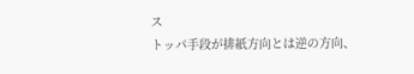ス
トッパ手段が排紙方向とは逆の方向、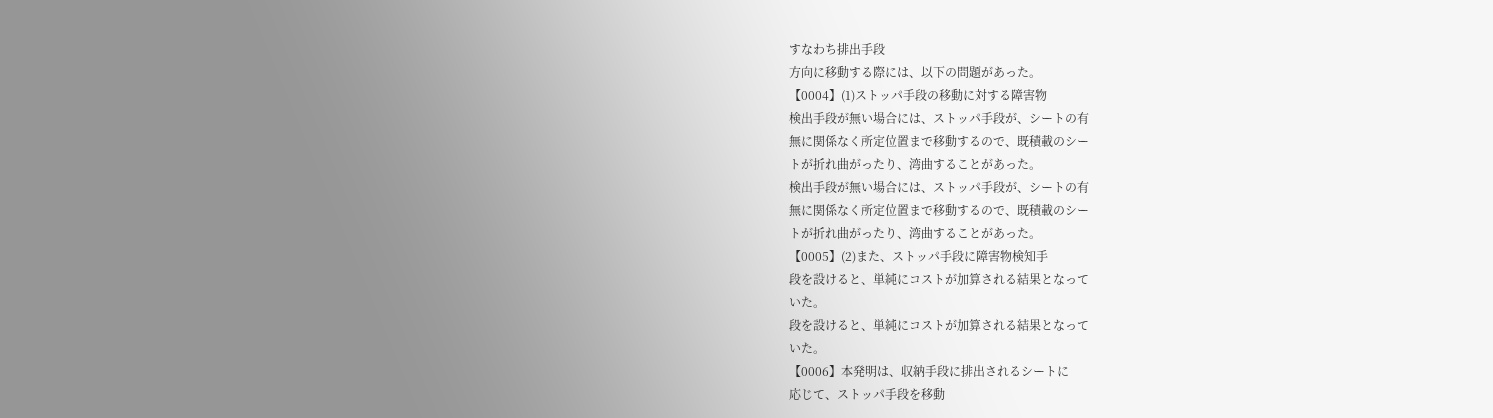すなわち排出手段
方向に移動する際には、以下の問題があった。
【0004】(1)ストッパ手段の移動に対する障害物
検出手段が無い場合には、ストッパ手段が、シートの有
無に関係なく所定位置まで移動するので、既積載のシー
トが折れ曲がったり、湾曲することがあった。
検出手段が無い場合には、ストッパ手段が、シートの有
無に関係なく所定位置まで移動するので、既積載のシー
トが折れ曲がったり、湾曲することがあった。
【0005】(2)また、ストッパ手段に障害物検知手
段を設けると、単純にコストが加算される結果となって
いた。
段を設けると、単純にコストが加算される結果となって
いた。
【0006】本発明は、収納手段に排出されるシートに
応じて、ストッパ手段を移動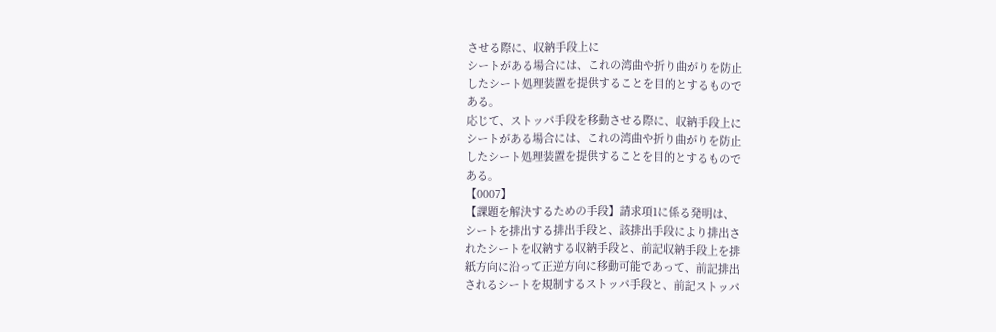させる際に、収納手段上に
シートがある場合には、これの湾曲や折り曲がりを防止
したシート処理装置を提供することを目的とするもので
ある。
応じて、ストッパ手段を移動させる際に、収納手段上に
シートがある場合には、これの湾曲や折り曲がりを防止
したシート処理装置を提供することを目的とするもので
ある。
【0007】
【課題を解決するための手段】請求項1に係る発明は、
シートを排出する排出手段と、該排出手段により排出さ
れたシートを収納する収納手段と、前記収納手段上を排
紙方向に沿って正逆方向に移動可能であって、前記排出
されるシートを規制するストッパ手段と、前記ストッパ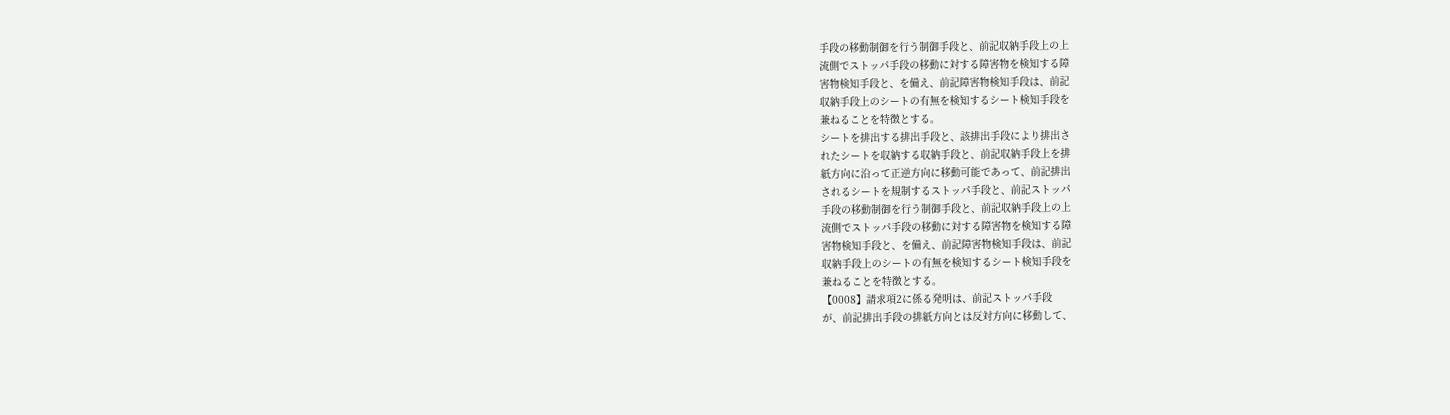手段の移動制御を行う制御手段と、前記収納手段上の上
流側でストッパ手段の移動に対する障害物を検知する障
害物検知手段と、を備え、前記障害物検知手段は、前記
収納手段上のシートの有無を検知するシート検知手段を
兼ねることを特徴とする。
シートを排出する排出手段と、該排出手段により排出さ
れたシートを収納する収納手段と、前記収納手段上を排
紙方向に沿って正逆方向に移動可能であって、前記排出
されるシートを規制するストッパ手段と、前記ストッパ
手段の移動制御を行う制御手段と、前記収納手段上の上
流側でストッパ手段の移動に対する障害物を検知する障
害物検知手段と、を備え、前記障害物検知手段は、前記
収納手段上のシートの有無を検知するシート検知手段を
兼ねることを特徴とする。
【0008】請求項2に係る発明は、前記ストッパ手段
が、前記排出手段の排紙方向とは反対方向に移動して、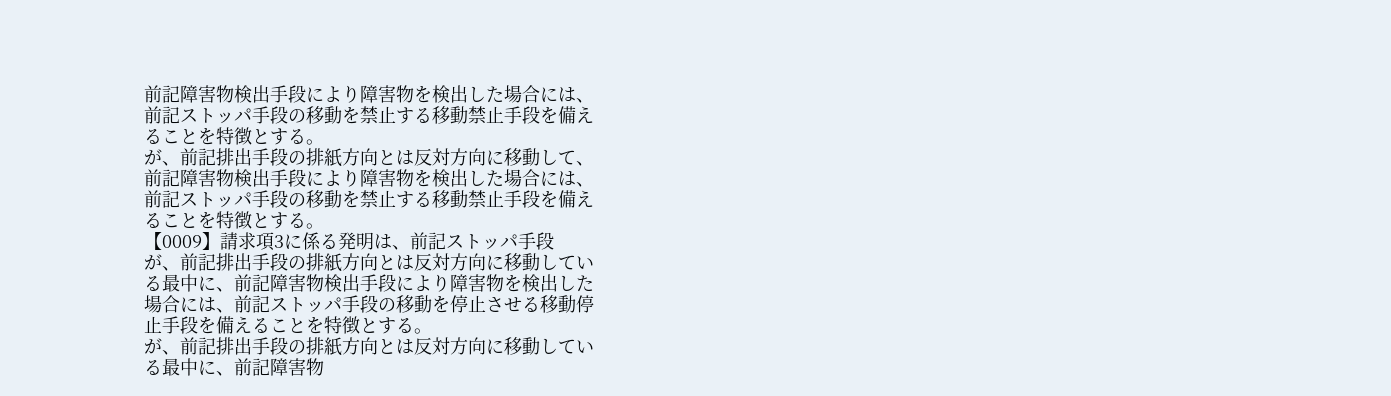前記障害物検出手段により障害物を検出した場合には、
前記ストッパ手段の移動を禁止する移動禁止手段を備え
ることを特徴とする。
が、前記排出手段の排紙方向とは反対方向に移動して、
前記障害物検出手段により障害物を検出した場合には、
前記ストッパ手段の移動を禁止する移動禁止手段を備え
ることを特徴とする。
【0009】請求項3に係る発明は、前記ストッパ手段
が、前記排出手段の排紙方向とは反対方向に移動してい
る最中に、前記障害物検出手段により障害物を検出した
場合には、前記ストッパ手段の移動を停止させる移動停
止手段を備えることを特徴とする。
が、前記排出手段の排紙方向とは反対方向に移動してい
る最中に、前記障害物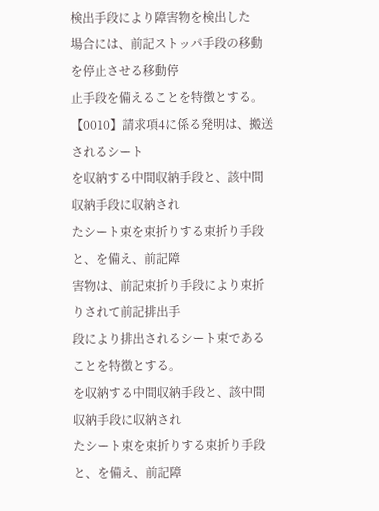検出手段により障害物を検出した
場合には、前記ストッパ手段の移動を停止させる移動停
止手段を備えることを特徴とする。
【0010】請求項4に係る発明は、搬送されるシート
を収納する中間収納手段と、該中間収納手段に収納され
たシート束を束折りする束折り手段と、を備え、前記障
害物は、前記束折り手段により束折りされて前記排出手
段により排出されるシート束であることを特徴とする。
を収納する中間収納手段と、該中間収納手段に収納され
たシート束を束折りする束折り手段と、を備え、前記障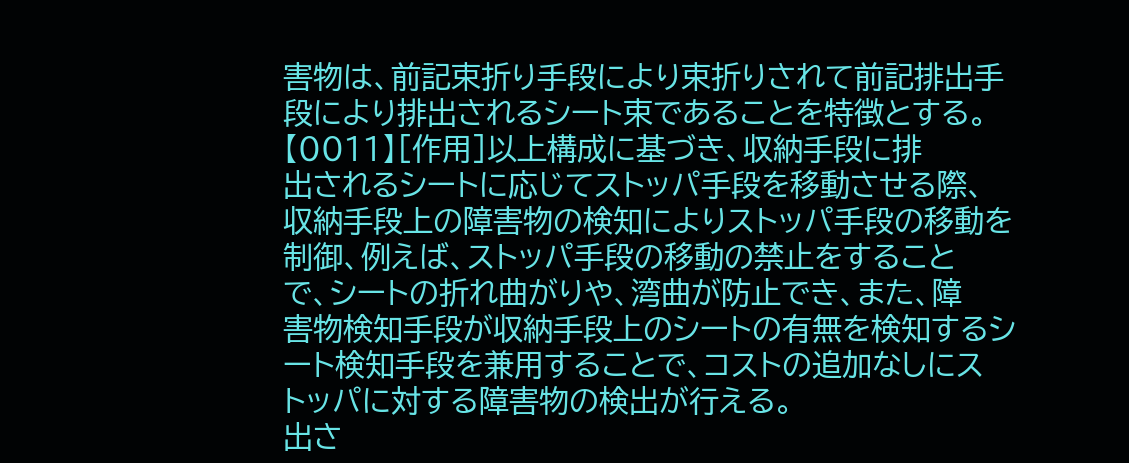害物は、前記束折り手段により束折りされて前記排出手
段により排出されるシート束であることを特徴とする。
【0011】[作用]以上構成に基づき、収納手段に排
出されるシートに応じてストッパ手段を移動させる際、
収納手段上の障害物の検知によりストッパ手段の移動を
制御、例えば、ストッパ手段の移動の禁止をすること
で、シートの折れ曲がりや、湾曲が防止でき、また、障
害物検知手段が収納手段上のシートの有無を検知するシ
ート検知手段を兼用することで、コストの追加なしにス
トッパに対する障害物の検出が行える。
出さ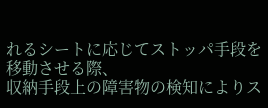れるシートに応じてストッパ手段を移動させる際、
収納手段上の障害物の検知によりス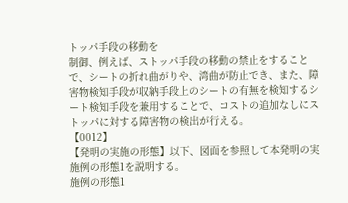トッパ手段の移動を
制御、例えば、ストッパ手段の移動の禁止をすること
で、シートの折れ曲がりや、湾曲が防止でき、また、障
害物検知手段が収納手段上のシートの有無を検知するシ
ート検知手段を兼用することで、コストの追加なしにス
トッパに対する障害物の検出が行える。
【0012】
【発明の実施の形態】以下、図面を参照して本発明の実
施例の形態1を説明する。
施例の形態1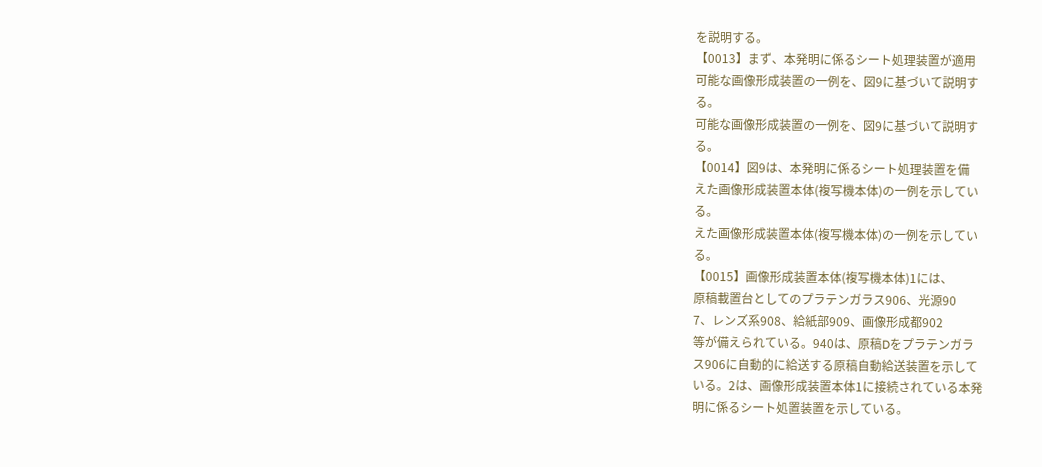を説明する。
【0013】まず、本発明に係るシート処理装置が適用
可能な画像形成装置の一例を、図9に基づいて説明す
る。
可能な画像形成装置の一例を、図9に基づいて説明す
る。
【0014】図9は、本発明に係るシート処理装置を備
えた画像形成装置本体(複写機本体)の一例を示してい
る。
えた画像形成装置本体(複写機本体)の一例を示してい
る。
【0015】画像形成装置本体(複写機本体)1には、
原稿載置台としてのプラテンガラス906、光源90
7、レンズ系908、給紙部909、画像形成都902
等が備えられている。940は、原稿Dをプラテンガラ
ス906に自動的に給送する原稿自動給送装置を示して
いる。2は、画像形成装置本体1に接続されている本発
明に係るシート処置装置を示している。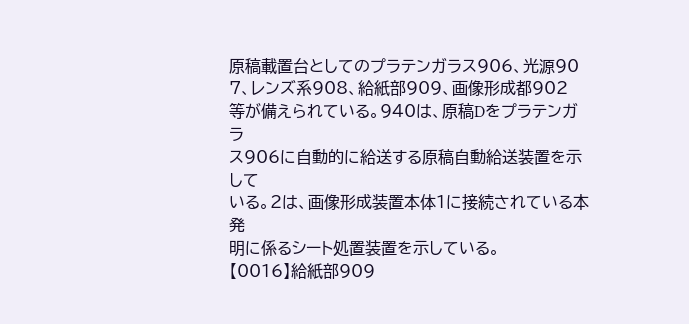原稿載置台としてのプラテンガラス906、光源90
7、レンズ系908、給紙部909、画像形成都902
等が備えられている。940は、原稿Dをプラテンガラ
ス906に自動的に給送する原稿自動給送装置を示して
いる。2は、画像形成装置本体1に接続されている本発
明に係るシート処置装置を示している。
【0016】給紙部909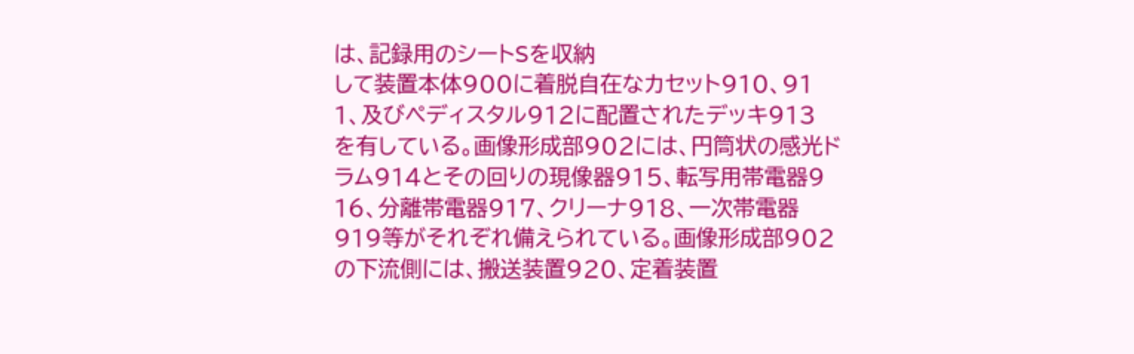は、記録用のシートSを収納
して装置本体900に着脱自在なカセット910、91
1、及びペディスタル912に配置されたデッキ913
を有している。画像形成部902には、円筒状の感光ド
ラム914とその回りの現像器915、転写用帯電器9
16、分離帯電器917、クリーナ918、一次帯電器
919等がそれぞれ備えられている。画像形成部902
の下流側には、搬送装置920、定着装置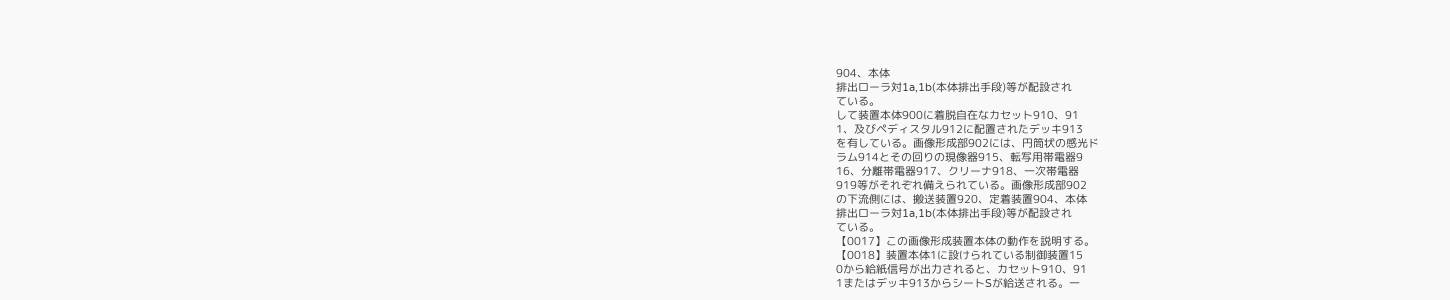904、本体
排出ローラ対1a,1b(本体排出手段)等が配設され
ている。
して装置本体900に着脱自在なカセット910、91
1、及びペディスタル912に配置されたデッキ913
を有している。画像形成部902には、円筒状の感光ド
ラム914とその回りの現像器915、転写用帯電器9
16、分離帯電器917、クリーナ918、一次帯電器
919等がそれぞれ備えられている。画像形成部902
の下流側には、搬送装置920、定着装置904、本体
排出ローラ対1a,1b(本体排出手段)等が配設され
ている。
【0017】この画像形成装置本体の動作を説明する。
【0018】装置本体1に設けられている制御装置15
0から給紙信号が出力されると、カセット910、91
1またはデッキ913からシートSが給送される。一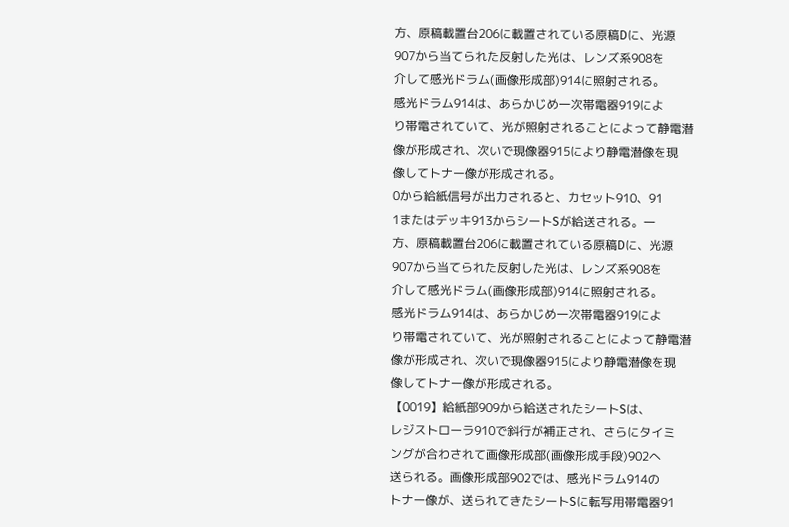方、原稿載置台206に載置されている原稿Dに、光源
907から当てられた反射した光は、レンズ系908を
介して感光ドラム(画像形成部)914に照射される。
感光ドラム914は、あらかじめ一次帯電器919によ
り帯電されていて、光が照射されることによって静電潜
像が形成され、次いで現像器915により静電潜像を現
像してトナー像が形成される。
0から給紙信号が出力されると、カセット910、91
1またはデッキ913からシートSが給送される。一
方、原稿載置台206に載置されている原稿Dに、光源
907から当てられた反射した光は、レンズ系908を
介して感光ドラム(画像形成部)914に照射される。
感光ドラム914は、あらかじめ一次帯電器919によ
り帯電されていて、光が照射されることによって静電潜
像が形成され、次いで現像器915により静電潜像を現
像してトナー像が形成される。
【0019】給紙部909から給送されたシートSは、
レジストローラ910で斜行が補正され、さらにタイミ
ングが合わされて画像形成部(画像形成手段)902へ
送られる。画像形成部902では、感光ドラム914の
トナー像が、送られてきたシートSに転写用帯電器91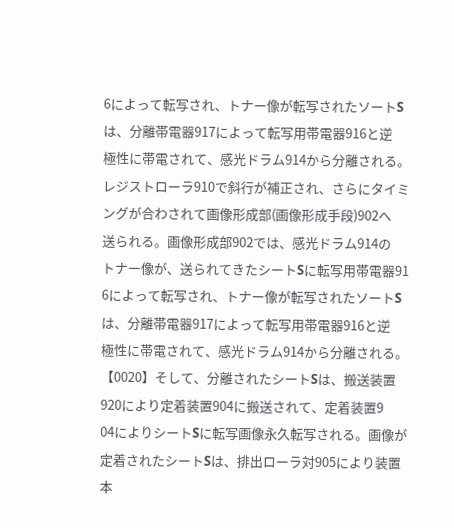6によって転写され、トナー像が転写されたソートS
は、分離帯電器917によって転写用帯電器916と逆
極性に帯電されて、感光ドラム914から分離される。
レジストローラ910で斜行が補正され、さらにタイミ
ングが合わされて画像形成部(画像形成手段)902へ
送られる。画像形成部902では、感光ドラム914の
トナー像が、送られてきたシートSに転写用帯電器91
6によって転写され、トナー像が転写されたソートS
は、分離帯電器917によって転写用帯電器916と逆
極性に帯電されて、感光ドラム914から分離される。
【0020】そして、分離されたシートSは、搬送装置
920により定着装置904に搬送されて、定着装置9
04によりシートSに転写画像永久転写される。画像が
定着されたシートSは、排出ローラ対905により装置
本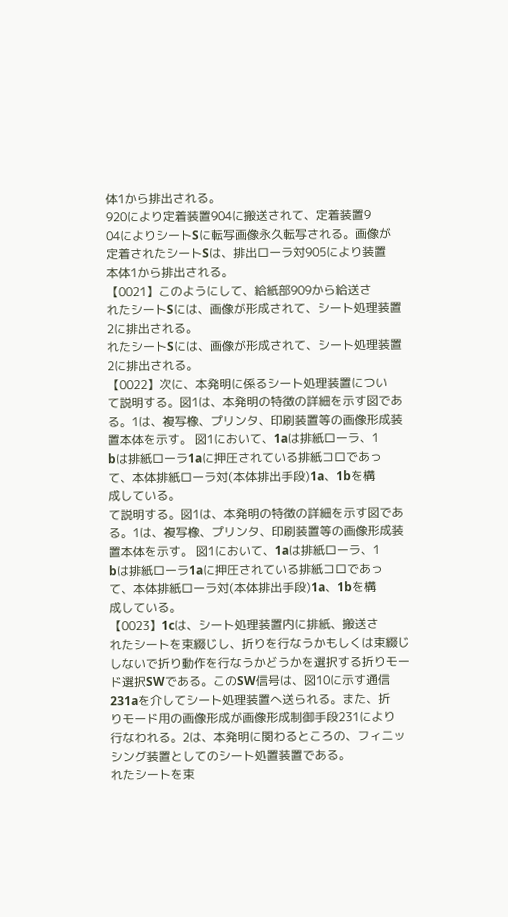体1から排出される。
920により定着装置904に搬送されて、定着装置9
04によりシートSに転写画像永久転写される。画像が
定着されたシートSは、排出ローラ対905により装置
本体1から排出される。
【0021】このようにして、給紙部909から給送さ
れたシートSには、画像が形成されて、シート処理装置
2に排出される。
れたシートSには、画像が形成されて、シート処理装置
2に排出される。
【0022】次に、本発明に係るシート処理装置につい
て説明する。図1は、本発明の特徴の詳細を示す図であ
る。1は、複写橡、プリンタ、印刷装置等の画像形成装
置本体を示す。 図1において、1aは排紙ローラ、1
bは排紙ローラ1aに押圧されている排紙コロであっ
て、本体排紙ローラ対(本体排出手段)1a、1bを構
成している。
て説明する。図1は、本発明の特徴の詳細を示す図であ
る。1は、複写橡、プリンタ、印刷装置等の画像形成装
置本体を示す。 図1において、1aは排紙ローラ、1
bは排紙ローラ1aに押圧されている排紙コロであっ
て、本体排紙ローラ対(本体排出手段)1a、1bを構
成している。
【0023】1cは、シート処理装置内に排紙、搬送さ
れたシートを束綴じし、折りを行なうかもしくは束綴じ
しないで折り動作を行なうかどうかを選択する折りモー
ド選択SWである。このSW信号は、図10に示す通信
231aを介してシート処理装置へ送られる。また、折
りモード用の画像形成が画像形成制御手段231により
行なわれる。2は、本発明に関わるところの、フィニッ
シング装置としてのシート処置装置である。
れたシートを束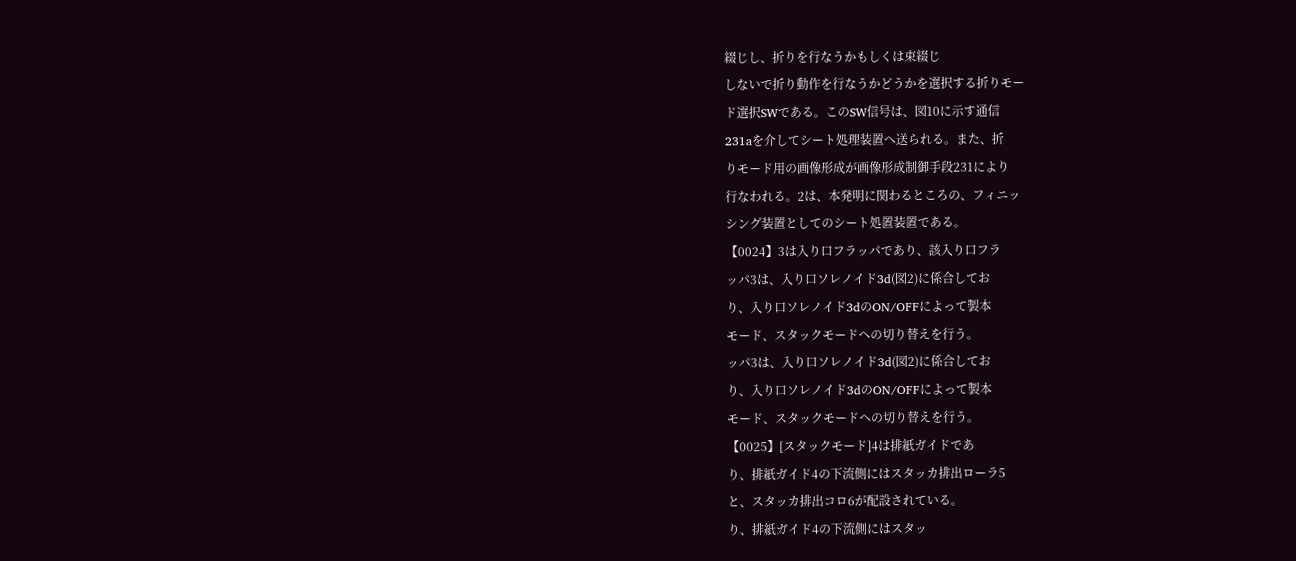綴じし、折りを行なうかもしくは束綴じ
しないで折り動作を行なうかどうかを選択する折りモー
ド選択SWである。このSW信号は、図10に示す通信
231aを介してシート処理装置へ送られる。また、折
りモード用の画像形成が画像形成制御手段231により
行なわれる。2は、本発明に関わるところの、フィニッ
シング装置としてのシート処置装置である。
【0024】3は入り口フラッパであり、該入り口フラ
ッパ3は、入り口ソレノイド3d(図2)に係合してお
り、入り口ソレノイド3dのON/OFFによって製本
モード、スタックモードヘの切り替えを行う。
ッパ3は、入り口ソレノイド3d(図2)に係合してお
り、入り口ソレノイド3dのON/OFFによって製本
モード、スタックモードヘの切り替えを行う。
【0025】[スタックモード]4は排紙ガイドであ
り、排紙ガイド4の下流側にはスタッカ排出ローラ5
と、スタッカ排出コロ6が配設されている。
り、排紙ガイド4の下流側にはスタッ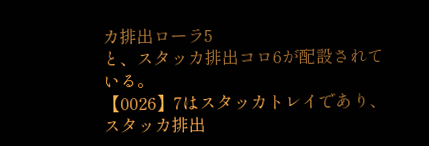カ排出ローラ5
と、スタッカ排出コロ6が配設されている。
【0026】7はスタッカトレイであり、スタッカ排出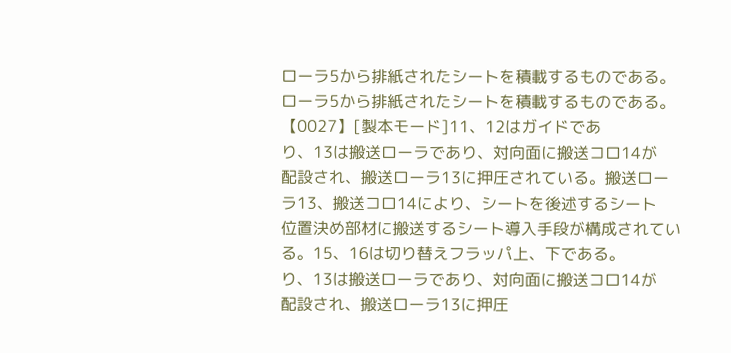ローラ5から排紙されたシートを積載するものである。
ローラ5から排紙されたシートを積載するものである。
【0027】[製本モード]11、12はガイドであ
り、13は搬送ローラであり、対向面に搬送コロ14が
配設され、搬送ローラ13に押圧されている。搬送ロー
ラ13、搬送コロ14により、シートを後述するシート
位置決め部材に搬送するシート導入手段が構成されてい
る。15、16は切り替えフラッパ上、下である。
り、13は搬送ローラであり、対向面に搬送コロ14が
配設され、搬送ローラ13に押圧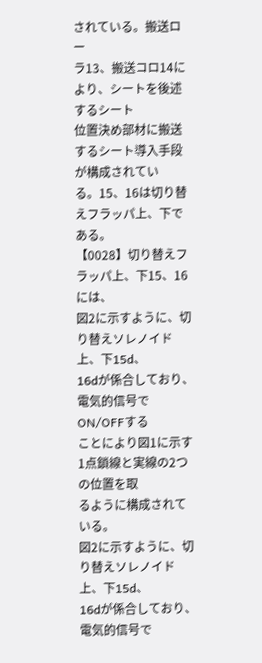されている。搬送ロー
ラ13、搬送コロ14により、シートを後述するシート
位置決め部材に搬送するシート導入手段が構成されてい
る。15、16は切り替えフラッパ上、下である。
【0028】切り替えフラッパ上、下15、16には、
図2に示すように、切り替えソレノイド上、下15d、
16dが係合しており、電気的信号でON/OFFする
ことにより図1に示す1点鎖線と実線の2つの位置を取
るように構成されている。
図2に示すように、切り替えソレノイド上、下15d、
16dが係合しており、電気的信号で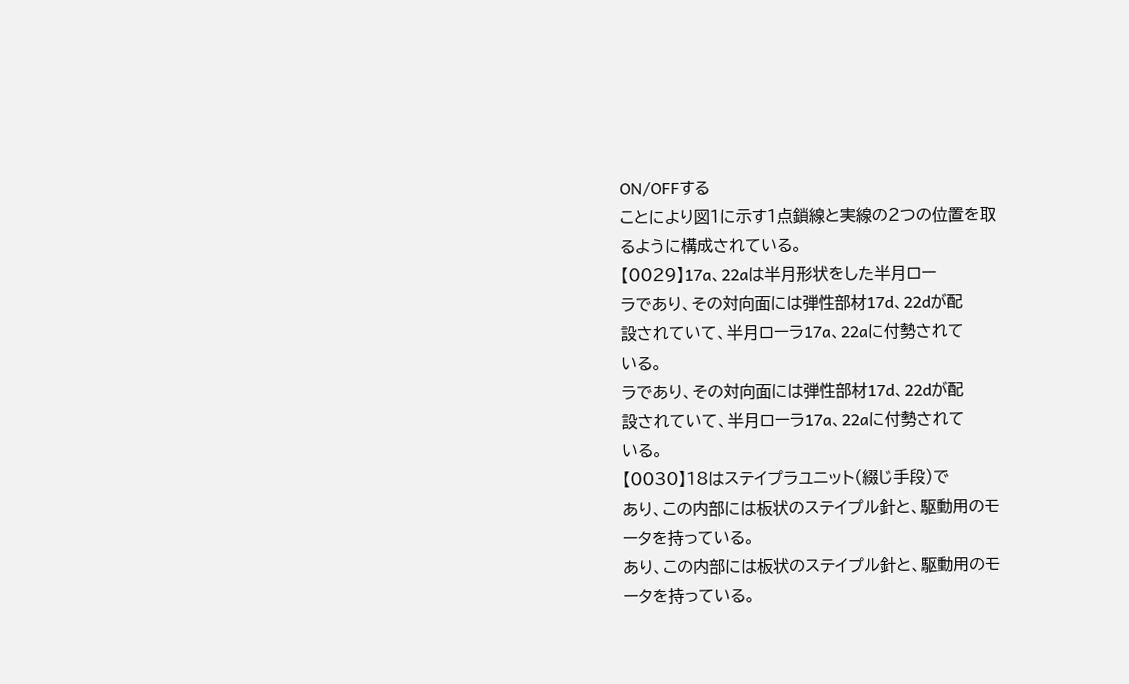ON/OFFする
ことにより図1に示す1点鎖線と実線の2つの位置を取
るように構成されている。
【0029】17a、22aは半月形状をした半月ロー
ラであり、その対向面には弾性部材17d、22dが配
設されていて、半月ローラ17a、22aに付勢されて
いる。
ラであり、その対向面には弾性部材17d、22dが配
設されていて、半月ローラ17a、22aに付勢されて
いる。
【0030】18はステイプラユニット(綴じ手段)で
あり、この内部には板状のステイプル針と、駆動用のモ
ータを持っている。
あり、この内部には板状のステイプル針と、駆動用のモ
ータを持っている。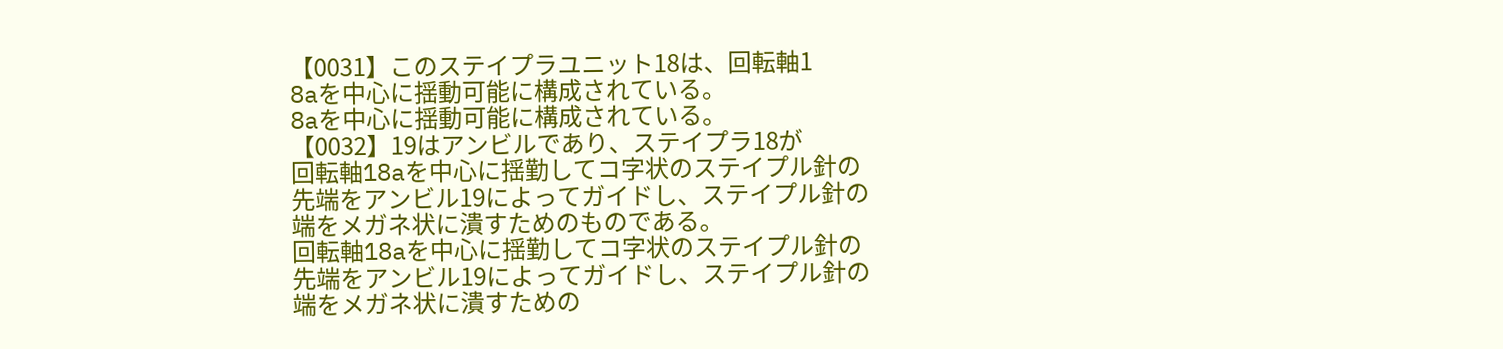【0031】このステイプラユニット18は、回転軸1
8aを中心に揺動可能に構成されている。
8aを中心に揺動可能に構成されている。
【0032】19はアンビルであり、ステイプラ18が
回転軸18aを中心に揺勤してコ字状のステイプル針の
先端をアンビル19によってガイドし、ステイプル針の
端をメガネ状に潰すためのものである。
回転軸18aを中心に揺勤してコ字状のステイプル針の
先端をアンビル19によってガイドし、ステイプル針の
端をメガネ状に潰すための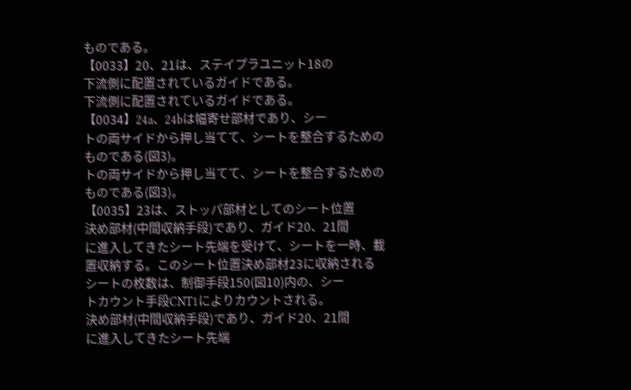ものである。
【0033】20、21は、ステイプラユニット18の
下流側に配置されているガイドである。
下流側に配置されているガイドである。
【0034】24a、24bは幅寄せ部材であり、シー
トの両サイドから押し当てて、シートを整合するための
ものである(図3)。
トの両サイドから押し当てて、シートを整合するための
ものである(図3)。
【0035】23は、ストッパ部材としてのシート位置
決め部材(中間収納手段)であり、ガイド20、21間
に進入してきたシート先端を受けて、シートを一時、載
置収納する。このシート位置決め部材23に収納される
シートの枚数は、制御手段150(図10)内の、シー
トカウント手段CNT1によりカウントされる。
決め部材(中間収納手段)であり、ガイド20、21間
に進入してきたシート先端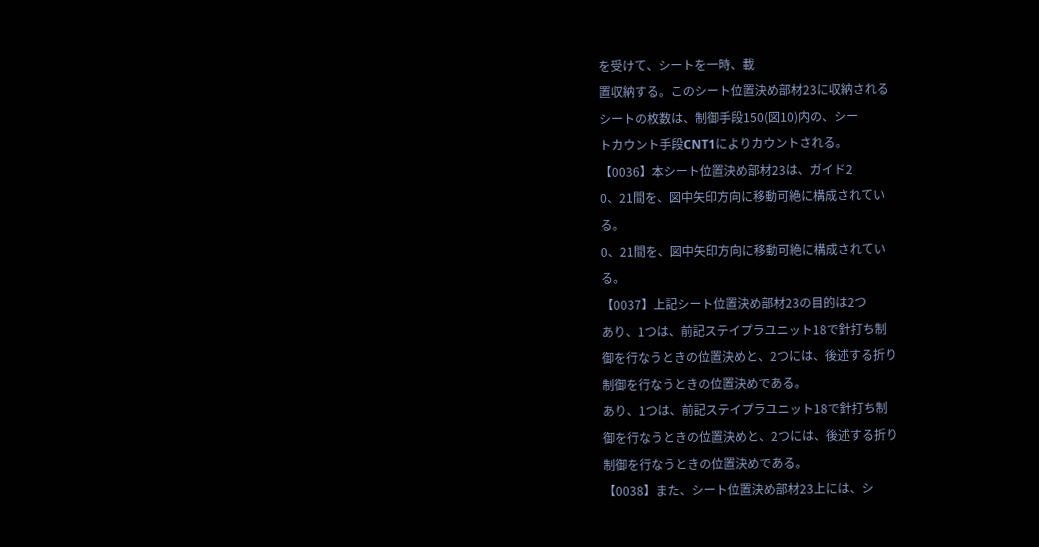を受けて、シートを一時、載
置収納する。このシート位置決め部材23に収納される
シートの枚数は、制御手段150(図10)内の、シー
トカウント手段CNT1によりカウントされる。
【0036】本シート位置決め部材23は、ガイド2
0、21間を、図中矢印方向に移動可絶に構成されてい
る。
0、21間を、図中矢印方向に移動可絶に構成されてい
る。
【0037】上記シート位置決め部材23の目的は2つ
あり、1つは、前記ステイプラユニット18で針打ち制
御を行なうときの位置決めと、2つには、後述する折り
制御を行なうときの位置決めである。
あり、1つは、前記ステイプラユニット18で針打ち制
御を行なうときの位置決めと、2つには、後述する折り
制御を行なうときの位置決めである。
【0038】また、シート位置決め部材23上には、シ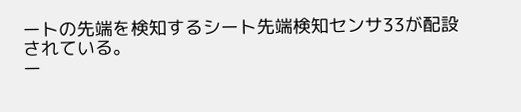ートの先端を検知するシート先端検知センサ33が配設
されている。
ー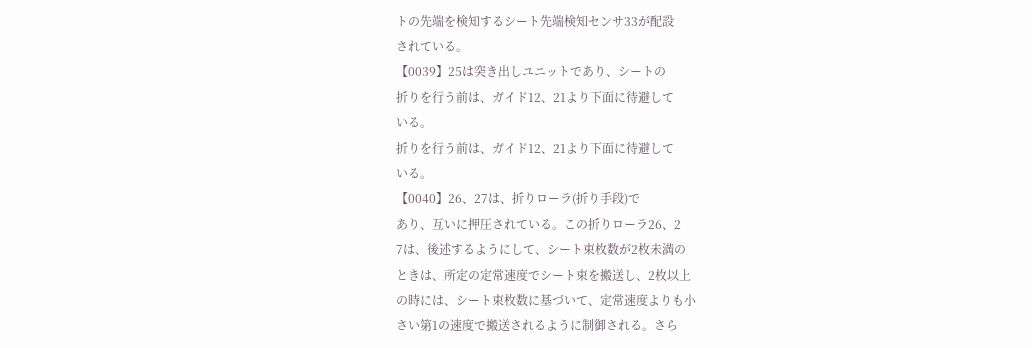トの先端を検知するシート先端検知センサ33が配設
されている。
【0039】25は突き出しユニットであり、シートの
折りを行う前は、ガイド12、21より下面に待避して
いる。
折りを行う前は、ガイド12、21より下面に待避して
いる。
【0040】26、27は、折りローラ(折り手段)で
あり、互いに押圧されている。この折りローラ26、2
7は、後述するようにして、シート束枚数が2枚未満の
ときは、所定の定常速度でシート束を搬送し、2枚以上
の時には、シート束枚数に基づいて、定常速度よりも小
さい第1の速度で搬送されるように制御される。さら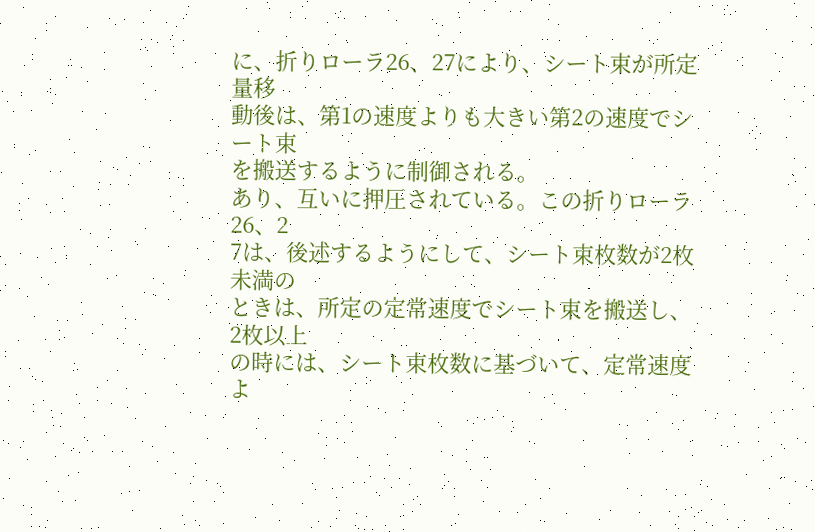に、折りローラ26、27により、シート束が所定量移
動後は、第1の速度よりも大きい第2の速度でシート束
を搬送するように制御される。
あり、互いに押圧されている。この折りローラ26、2
7は、後述するようにして、シート束枚数が2枚未満の
ときは、所定の定常速度でシート束を搬送し、2枚以上
の時には、シート束枚数に基づいて、定常速度よ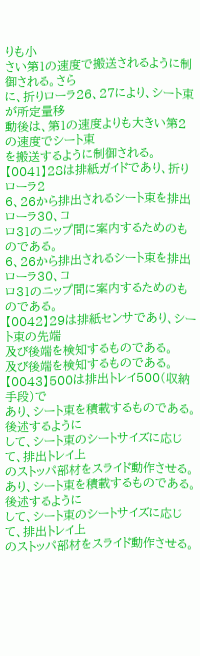りも小
さい第1の速度で搬送されるように制御される。さら
に、折りローラ26、27により、シート束が所定量移
動後は、第1の速度よりも大きい第2の速度でシート束
を搬送するように制御される。
【0041】28は排紙ガイドであり、折りローラ2
6、26から排出されるシート束を排出ローラ30、コ
ロ31のニップ間に案内するためのものである。
6、26から排出されるシート束を排出ローラ30、コ
ロ31のニップ間に案内するためのものである。
【0042】29は排紙センサであり、シート束の先端
及び後端を検知するものである。
及び後端を検知するものである。
【0043】500は排出トレイ500(収納手段)で
あり、シート束を積載するものである。後述するように
して、シート束のシートサイズに応じて、排出トレイ上
のストッパ部材をスライド動作させる。
あり、シート束を積載するものである。後述するように
して、シート束のシートサイズに応じて、排出トレイ上
のストッパ部材をスライド動作させる。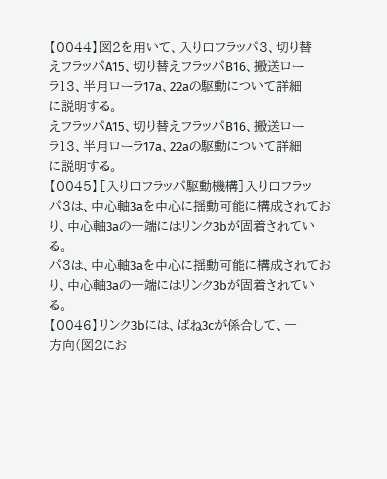【0044】図2を用いて、入り口フラッパ3、切り替
えフラッパA15、切り替えフラッパB16、搬送ロー
ラ13、半月ローラ17a、22aの駆動について詳細
に説明する。
えフラッパA15、切り替えフラッパB16、搬送ロー
ラ13、半月ローラ17a、22aの駆動について詳細
に説明する。
【0045】[入り口フラッパ駆動機構]入り口フラッ
パ3は、中心軸3aを中心に揺動可能に構成されてお
り、中心軸3aの一端にはリンク3bが固着されてい
る。
パ3は、中心軸3aを中心に揺動可能に構成されてお
り、中心軸3aの一端にはリンク3bが固着されてい
る。
【0046】リンク3bには、ばね3cが係合して、一
方向(図2にお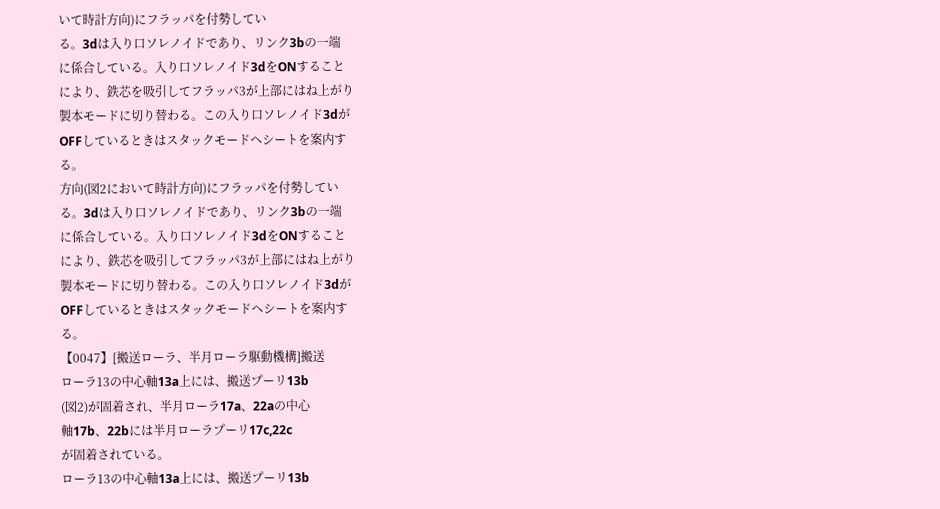いて時計方向)にフラッパを付勢してい
る。3dは入り口ソレノイドであり、リンク3bの一端
に係合している。入り口ソレノイド3dをONすること
により、鉄芯を吸引してフラッパ3が上部にはね上がり
製本モードに切り替わる。この入り口ソレノイド3dが
OFFしているときはスタックモードヘシートを案内す
る。
方向(図2において時計方向)にフラッパを付勢してい
る。3dは入り口ソレノイドであり、リンク3bの一端
に係合している。入り口ソレノイド3dをONすること
により、鉄芯を吸引してフラッパ3が上部にはね上がり
製本モードに切り替わる。この入り口ソレノイド3dが
OFFしているときはスタックモードヘシートを案内す
る。
【0047】[搬送ローラ、半月ローラ駆動機構]搬送
ローラ13の中心軸13a上には、搬送プーリ13b
(図2)が固着され、半月ローラ17a、22aの中心
軸17b、22bには半月ローラプーリ17c,22c
が固着されている。
ローラ13の中心軸13a上には、搬送プーリ13b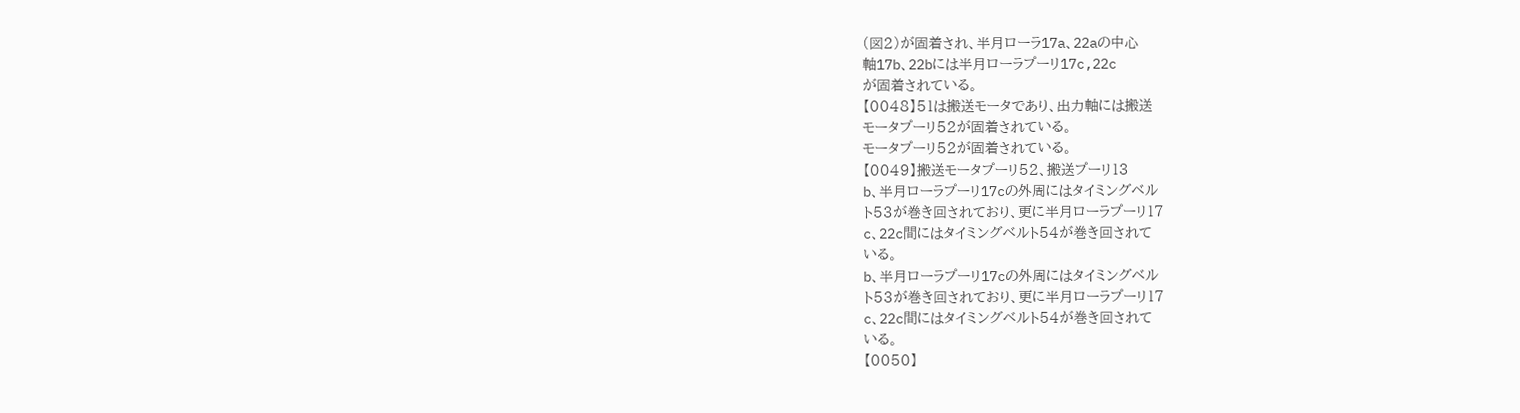(図2)が固着され、半月ローラ17a、22aの中心
軸17b、22bには半月ローラプーリ17c,22c
が固着されている。
【0048】51は搬送モータであり、出力軸には搬送
モータプーリ52が固着されている。
モータプーリ52が固着されている。
【0049】搬送モータプーリ52、搬送プーリ13
b、半月ローラプーリ17cの外周にはタイミングベル
ト53が巻き回されており、更に半月ローラプーリ17
c、22c間にはタイミングベルト54が巻き回されて
いる。
b、半月ローラプーリ17cの外周にはタイミングベル
ト53が巻き回されており、更に半月ローラプーリ17
c、22c間にはタイミングベルト54が巻き回されて
いる。
【0050】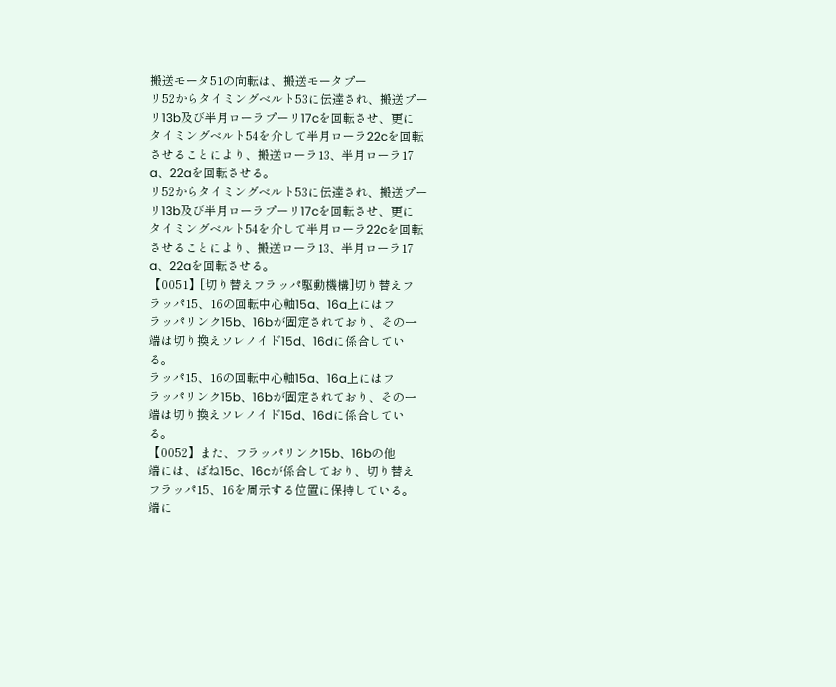搬送モータ51の向転は、搬送モータプー
リ52からタイミングベルト53に伝達され、搬送プー
リ13b及び半月ローラプーリ17cを回転させ、更に
タイミングベルト54を介して半月ローラ22cを回転
させることにより、搬送ローラ13、半月ローラ17
a、22aを回転させる。
リ52からタイミングベルト53に伝達され、搬送プー
リ13b及び半月ローラプーリ17cを回転させ、更に
タイミングベルト54を介して半月ローラ22cを回転
させることにより、搬送ローラ13、半月ローラ17
a、22aを回転させる。
【0051】[切り替えフラッパ駆動機構]切り替えフ
ラッパ15、16の回転中心軸15a、16a上にはフ
ラッパリンク15b、16bが固定されており、その一
端は切り換えソレノイド15d、16dに係合してい
る。
ラッパ15、16の回転中心軸15a、16a上にはフ
ラッパリンク15b、16bが固定されており、その一
端は切り換えソレノイド15d、16dに係合してい
る。
【0052】また、フラッパリンク15b、16bの他
端には、ばね15c、16cが係合しており、切り替え
フラッパ15、16を周示する位置に保持している。
端に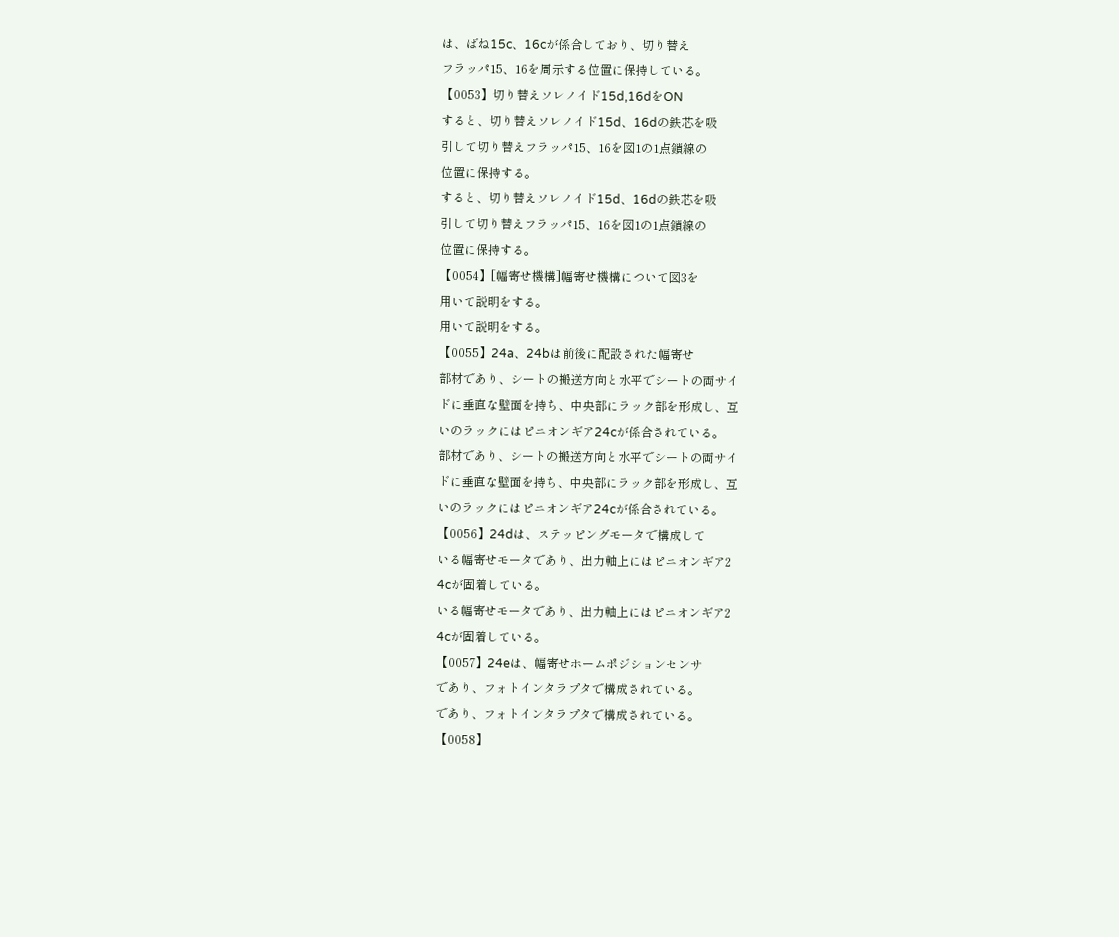は、ばね15c、16cが係合しており、切り替え
フラッパ15、16を周示する位置に保持している。
【0053】切り替えソレノイド15d,16dをON
すると、切り替えソレノイド15d、16dの鉄芯を吸
引して切り替えフラッパ15、16を図1の1点鎖線の
位置に保持する。
すると、切り替えソレノイド15d、16dの鉄芯を吸
引して切り替えフラッパ15、16を図1の1点鎖線の
位置に保持する。
【0054】[幅寄せ機構]幅寄せ機構について図3を
用いて説明をする。
用いて説明をする。
【0055】24a、24bは前後に配設された幅寄せ
部材であり、シートの搬送方向と水平でシートの両サイ
ドに垂直な壁面を持ち、中央部にラック部を形成し、互
いのラックにはピニオンギア24cが係合されている。
部材であり、シートの搬送方向と水平でシートの両サイ
ドに垂直な壁面を持ち、中央部にラック部を形成し、互
いのラックにはピニオンギア24cが係合されている。
【0056】24dは、ステッピングモータで構成して
いる幅寄せモータであり、出力軸上にはピニオンギア2
4cが固着している。
いる幅寄せモータであり、出力軸上にはピニオンギア2
4cが固着している。
【0057】24eは、幅寄せホームポジションセンサ
であり、フォトインタラプタで構成されている。
であり、フォトインタラプタで構成されている。
【0058】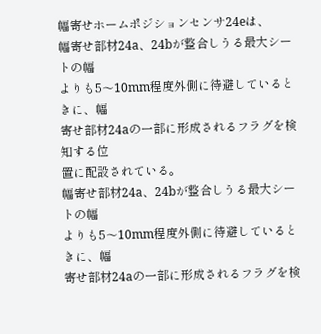幅寄せホームポジションセンサ24eは、
幅寄せ部材24a、24bが整合しうる最大シートの幅
よりも5〜10mm程度外側に待避しているときに、幅
寄せ部材24aの一部に形成されるフラグを検知する位
置に配設されている。
幅寄せ部材24a、24bが整合しうる最大シートの幅
よりも5〜10mm程度外側に待避しているときに、幅
寄せ部材24aの一部に形成されるフラグを検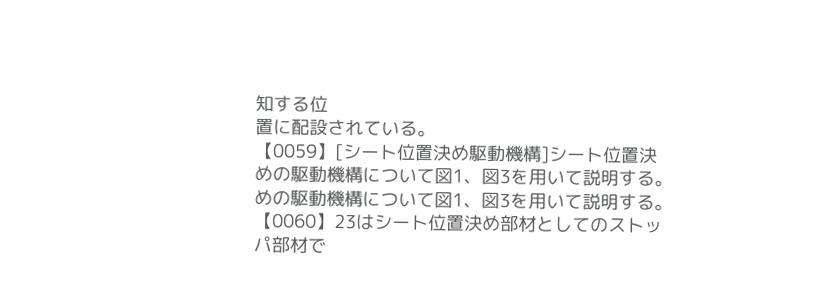知する位
置に配設されている。
【0059】[シート位置決め駆動機構]シート位置決
めの駆動機構について図1、図3を用いて説明する。
めの駆動機構について図1、図3を用いて説明する。
【0060】23はシート位置決め部材としてのストッ
パ部材で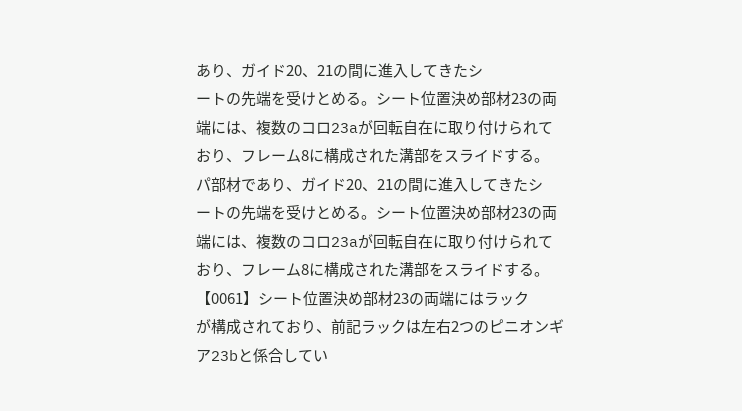あり、ガイド20、21の間に進入してきたシ
ートの先端を受けとめる。シート位置決め部材23の両
端には、複数のコロ23aが回転自在に取り付けられて
おり、フレーム8に構成された溝部をスライドする。
パ部材であり、ガイド20、21の間に進入してきたシ
ートの先端を受けとめる。シート位置決め部材23の両
端には、複数のコロ23aが回転自在に取り付けられて
おり、フレーム8に構成された溝部をスライドする。
【0061】シート位置決め部材23の両端にはラック
が構成されており、前記ラックは左右2つのピニオンギ
ア23bと係合してい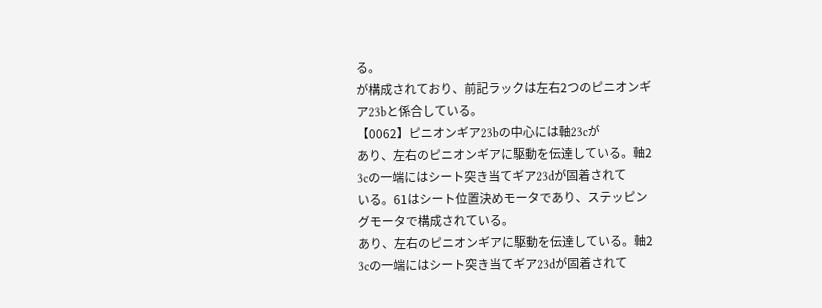る。
が構成されており、前記ラックは左右2つのピニオンギ
ア23bと係合している。
【0062】ピニオンギア23bの中心には軸23cが
あり、左右のピニオンギアに駆動を伝達している。軸2
3cの一端にはシート突き当てギア23dが固着されて
いる。61はシート位置決めモータであり、ステッピン
グモータで構成されている。
あり、左右のピニオンギアに駆動を伝達している。軸2
3cの一端にはシート突き当てギア23dが固着されて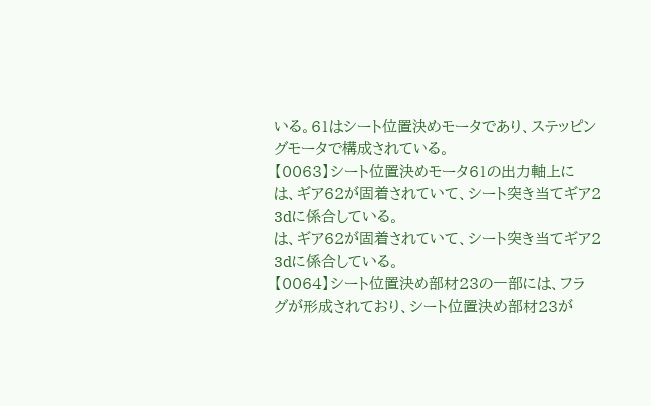いる。61はシート位置決めモータであり、ステッピン
グモータで構成されている。
【0063】シート位置決めモータ61の出力軸上に
は、ギア62が固着されていて、シート突き当てギア2
3dに係合している。
は、ギア62が固着されていて、シート突き当てギア2
3dに係合している。
【0064】シート位置決め部材23の一部には、フラ
グが形成されており、シート位置決め部材23が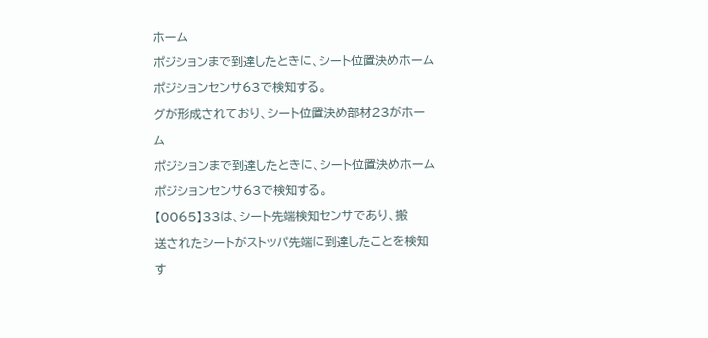ホーム
ポジションまで到達したときに、シート位置決めホーム
ポジションセンサ63で検知する。
グが形成されており、シート位置決め部材23がホーム
ポジションまで到達したときに、シート位置決めホーム
ポジションセンサ63で検知する。
【0065】33は、シート先端検知センサであり、搬
送されたシートがストッパ先端に到達したことを検知す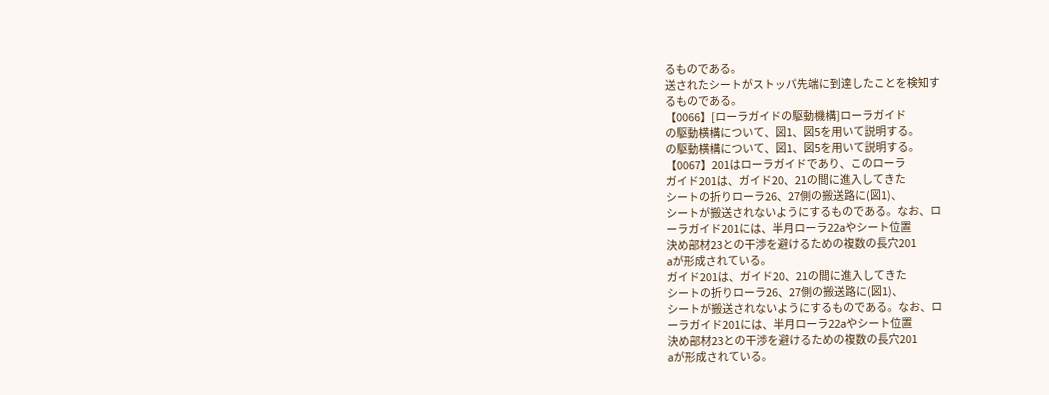るものである。
送されたシートがストッパ先端に到達したことを検知す
るものである。
【0066】[ローラガイドの駆動機構]ローラガイド
の駆動横構について、図1、図5を用いて説明する。
の駆動横構について、図1、図5を用いて説明する。
【0067】201はローラガイドであり、このローラ
ガイド201は、ガイド20、21の間に進入してきた
シートの折りローラ26、27側の搬送路に(図1)、
シートが搬送されないようにするものである。なお、ロ
ーラガイド201には、半月ローラ22aやシート位置
決め部材23との干渉を避けるための複数の長穴201
aが形成されている。
ガイド201は、ガイド20、21の間に進入してきた
シートの折りローラ26、27側の搬送路に(図1)、
シートが搬送されないようにするものである。なお、ロ
ーラガイド201には、半月ローラ22aやシート位置
決め部材23との干渉を避けるための複数の長穴201
aが形成されている。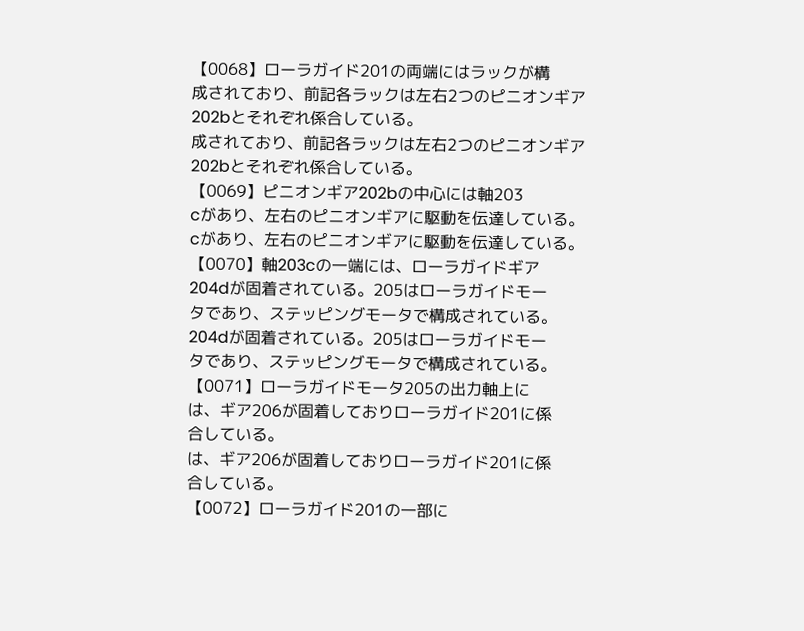【0068】ローラガイド201の両端にはラックが構
成されており、前記各ラックは左右2つのピニオンギア
202bとそれぞれ係合している。
成されており、前記各ラックは左右2つのピニオンギア
202bとそれぞれ係合している。
【0069】ピニオンギア202bの中心には軸203
cがあり、左右のピニオンギアに駆動を伝達している。
cがあり、左右のピニオンギアに駆動を伝達している。
【0070】軸203cの一端には、ローラガイドギア
204dが固着されている。205はローラガイドモー
タであり、ステッピングモータで構成されている。
204dが固着されている。205はローラガイドモー
タであり、ステッピングモータで構成されている。
【0071】ローラガイドモータ205の出力軸上に
は、ギア206が固着しておりローラガイド201に係
合している。
は、ギア206が固着しておりローラガイド201に係
合している。
【0072】ローラガイド201の一部に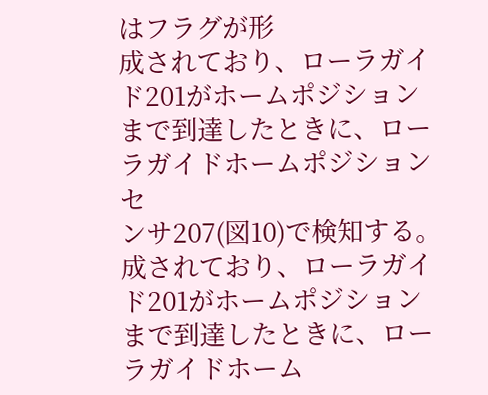はフラグが形
成されており、ローラガイド201がホームポジション
まで到達したときに、ローラガイドホームポジションセ
ンサ207(図10)で検知する。
成されており、ローラガイド201がホームポジション
まで到達したときに、ローラガイドホーム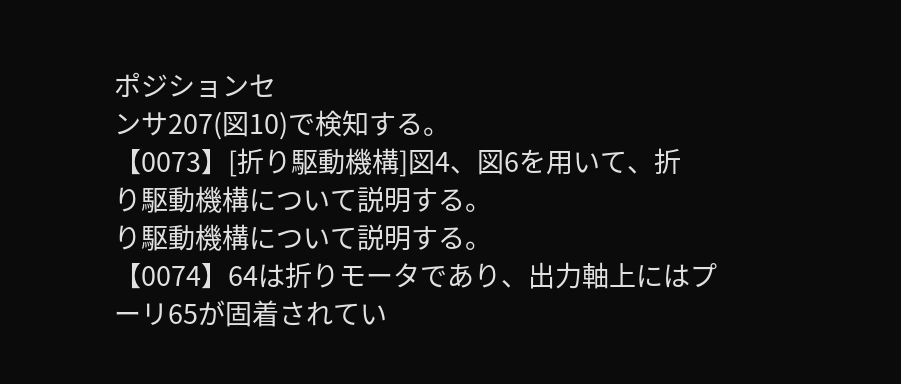ポジションセ
ンサ207(図10)で検知する。
【0073】[折り駆動機構]図4、図6を用いて、折
り駆動機構について説明する。
り駆動機構について説明する。
【0074】64は折りモータであり、出力軸上にはプ
ーリ65が固着されてい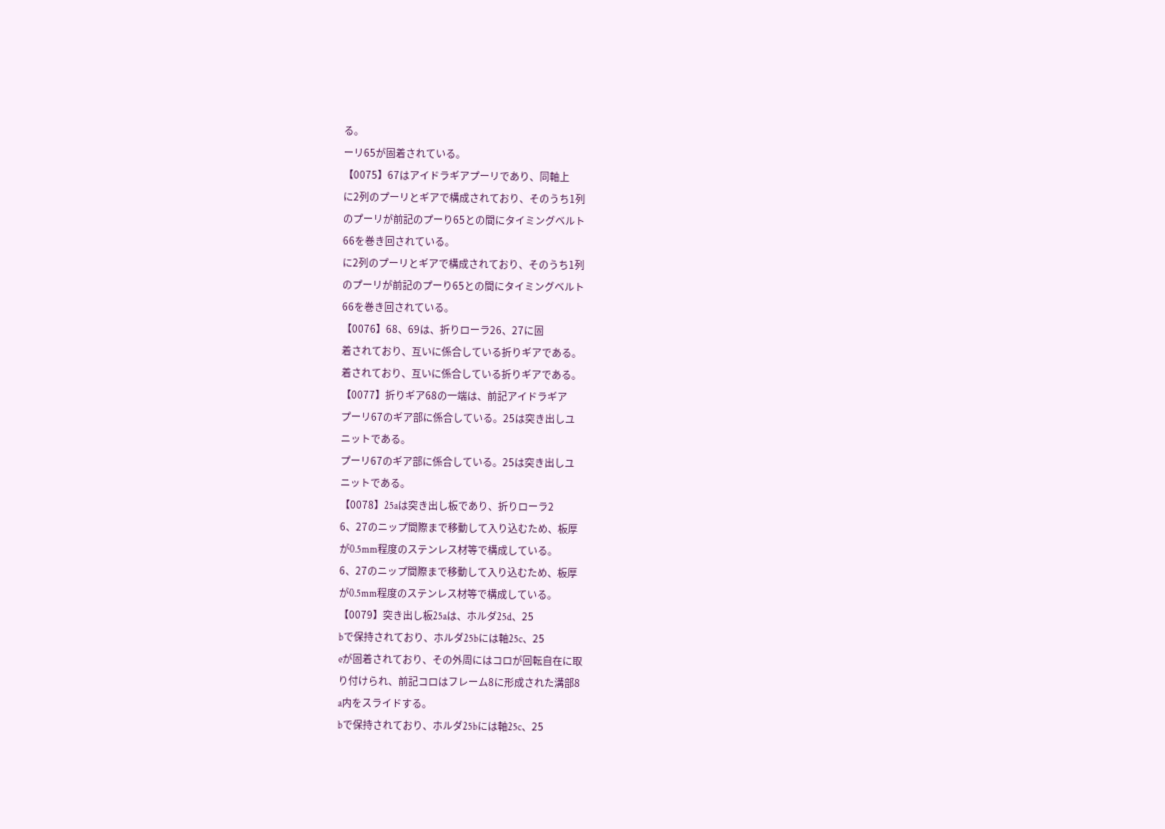る。
ーリ65が固着されている。
【0075】67はアイドラギアプーリであり、同軸上
に2列のプーリとギアで構成されており、そのうち1列
のプーリが前記のプーり65との間にタイミングベルト
66を巻き回されている。
に2列のプーリとギアで構成されており、そのうち1列
のプーリが前記のプーり65との間にタイミングベルト
66を巻き回されている。
【0076】68、69は、折りローラ26、27に固
着されており、互いに係合している折りギアである。
着されており、互いに係合している折りギアである。
【0077】折りギア68の一端は、前記アイドラギア
プーリ67のギア部に係合している。25は突き出しユ
ニットである。
プーリ67のギア部に係合している。25は突き出しユ
ニットである。
【0078】25aは突き出し板であり、折りローラ2
6、27のニップ間際まで移動して入り込むため、板厚
が0.5mm程度のステンレス材等で構成している。
6、27のニップ間際まで移動して入り込むため、板厚
が0.5mm程度のステンレス材等で構成している。
【0079】突き出し板25aは、ホルダ25d、25
bで保持されており、ホルダ25bには軸25c、25
eが固着されており、その外周にはコロが回転自在に取
り付けられ、前記コロはフレーム8に形成された溝部8
a内をスライドする。
bで保持されており、ホルダ25bには軸25c、25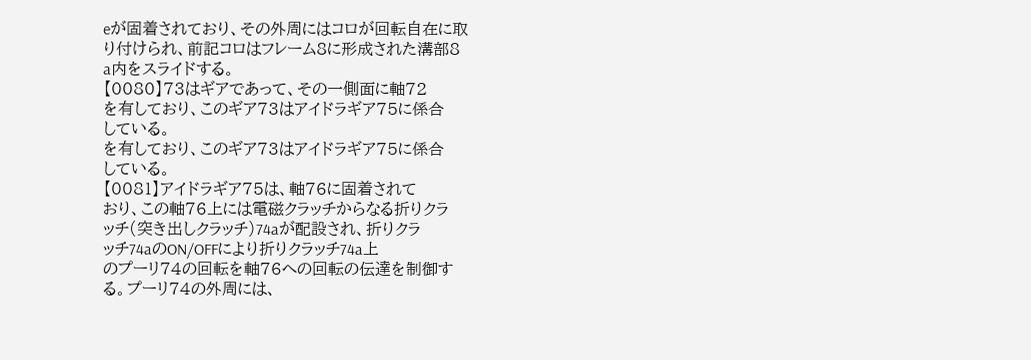eが固着されており、その外周にはコロが回転自在に取
り付けられ、前記コロはフレーム8に形成された溝部8
a内をスライドする。
【0080】73はギアであって、その一側面に軸72
を有しており、このギア73はアイドラギア75に係合
している。
を有しており、このギア73はアイドラギア75に係合
している。
【0081】アイドラギア75は、軸76に固着されて
おり、この軸76上には電磁クラッチからなる折りクラ
ッチ(突き出しクラッチ)74aが配設され、折りクラ
ッチ74aのON/OFFにより折りクラッチ74a上
のプーリ74の回転を軸76への回転の伝達を制御す
る。プーリ74の外周には、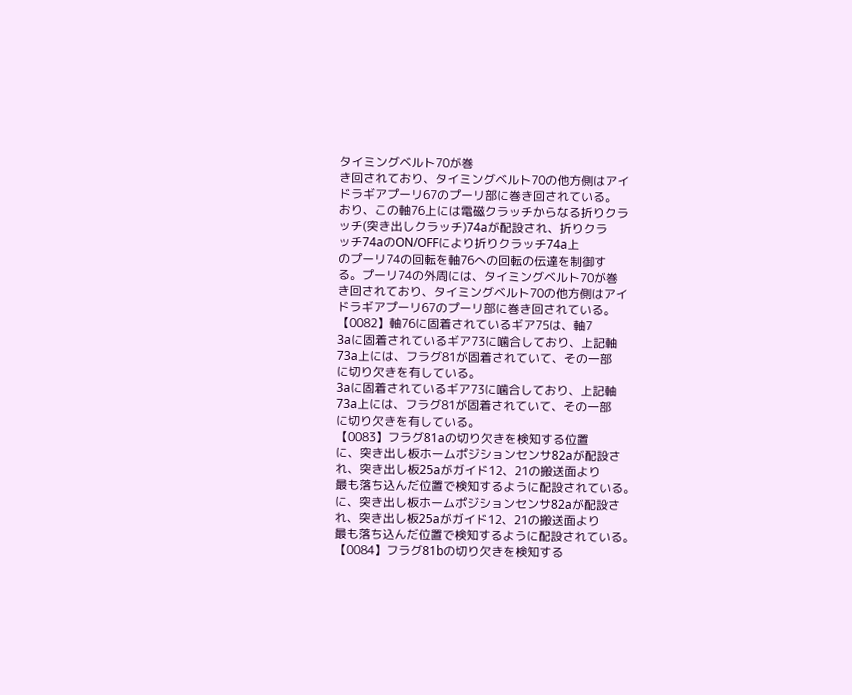タイミングベルト70が巻
き回されており、タイミングベルト70の他方側はアイ
ドラギアプーリ67のプーリ部に巻き回されている。
おり、この軸76上には電磁クラッチからなる折りクラ
ッチ(突き出しクラッチ)74aが配設され、折りクラ
ッチ74aのON/OFFにより折りクラッチ74a上
のプーリ74の回転を軸76への回転の伝達を制御す
る。プーリ74の外周には、タイミングベルト70が巻
き回されており、タイミングベルト70の他方側はアイ
ドラギアプーリ67のプーリ部に巻き回されている。
【0082】軸76に固着されているギア75は、軸7
3aに固着されているギア73に噛合しており、上記軸
73a上には、フラグ81が固着されていて、その一部
に切り欠きを有している。
3aに固着されているギア73に噛合しており、上記軸
73a上には、フラグ81が固着されていて、その一部
に切り欠きを有している。
【0083】フラグ81aの切り欠きを検知する位置
に、突き出し板ホームポジションセンサ82aが配設さ
れ、突き出し板25aがガイド12、21の搬送面より
最も落ち込んだ位置で検知するように配設されている。
に、突き出し板ホームポジションセンサ82aが配設さ
れ、突き出し板25aがガイド12、21の搬送面より
最も落ち込んだ位置で検知するように配設されている。
【0084】フラグ81bの切り欠きを検知する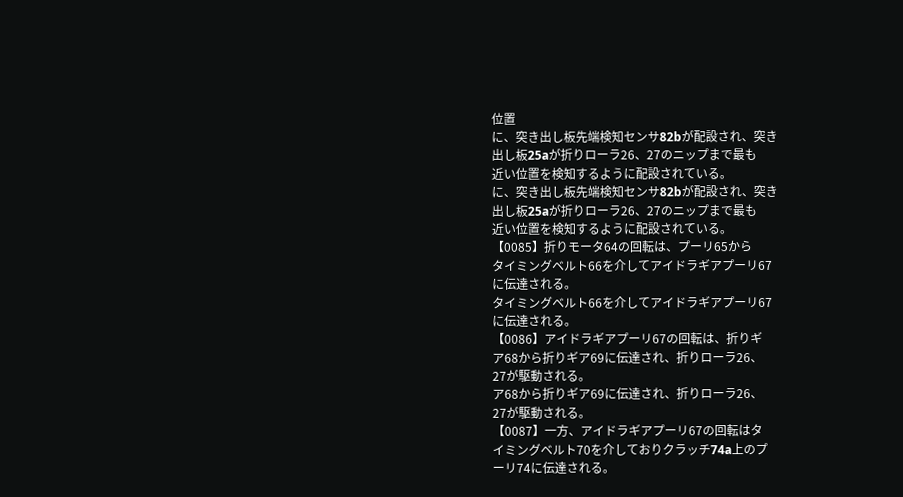位置
に、突き出し板先端検知センサ82bが配設され、突き
出し板25aが折りローラ26、27のニップまで最も
近い位置を検知するように配設されている。
に、突き出し板先端検知センサ82bが配設され、突き
出し板25aが折りローラ26、27のニップまで最も
近い位置を検知するように配設されている。
【0085】折りモータ64の回転は、プーリ65から
タイミングベルト66を介してアイドラギアプーリ67
に伝達される。
タイミングベルト66を介してアイドラギアプーリ67
に伝達される。
【0086】アイドラギアプーリ67の回転は、折りギ
ア68から折りギア69に伝達され、折りローラ26、
27が駆動される。
ア68から折りギア69に伝達され、折りローラ26、
27が駆動される。
【0087】一方、アイドラギアプーリ67の回転はタ
イミングベルト70を介しておりクラッチ74a上のプ
ーリ74に伝達される。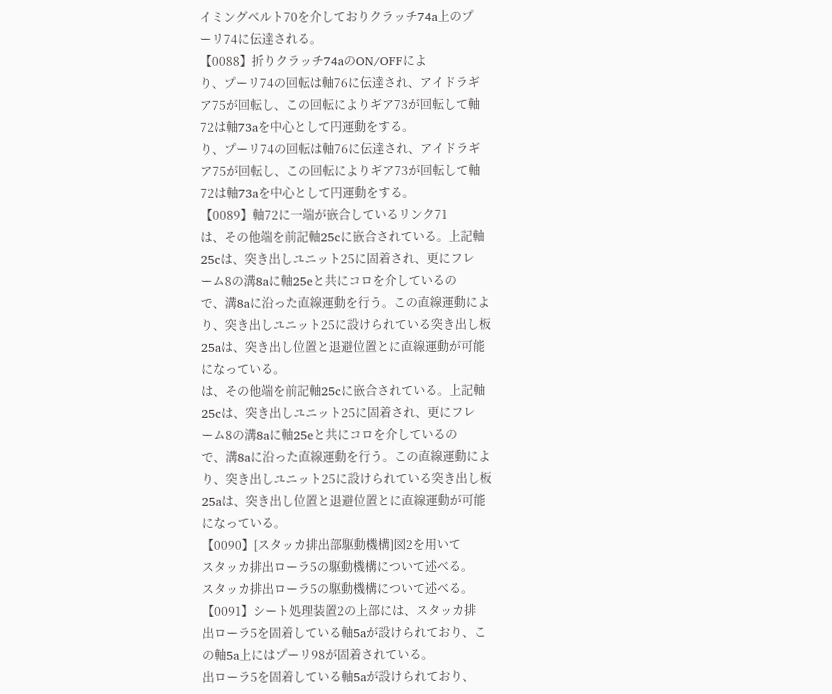イミングベルト70を介しておりクラッチ74a上のプ
ーリ74に伝達される。
【0088】折りクラッチ74aのON/OFFによ
り、プーリ74の回転は軸76に伝達され、アイドラギ
ア75が回転し、この回転によりギア73が回転して軸
72は軸73aを中心として円運動をする。
り、プーリ74の回転は軸76に伝達され、アイドラギ
ア75が回転し、この回転によりギア73が回転して軸
72は軸73aを中心として円運動をする。
【0089】軸72に一端が嵌合しているリンク71
は、その他端を前記軸25cに嵌合されている。上記軸
25cは、突き出しユニット25に固着され、更にフレ
ーム8の溝8aに軸25eと共にコロを介しているの
で、溝8aに沿った直線運動を行う。この直線運動によ
り、突き出しユニット25に設けられている突き出し板
25aは、突き出し位置と退避位置とに直線運動が可能
になっている。
は、その他端を前記軸25cに嵌合されている。上記軸
25cは、突き出しユニット25に固着され、更にフレ
ーム8の溝8aに軸25eと共にコロを介しているの
で、溝8aに沿った直線運動を行う。この直線運動によ
り、突き出しユニット25に設けられている突き出し板
25aは、突き出し位置と退避位置とに直線運動が可能
になっている。
【0090】[スタッカ排出部駆動機構]図2を用いて
スタッカ排出ローラ5の駆動機構について述べる。
スタッカ排出ローラ5の駆動機構について述べる。
【0091】シート処理装置2の上部には、スタッカ排
出ローラ5を固着している軸5aが設けられており、こ
の軸5a上にはプーリ98が固着されている。
出ローラ5を固着している軸5aが設けられており、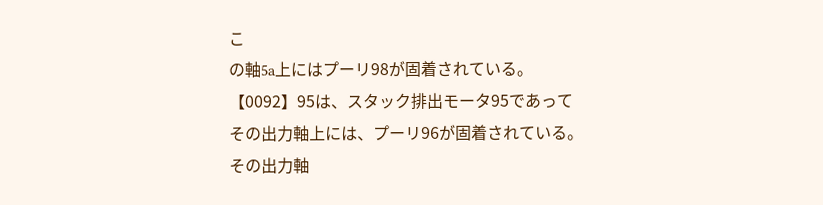こ
の軸5a上にはプーリ98が固着されている。
【0092】95は、スタック排出モータ95であって
その出力軸上には、プーリ96が固着されている。
その出力軸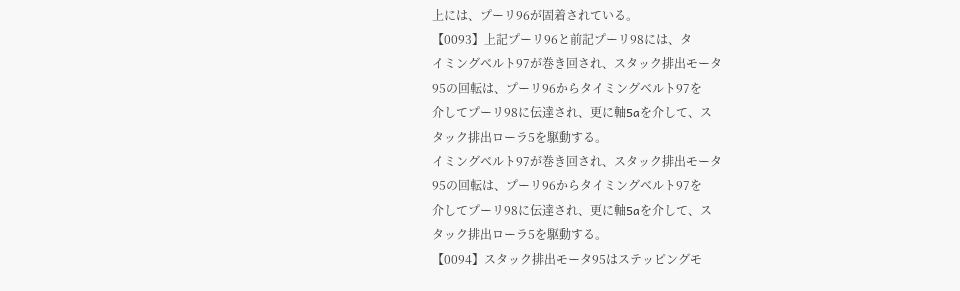上には、プーリ96が固着されている。
【0093】上記プーリ96と前記プーリ98には、タ
イミングベルト97が巻き回され、スタック排出モータ
95の回転は、プーリ96からタイミングベルト97を
介してプーリ98に伝達され、更に軸5aを介して、ス
タック排出ローラ5を駆動する。
イミングベルト97が巻き回され、スタック排出モータ
95の回転は、プーリ96からタイミングベルト97を
介してプーリ98に伝達され、更に軸5aを介して、ス
タック排出ローラ5を駆動する。
【0094】スタック排出モータ95はステッピングモ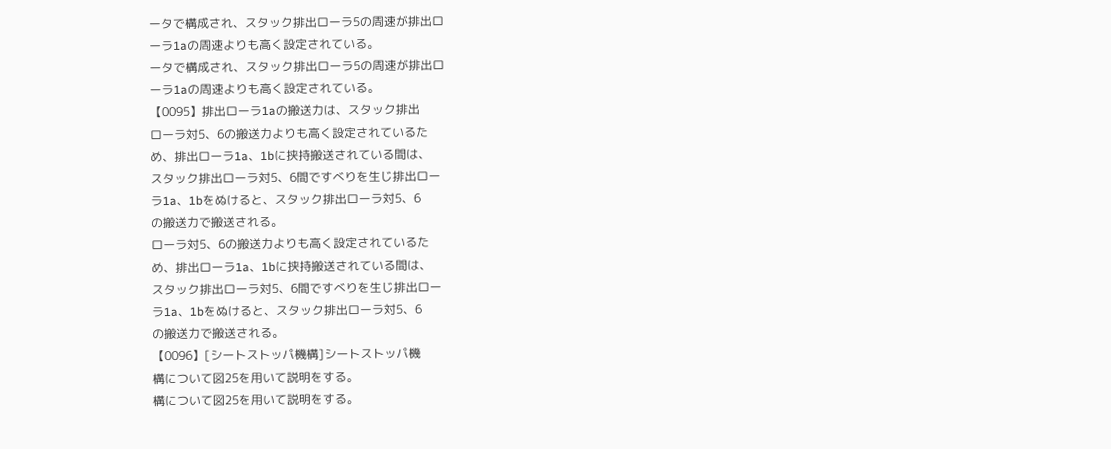ータで構成され、スタック排出ローラ5の周速が排出ロ
ーラ1aの周速よりも高く設定されている。
ータで構成され、スタック排出ローラ5の周速が排出ロ
ーラ1aの周速よりも高く設定されている。
【0095】排出ローラ1aの搬送力は、スタック排出
ローラ対5、6の搬送力よりも高く設定されているた
め、排出ローラ1a、1bに挟持搬送されている間は、
スタック排出ローラ対5、6間ですべりを生じ排出ロー
ラ1a、1bをぬけると、スタック排出ローラ対5、6
の搬送力で搬送される。
ローラ対5、6の搬送力よりも高く設定されているた
め、排出ローラ1a、1bに挟持搬送されている間は、
スタック排出ローラ対5、6間ですべりを生じ排出ロー
ラ1a、1bをぬけると、スタック排出ローラ対5、6
の搬送力で搬送される。
【0096】[シートストッパ機構]シートストッパ機
構について図25を用いて説明をする。
構について図25を用いて説明をする。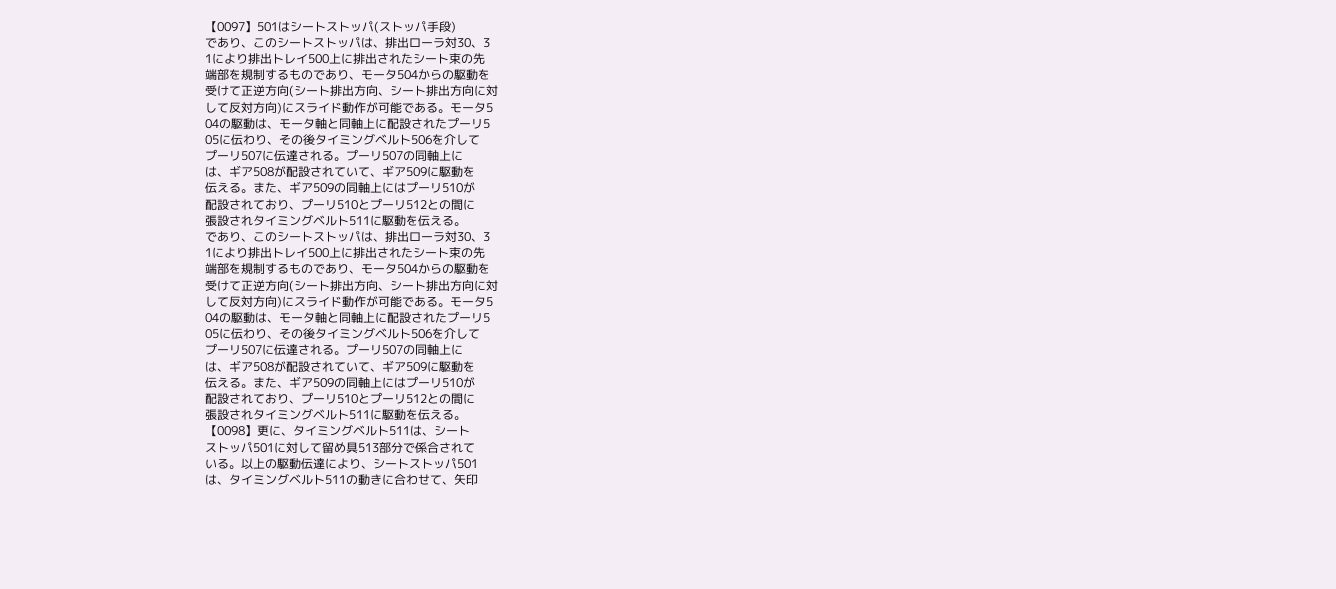【0097】501はシートストッパ(ストッパ手段)
であり、このシートストッパは、排出ローラ対30、3
1により排出トレイ500上に排出されたシート束の先
端部を規制するものであり、モータ504からの駆動を
受けて正逆方向(シート排出方向、シート排出方向に対
して反対方向)にスライド動作が可能である。モータ5
04の駆動は、モータ軸と同軸上に配設されたプーリ5
05に伝わり、その後タイミングベルト506を介して
プーリ507に伝達される。プーリ507の同軸上に
は、ギア508が配設されていて、ギア509に駆動を
伝える。また、ギア509の同軸上にはプーリ510が
配設されており、プーリ510とプーリ512との間に
張設されタイミングベルト511に駆動を伝える。
であり、このシートストッパは、排出ローラ対30、3
1により排出トレイ500上に排出されたシート束の先
端部を規制するものであり、モータ504からの駆動を
受けて正逆方向(シート排出方向、シート排出方向に対
して反対方向)にスライド動作が可能である。モータ5
04の駆動は、モータ軸と同軸上に配設されたプーリ5
05に伝わり、その後タイミングベルト506を介して
プーリ507に伝達される。プーリ507の同軸上に
は、ギア508が配設されていて、ギア509に駆動を
伝える。また、ギア509の同軸上にはプーリ510が
配設されており、プーリ510とプーリ512との間に
張設されタイミングベルト511に駆動を伝える。
【0098】更に、タイミングベルト511は、シート
ストッパ501に対して留め具513部分で係合されて
いる。以上の駆動伝達により、シートストッパ501
は、タイミングベルト511の動きに合わせて、矢印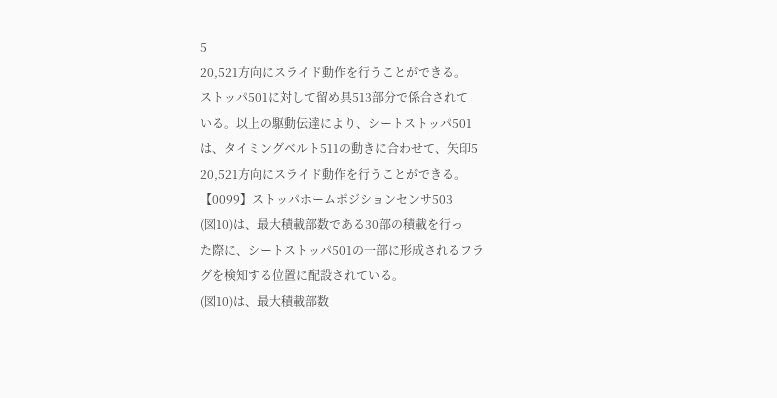5
20,521方向にスライド動作を行うことができる。
ストッパ501に対して留め具513部分で係合されて
いる。以上の駆動伝達により、シートストッパ501
は、タイミングベルト511の動きに合わせて、矢印5
20,521方向にスライド動作を行うことができる。
【0099】ストッパホームポジションセンサ503
(図10)は、最大積載部数である30部の積載を行っ
た際に、シートストッパ501の一部に形成されるフラ
グを検知する位置に配設されている。
(図10)は、最大積載部数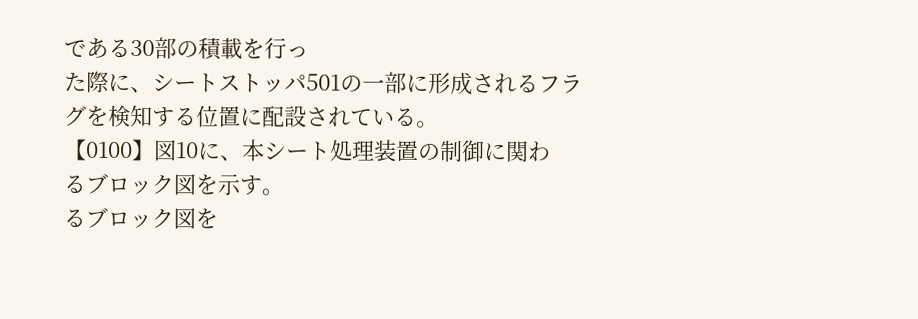である30部の積載を行っ
た際に、シートストッパ501の一部に形成されるフラ
グを検知する位置に配設されている。
【0100】図10に、本シート処理装置の制御に関わ
るブロック図を示す。
るブロック図を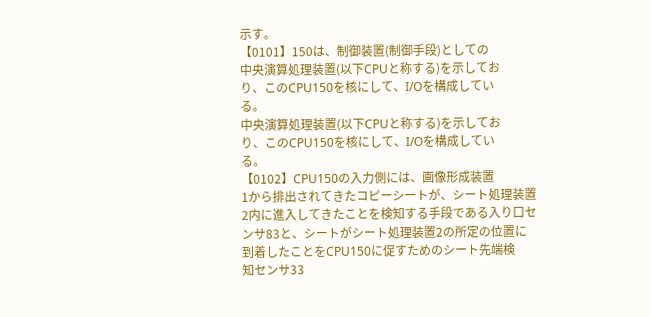示す。
【0101】150は、制御装置(制御手段)としての
中央演算処理装置(以下CPUと称する)を示してお
り、このCPU150を核にして、I/Oを構成してい
る。
中央演算処理装置(以下CPUと称する)を示してお
り、このCPU150を核にして、I/Oを構成してい
る。
【0102】CPU150の入力側には、画像形成装置
1から排出されてきたコピーシートが、シート処理装置
2内に進入してきたことを検知する手段である入り口セ
ンサ83と、シートがシート処理装置2の所定の位置に
到着したことをCPU150に促すためのシート先端検
知センサ33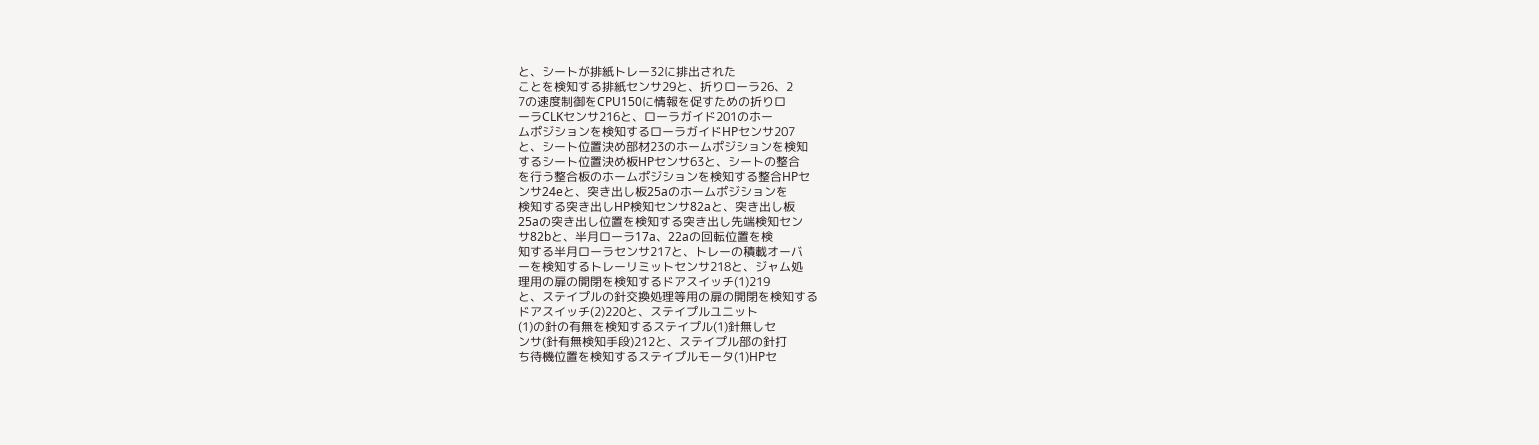と、シートが排紙トレー32に排出された
ことを検知する排紙センサ29と、折りローラ26、2
7の速度制御をCPU150に情報を促すための折りロ
ーラCLKセンサ216と、ローラガイド201のホー
ムポジションを検知するローラガイドHPセンサ207
と、シート位置決め部材23のホームポジションを検知
するシート位置決め板HPセンサ63と、シートの整合
を行う整合板のホームポジションを検知する整合HPセ
ンサ24eと、突き出し板25aのホームポジションを
検知する突き出しHP検知センサ82aと、突き出し板
25aの突き出し位置を検知する突き出し先端検知セン
サ82bと、半月ローラ17a、22aの回転位置を検
知する半月ローラセンサ217と、トレーの積載オーバ
ーを検知するトレーリミットセンサ218と、ジャム処
理用の扉の開閉を検知するドアスイッチ(1)219
と、ステイプルの針交換処理等用の扉の開閉を検知する
ドアスイッチ(2)220と、ステイプルユニット
(1)の針の有無を検知するステイプル(1)針無しセ
ンサ(針有無検知手段)212と、ステイプル部の針打
ち待機位置を検知するステイプルモータ(1)HPセ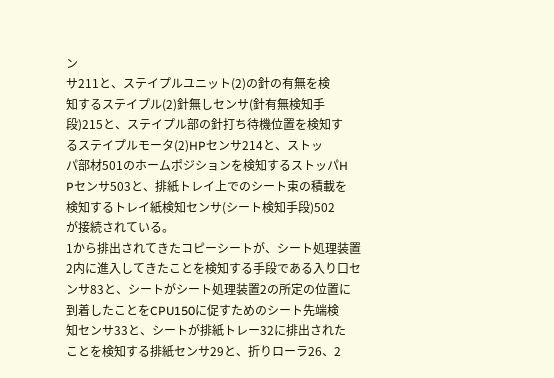ン
サ211と、ステイプルユニット(2)の針の有無を検
知するステイプル(2)針無しセンサ(針有無検知手
段)215と、ステイプル部の針打ち待機位置を検知す
るステイプルモータ(2)HPセンサ214と、ストッ
パ部材501のホームポジションを検知するストッパH
Pセンサ503と、排紙トレイ上でのシート束の積載を
検知するトレイ紙検知センサ(シート検知手段)502
が接続されている。
1から排出されてきたコピーシートが、シート処理装置
2内に進入してきたことを検知する手段である入り口セ
ンサ83と、シートがシート処理装置2の所定の位置に
到着したことをCPU150に促すためのシート先端検
知センサ33と、シートが排紙トレー32に排出された
ことを検知する排紙センサ29と、折りローラ26、2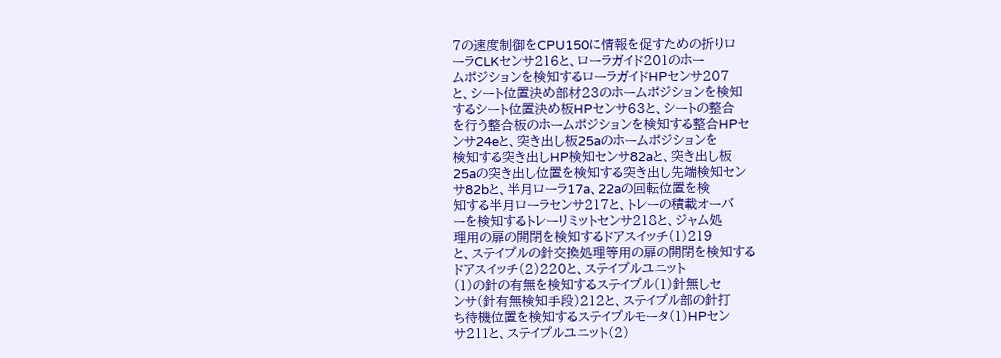7の速度制御をCPU150に情報を促すための折りロ
ーラCLKセンサ216と、ローラガイド201のホー
ムポジションを検知するローラガイドHPセンサ207
と、シート位置決め部材23のホームポジションを検知
するシート位置決め板HPセンサ63と、シートの整合
を行う整合板のホームポジションを検知する整合HPセ
ンサ24eと、突き出し板25aのホームポジションを
検知する突き出しHP検知センサ82aと、突き出し板
25aの突き出し位置を検知する突き出し先端検知セン
サ82bと、半月ローラ17a、22aの回転位置を検
知する半月ローラセンサ217と、トレーの積載オーバ
ーを検知するトレーリミットセンサ218と、ジャム処
理用の扉の開閉を検知するドアスイッチ(1)219
と、ステイプルの針交換処理等用の扉の開閉を検知する
ドアスイッチ(2)220と、ステイプルユニット
(1)の針の有無を検知するステイプル(1)針無しセ
ンサ(針有無検知手段)212と、ステイプル部の針打
ち待機位置を検知するステイプルモータ(1)HPセン
サ211と、ステイプルユニット(2)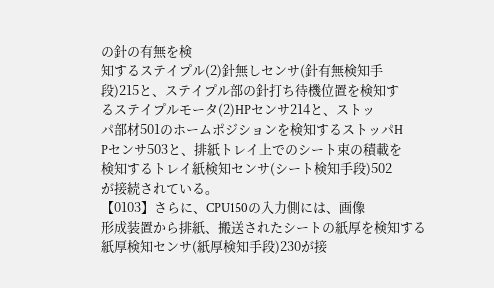の針の有無を検
知するステイプル(2)針無しセンサ(針有無検知手
段)215と、ステイプル部の針打ち待機位置を検知す
るステイプルモータ(2)HPセンサ214と、ストッ
パ部材501のホームポジションを検知するストッパH
Pセンサ503と、排紙トレイ上でのシート束の積載を
検知するトレイ紙検知センサ(シート検知手段)502
が接続されている。
【0103】さらに、CPU150の入力側には、画像
形成装置から排紙、搬送されたシートの紙厚を検知する
紙厚検知センサ(紙厚検知手段)230が接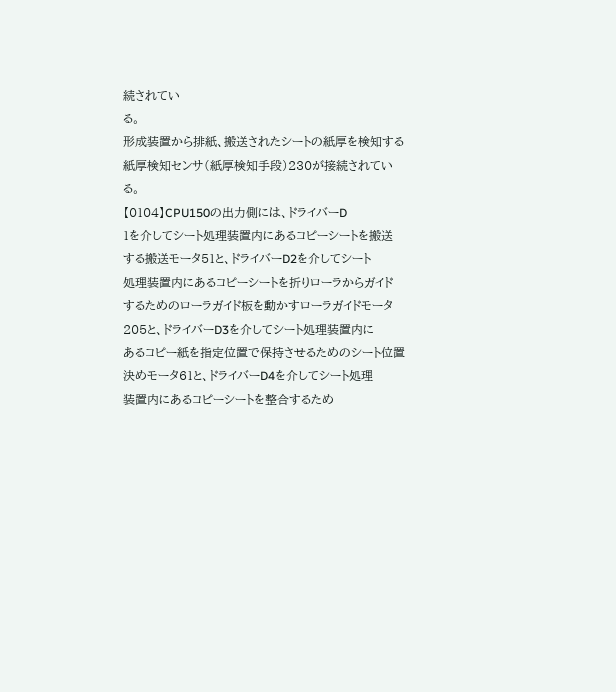続されてい
る。
形成装置から排紙、搬送されたシートの紙厚を検知する
紙厚検知センサ(紙厚検知手段)230が接続されてい
る。
【0104】CPU150の出力側には、ドライバーD
1を介してシート処理装置内にあるコピーシートを搬送
する搬送モータ51と、ドライバーD2を介してシート
処理装置内にあるコピーシートを折りローラからガイド
するためのローラガイド板を動かすローラガイドモータ
205と、ドライバーD3を介してシート処理装置内に
あるコピー紙を指定位置で保持させるためのシート位置
決めモータ61と、ドライバーD4を介してシート処理
装置内にあるコピーシートを整合するため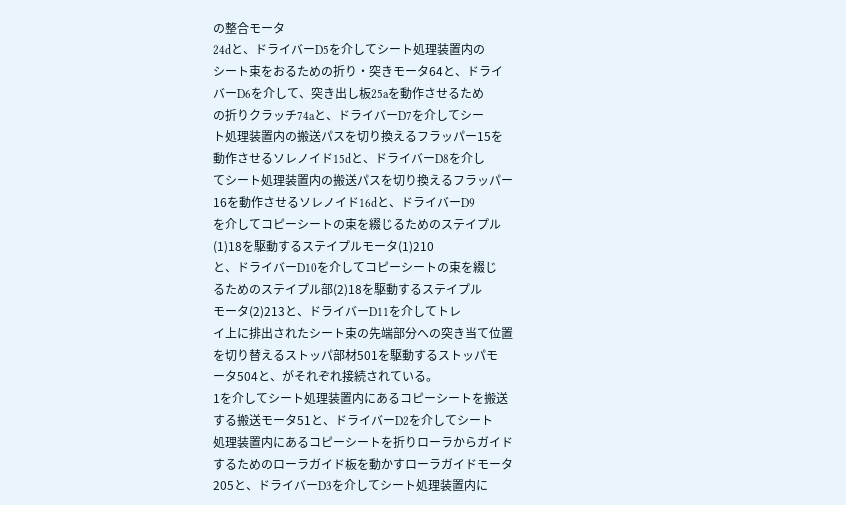の整合モータ
24dと、ドライバーD5を介してシート処理装置内の
シート束をおるための折り・突きモータ64と、ドライ
バーD6を介して、突き出し板25aを動作させるため
の折りクラッチ74aと、ドライバーD7を介してシー
ト処理装置内の搬送パスを切り換えるフラッパー15を
動作させるソレノイド15dと、ドライバーD8を介し
てシート処理装置内の搬送パスを切り換えるフラッパー
16を動作させるソレノイド16dと、ドライバーD9
を介してコピーシートの束を綴じるためのステイプル
(1)18を駆動するステイプルモータ(1)210
と、ドライバーD10を介してコピーシートの束を綴じ
るためのステイプル部(2)18を駆動するステイプル
モータ(2)213と、ドライバーD11を介してトレ
イ上に排出されたシート束の先端部分への突き当て位置
を切り替えるストッパ部材501を駆動するストッパモ
ータ504と、がそれぞれ接続されている。
1を介してシート処理装置内にあるコピーシートを搬送
する搬送モータ51と、ドライバーD2を介してシート
処理装置内にあるコピーシートを折りローラからガイド
するためのローラガイド板を動かすローラガイドモータ
205と、ドライバーD3を介してシート処理装置内に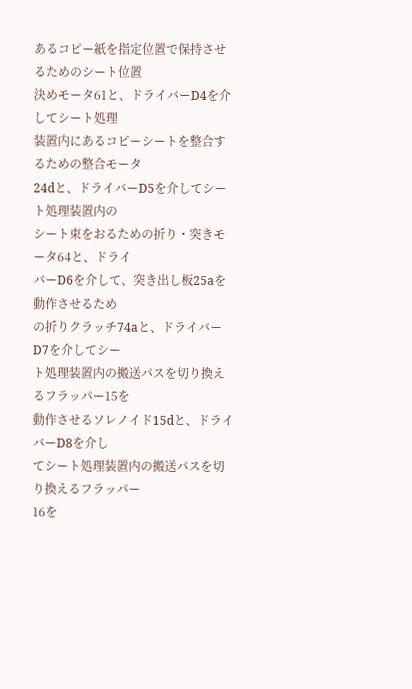あるコピー紙を指定位置で保持させるためのシート位置
決めモータ61と、ドライバーD4を介してシート処理
装置内にあるコピーシートを整合するための整合モータ
24dと、ドライバーD5を介してシート処理装置内の
シート束をおるための折り・突きモータ64と、ドライ
バーD6を介して、突き出し板25aを動作させるため
の折りクラッチ74aと、ドライバーD7を介してシー
ト処理装置内の搬送パスを切り換えるフラッパー15を
動作させるソレノイド15dと、ドライバーD8を介し
てシート処理装置内の搬送パスを切り換えるフラッパー
16を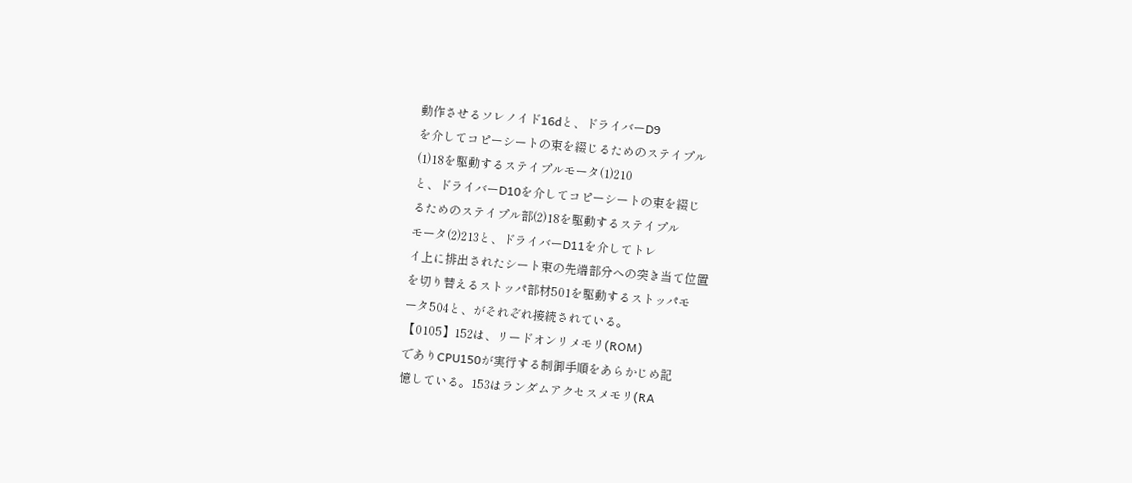動作させるソレノイド16dと、ドライバーD9
を介してコピーシートの束を綴じるためのステイプル
(1)18を駆動するステイプルモータ(1)210
と、ドライバーD10を介してコピーシートの束を綴じ
るためのステイプル部(2)18を駆動するステイプル
モータ(2)213と、ドライバーD11を介してトレ
イ上に排出されたシート束の先端部分への突き当て位置
を切り替えるストッパ部材501を駆動するストッパモ
ータ504と、がそれぞれ接続されている。
【0105】152は、リードオンリメモリ(ROM)
でありCPU150が実行する制御手順をあらかじめ記
憶している。153はランダムアクセスメモリ(RA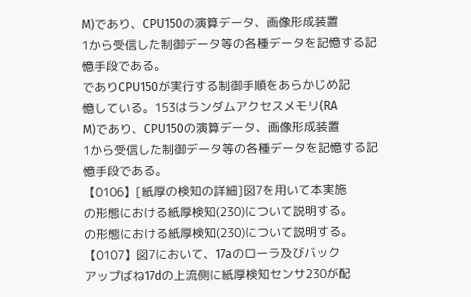M)であり、CPU150の演算データ、画像形成装置
1から受信した制御データ等の各種データを記憶する記
憶手段である。
でありCPU150が実行する制御手順をあらかじめ記
憶している。153はランダムアクセスメモリ(RA
M)であり、CPU150の演算データ、画像形成装置
1から受信した制御データ等の各種データを記憶する記
憶手段である。
【0106】[紙厚の検知の詳細]図7を用いて本実施
の形態における紙厚検知(230)について説明する。
の形態における紙厚検知(230)について説明する。
【0107】図7において、17aのローラ及びバック
アップばね17dの上流側に紙厚検知センサ230が配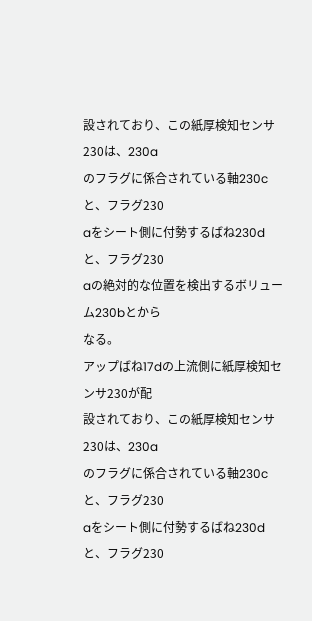設されており、この紙厚検知センサ230は、230a
のフラグに係合されている軸230cと、フラグ230
aをシート側に付勢するばね230dと、フラグ230
aの絶対的な位置を検出するボリューム230bとから
なる。
アップばね17dの上流側に紙厚検知センサ230が配
設されており、この紙厚検知センサ230は、230a
のフラグに係合されている軸230cと、フラグ230
aをシート側に付勢するばね230dと、フラグ230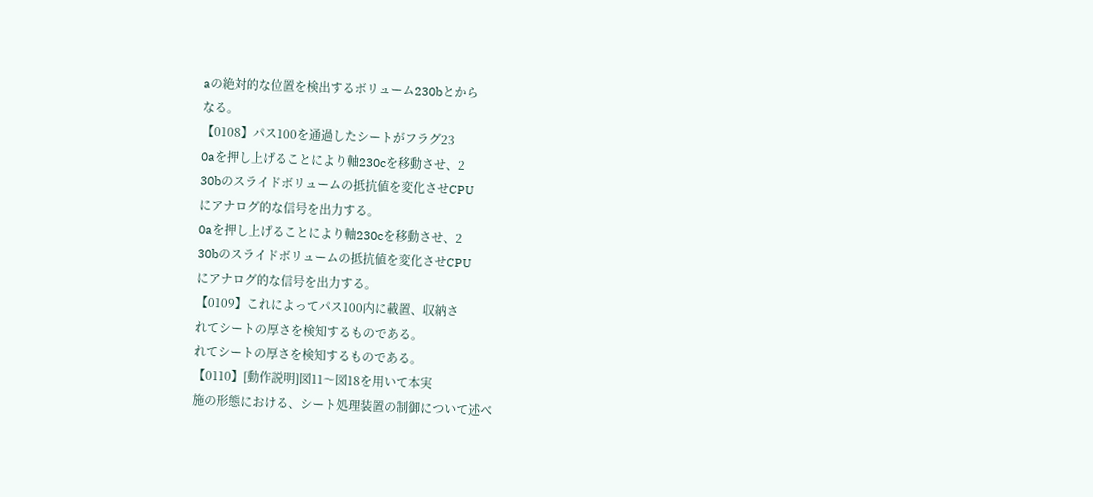aの絶対的な位置を検出するボリューム230bとから
なる。
【0108】パス100を通過したシートがフラグ23
0aを押し上げることにより軸230cを移動させ、2
30bのスライドボリュームの抵抗値を変化させCPU
にアナログ的な信号を出力する。
0aを押し上げることにより軸230cを移動させ、2
30bのスライドボリュームの抵抗値を変化させCPU
にアナログ的な信号を出力する。
【0109】これによってパス100内に載置、収納さ
れてシートの厚さを検知するものである。
れてシートの厚さを検知するものである。
【0110】[動作説明]図11〜図18を用いて本実
施の形態における、シート処理装置の制御について述べ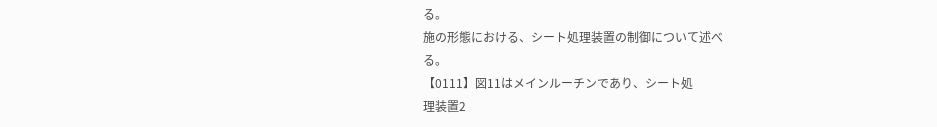る。
施の形態における、シート処理装置の制御について述べ
る。
【0111】図11はメインルーチンであり、シート処
理装置2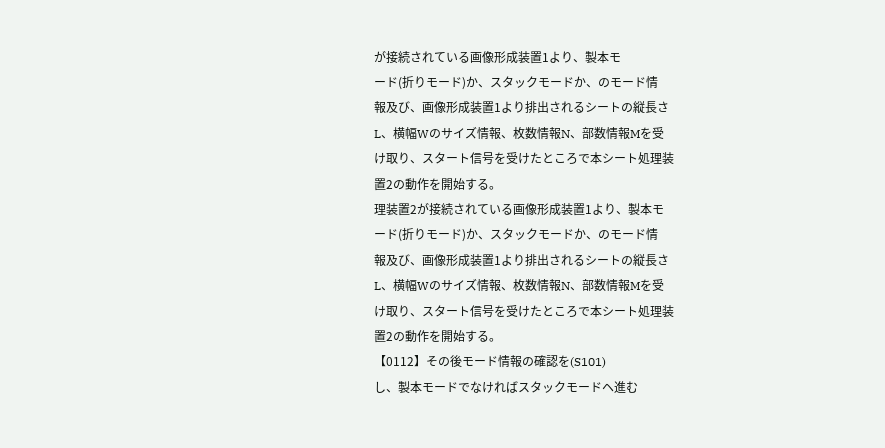が接続されている画像形成装置1より、製本モ
ード(折りモード)か、スタックモードか、のモード情
報及び、画像形成装置1より排出されるシートの縦長さ
L、横幅Wのサイズ情報、枚数情報N、部数情報Mを受
け取り、スタート信号を受けたところで本シート処理装
置2の動作を開始する。
理装置2が接続されている画像形成装置1より、製本モ
ード(折りモード)か、スタックモードか、のモード情
報及び、画像形成装置1より排出されるシートの縦長さ
L、横幅Wのサイズ情報、枚数情報N、部数情報Mを受
け取り、スタート信号を受けたところで本シート処理装
置2の動作を開始する。
【0112】その後モード情報の確認を(S101)
し、製本モードでなければスタックモードヘ進む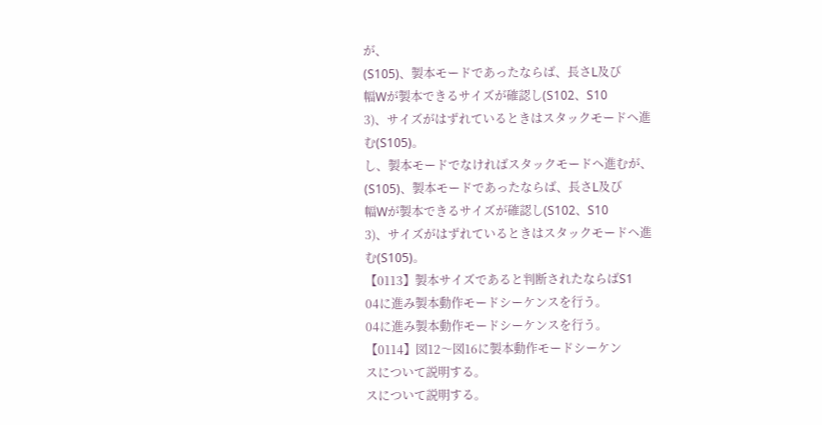が、
(S105)、製本モードであったならば、長さL及び
幅Wが製本できるサイズが確認し(S102、S10
3)、サイズがはずれているときはスタックモードヘ進
む(S105)。
し、製本モードでなければスタックモードヘ進むが、
(S105)、製本モードであったならば、長さL及び
幅Wが製本できるサイズが確認し(S102、S10
3)、サイズがはずれているときはスタックモードヘ進
む(S105)。
【0113】製本サイズであると判断されたならばS1
04に進み製本動作モードシーケンスを行う。
04に進み製本動作モードシーケンスを行う。
【0114】図12〜図16に製本動作モードシーケン
スについて説明する。
スについて説明する。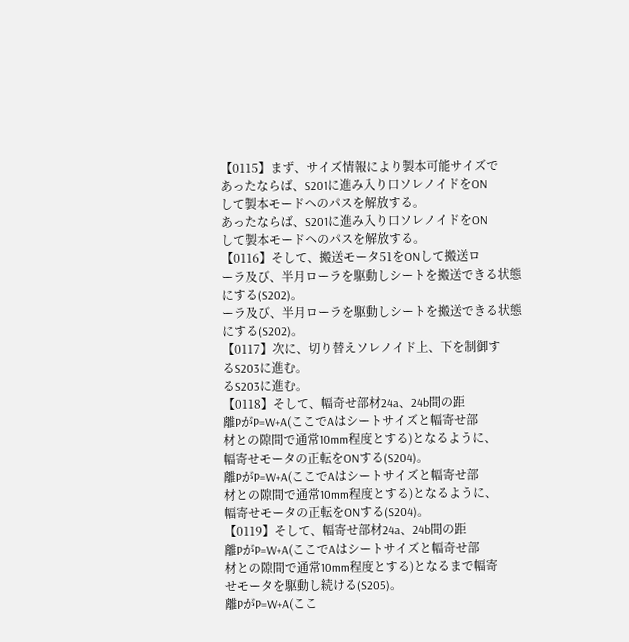【0115】まず、サイズ情報により製本可能サイズで
あったならば、S201に進み入り口ソレノイドをON
して製本モードヘのパスを解放する。
あったならば、S201に進み入り口ソレノイドをON
して製本モードヘのパスを解放する。
【0116】そして、搬送モータ51をONして搬送ロ
ーラ及び、半月ローラを駆動しシートを搬送できる状態
にする(S202)。
ーラ及び、半月ローラを駆動しシートを搬送できる状態
にする(S202)。
【0117】次に、切り替えソレノイド上、下を制御す
るS203に進む。
るS203に進む。
【0118】そして、幅奇せ部材24a、24b間の距
離PがP=W+A(ここでAはシートサイズと幅寄せ部
材との隙間で通常10mm程度とする)となるように、
幅寄せモータの正転をONする(S204)。
離PがP=W+A(ここでAはシートサイズと幅寄せ部
材との隙間で通常10mm程度とする)となるように、
幅寄せモータの正転をONする(S204)。
【0119】そして、幅寄せ部材24a、24b間の距
離PがP=W+A(ここでAはシートサイズと幅奇せ部
材との隙間で通常10mm程度とする)となるまで幅寄
せモータを駆動し続ける(S205)。
離PがP=W+A(ここ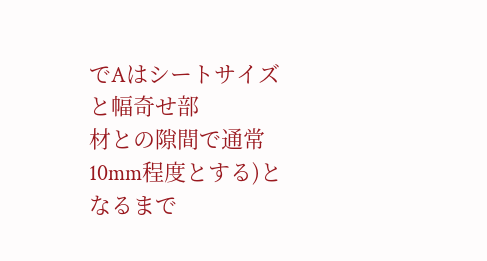でAはシートサイズと幅奇せ部
材との隙間で通常10mm程度とする)となるまで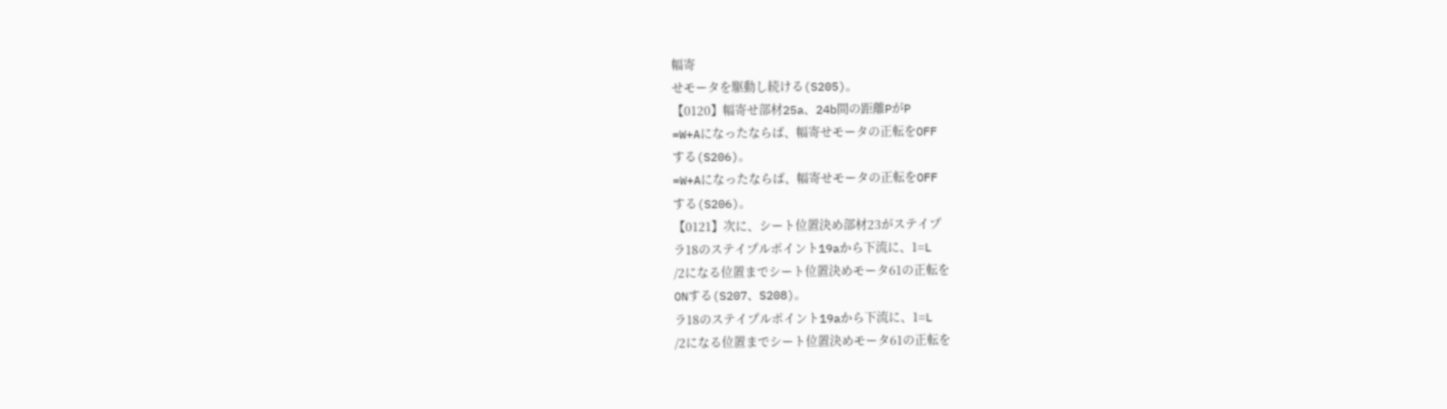幅寄
せモータを駆動し続ける(S205)。
【0120】幅寄せ部材25a、24b間の距離PがP
=W+Aになったならば、幅寄せモータの正転をOFF
する(S206)。
=W+Aになったならば、幅寄せモータの正転をOFF
する(S206)。
【0121】次に、シート位置決め部材23がステイプ
ラ18のステイプルポイント19aから下流に、1=L
/2になる位置までシート位置決めモータ61の正転を
ONする(S207、S208)。
ラ18のステイプルポイント19aから下流に、1=L
/2になる位置までシート位置決めモータ61の正転を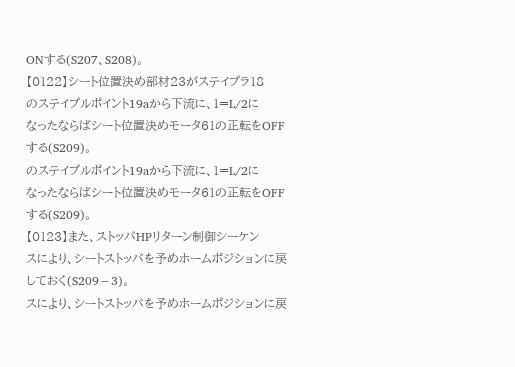ONする(S207、S208)。
【0122】シート位置決め部材23がステイプラ18
のステイプルポイント19aから下流に、1=L/2に
なったならばシート位置決めモータ61の正転をOFF
する(S209)。
のステイプルポイント19aから下流に、1=L/2に
なったならばシート位置決めモータ61の正転をOFF
する(S209)。
【0123】また、ストッパHPリターン制御シーケン
スにより、シートストッパを予めホームポジションに戻
しておく(S209−3)。
スにより、シートストッパを予めホームポジションに戻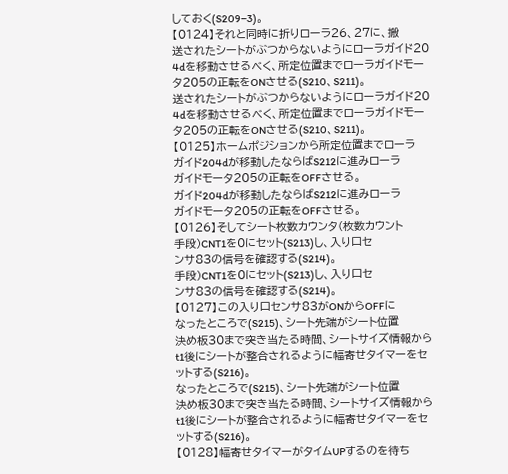しておく(S209−3)。
【0124】それと同時に折りローラ26、27に、搬
送されたシートがぶつからないようにローラガイド20
4dを移動させるべく、所定位置までローラガイドモー
タ205の正転をONさせる(S210、S211)。
送されたシートがぶつからないようにローラガイド20
4dを移動させるべく、所定位置までローラガイドモー
タ205の正転をONさせる(S210、S211)。
【0125】ホームポジションから所定位置までローラ
ガイド204dが移動したならばS212に進みローラ
ガイドモータ205の正転をOFFさせる。
ガイド204dが移動したならばS212に進みローラ
ガイドモータ205の正転をOFFさせる。
【0126】そしてシート枚数カウンタ(枚数カウント
手段)CNT1を0にセット(S213)し、入り口セ
ンサ83の信号を確認する(S214)。
手段)CNT1を0にセット(S213)し、入り口セ
ンサ83の信号を確認する(S214)。
【0127】この入り口センサ83がONからOFFに
なったところで(S215)、シート先端がシート位置
決め板30まで突き当たる時間、シートサイズ情報から
t1後にシートが整合されるように幅寄せタイマーをセ
ットする(S216)。
なったところで(S215)、シート先端がシート位置
決め板30まで突き当たる時間、シートサイズ情報から
t1後にシートが整合されるように幅寄せタイマーをセ
ットする(S216)。
【0128】幅寄せタイマーがタイムUPするのを待ち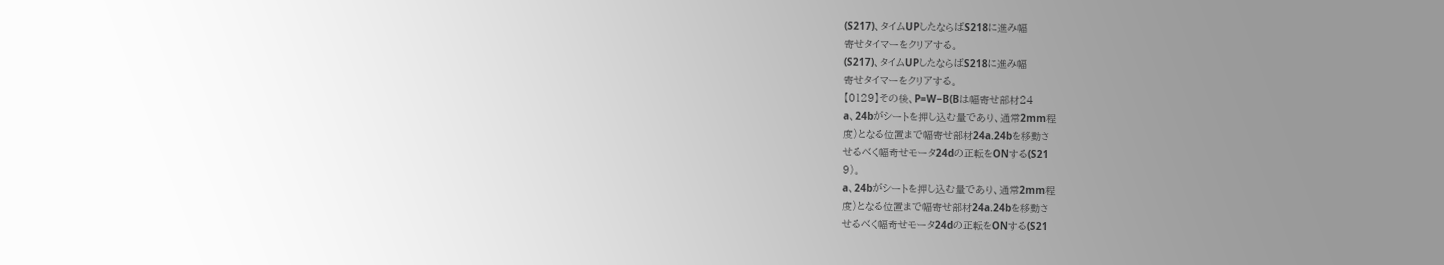(S217)、タイムUPしたならばS218に進み幅
寄せタイマーをクリアする。
(S217)、タイムUPしたならばS218に進み幅
寄せタイマーをクリアする。
【0129】その後、P=W−B(Bは幅寄せ部材24
a、24bがシートを押し込む量であり、通常2mm程
度)となる位置まで幅寄せ部材24a.24bを移動さ
せるべく幅奇せモータ24dの正転をONする(S21
9)。
a、24bがシートを押し込む量であり、通常2mm程
度)となる位置まで幅寄せ部材24a.24bを移動さ
せるべく幅奇せモータ24dの正転をONする(S21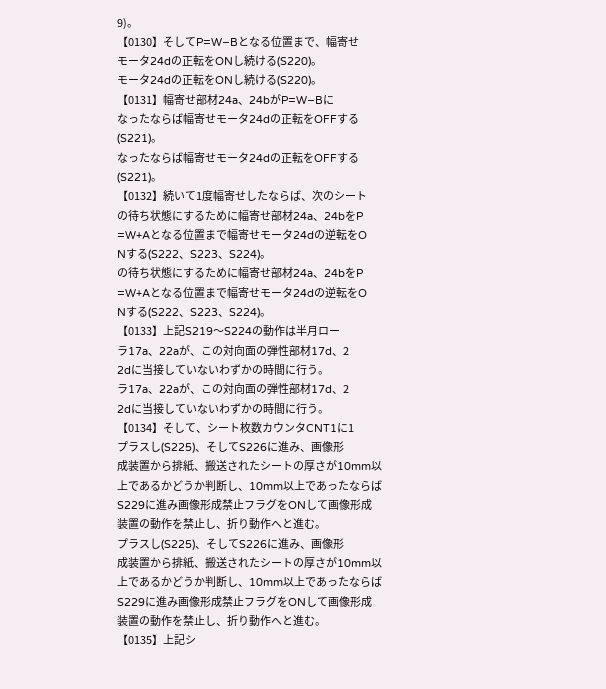9)。
【0130】そしてP=W−Bとなる位置まで、幅寄せ
モータ24dの正転をONし続ける(S220)。
モータ24dの正転をONし続ける(S220)。
【0131】幅寄せ部材24a、24bがP=W−Bに
なったならば幅寄せモータ24dの正転をOFFする
(S221)。
なったならば幅寄せモータ24dの正転をOFFする
(S221)。
【0132】続いて1度幅寄せしたならば、次のシート
の待ち状態にするために幅寄せ部材24a、24bをP
=W+Aとなる位置まで幅寄せモータ24dの逆転をO
Nする(S222、S223、S224)。
の待ち状態にするために幅寄せ部材24a、24bをP
=W+Aとなる位置まで幅寄せモータ24dの逆転をO
Nする(S222、S223、S224)。
【0133】上記S219〜S224の動作は半月ロー
ラ17a、22aが、この対向面の弾性部材17d、2
2dに当接していないわずかの時間に行う。
ラ17a、22aが、この対向面の弾性部材17d、2
2dに当接していないわずかの時間に行う。
【0134】そして、シート枚数カウンタCNT1に1
プラスし(S225)、そしてS226に進み、画像形
成装置から排紙、搬送されたシートの厚さが10mm以
上であるかどうか判断し、10mm以上であったならば
S229に進み画像形成禁止フラグをONして画像形成
装置の動作を禁止し、折り動作へと進む。
プラスし(S225)、そしてS226に進み、画像形
成装置から排紙、搬送されたシートの厚さが10mm以
上であるかどうか判断し、10mm以上であったならば
S229に進み画像形成禁止フラグをONして画像形成
装置の動作を禁止し、折り動作へと進む。
【0135】上記シ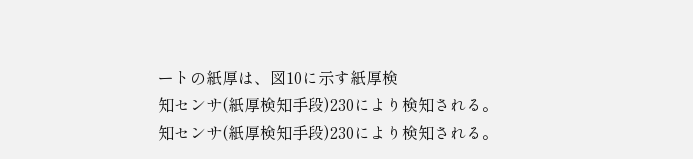ートの紙厚は、図10に示す紙厚検
知センサ(紙厚検知手段)230により検知される。
知センサ(紙厚検知手段)230により検知される。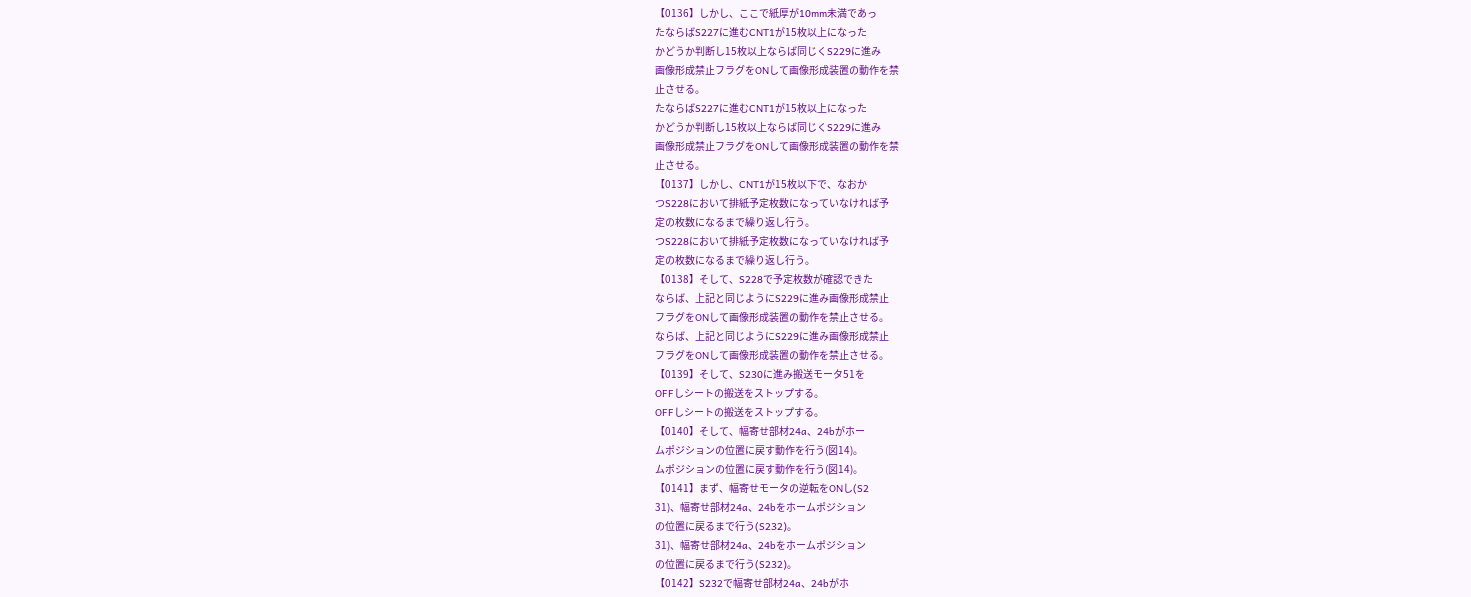【0136】しかし、ここで紙厚が10mm未満であっ
たならばS227に進むCNT1が15枚以上になった
かどうか判断し15枚以上ならば同じくS229に進み
画像形成禁止フラグをONして画像形成装置の動作を禁
止させる。
たならばS227に進むCNT1が15枚以上になった
かどうか判断し15枚以上ならば同じくS229に進み
画像形成禁止フラグをONして画像形成装置の動作を禁
止させる。
【0137】しかし、CNT1が15枚以下で、なおか
つS228において排紙予定枚数になっていなければ予
定の枚数になるまで繰り返し行う。
つS228において排紙予定枚数になっていなければ予
定の枚数になるまで繰り返し行う。
【0138】そして、S228で予定枚数が確認できた
ならば、上記と同じようにS229に進み画像形成禁止
フラグをONして画像形成装置の動作を禁止させる。
ならば、上記と同じようにS229に進み画像形成禁止
フラグをONして画像形成装置の動作を禁止させる。
【0139】そして、S230に進み搬送モータ51を
OFFしシートの搬送をストップする。
OFFしシートの搬送をストップする。
【0140】そして、幅寄せ部材24a、24bがホー
ムポジションの位置に戻す動作を行う(図14)。
ムポジションの位置に戻す動作を行う(図14)。
【0141】まず、幅寄せモータの逆転をONし(S2
31)、幅寄せ部材24a、24bをホームポジション
の位置に戻るまで行う(S232)。
31)、幅寄せ部材24a、24bをホームポジション
の位置に戻るまで行う(S232)。
【0142】S232で幅寄せ部材24a、24bがホ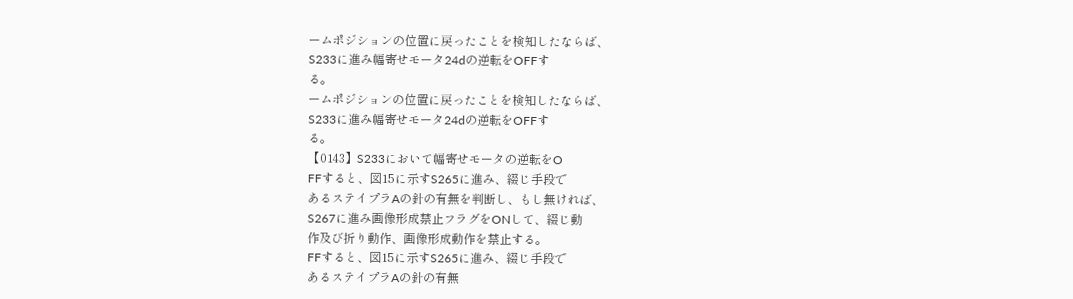ームポジションの位置に戻ったことを検知したならば、
S233に進み幅寄せモータ24dの逆転をOFFす
る。
ームポジションの位置に戻ったことを検知したならば、
S233に進み幅寄せモータ24dの逆転をOFFす
る。
【0143】S233において幅寄せモータの逆転をO
FFすると、図15に示すS265に進み、綴じ手段で
あるステイプラAの針の有無を判断し、もし無ければ、
S267に進み画像形成禁止フラグをONして、綴じ動
作及び折り動作、画像形成動作を禁止する。
FFすると、図15に示すS265に進み、綴じ手段で
あるステイプラAの針の有無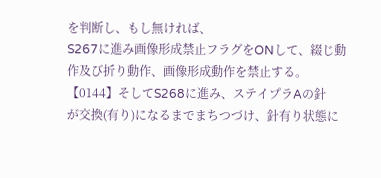を判断し、もし無ければ、
S267に進み画像形成禁止フラグをONして、綴じ動
作及び折り動作、画像形成動作を禁止する。
【0144】そしてS268に進み、ステイプラAの針
が交換(有り)になるまでまちつづけ、針有り状態に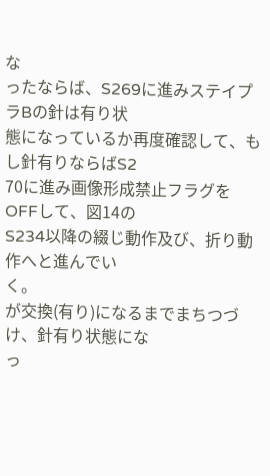な
ったならば、S269に進みステイプラBの針は有り状
態になっているか再度確認して、もし針有りならばS2
70に進み画像形成禁止フラグをOFFして、図14の
S234以降の綴じ動作及び、折り動作へと進んでい
く。
が交換(有り)になるまでまちつづけ、針有り状態にな
っ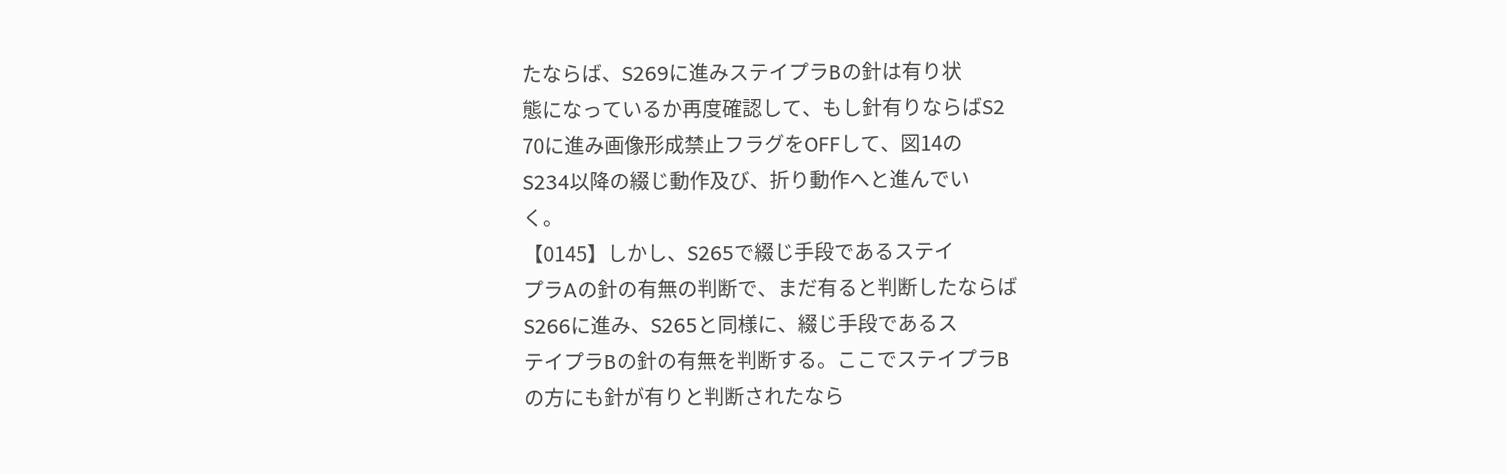たならば、S269に進みステイプラBの針は有り状
態になっているか再度確認して、もし針有りならばS2
70に進み画像形成禁止フラグをOFFして、図14の
S234以降の綴じ動作及び、折り動作へと進んでい
く。
【0145】しかし、S265で綴じ手段であるステイ
プラAの針の有無の判断で、まだ有ると判断したならば
S266に進み、S265と同様に、綴じ手段であるス
テイプラBの針の有無を判断する。ここでステイプラB
の方にも針が有りと判断されたなら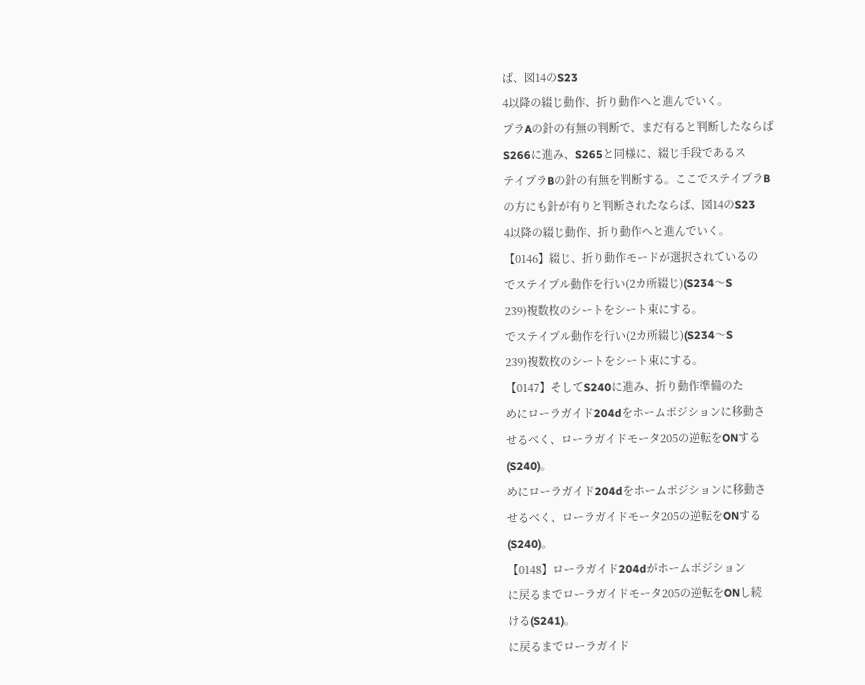ば、図14のS23
4以降の綴じ動作、折り動作へと進んでいく。
プラAの針の有無の判断で、まだ有ると判断したならば
S266に進み、S265と同様に、綴じ手段であるス
テイプラBの針の有無を判断する。ここでステイプラB
の方にも針が有りと判断されたならば、図14のS23
4以降の綴じ動作、折り動作へと進んでいく。
【0146】綴じ、折り動作モードが選択されているの
でステイプル動作を行い(2カ所綴じ)(S234〜S
239)複数枚のシートをシート束にする。
でステイプル動作を行い(2カ所綴じ)(S234〜S
239)複数枚のシートをシート束にする。
【0147】そしてS240に進み、折り動作準備のた
めにローラガイド204dをホームポジションに移動さ
せるべく、ローラガイドモータ205の逆転をONする
(S240)。
めにローラガイド204dをホームポジションに移動さ
せるべく、ローラガイドモータ205の逆転をONする
(S240)。
【0148】ローラガイド204dがホームポジション
に戻るまでローラガイドモータ205の逆転をONし続
ける(S241)。
に戻るまでローラガイド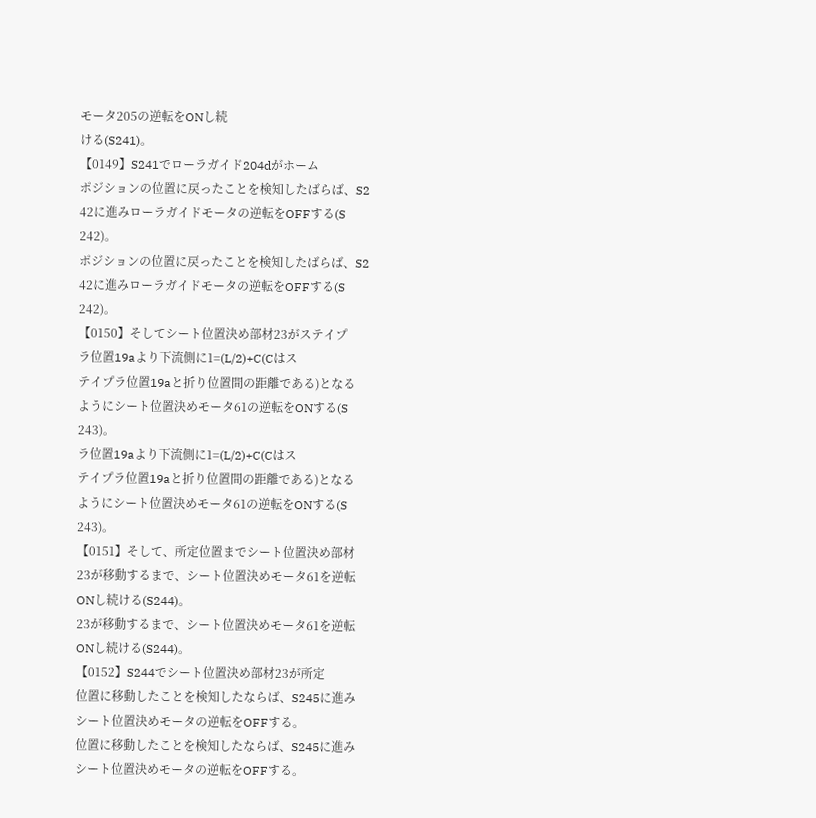モータ205の逆転をONし続
ける(S241)。
【0149】S241でローラガイド204dがホーム
ポジションの位置に戻ったことを検知したばらば、S2
42に進みローラガイドモータの逆転をOFFする(S
242)。
ポジションの位置に戻ったことを検知したばらば、S2
42に進みローラガイドモータの逆転をOFFする(S
242)。
【0150】そしてシート位置決め部材23がステイプ
ラ位置19aより下流側に1=(L/2)+C(Cはス
テイプラ位置19aと折り位置間の距離である)となる
ようにシート位置決めモータ61の逆転をONする(S
243)。
ラ位置19aより下流側に1=(L/2)+C(Cはス
テイプラ位置19aと折り位置間の距離である)となる
ようにシート位置決めモータ61の逆転をONする(S
243)。
【0151】そして、所定位置までシート位置決め部材
23が移動するまで、シート位置決めモータ61を逆転
ONし続ける(S244)。
23が移動するまで、シート位置決めモータ61を逆転
ONし続ける(S244)。
【0152】S244でシート位置決め部材23が所定
位置に移動したことを検知したならば、S245に進み
シート位置決めモータの逆転をOFFする。
位置に移動したことを検知したならば、S245に進み
シート位置決めモータの逆転をOFFする。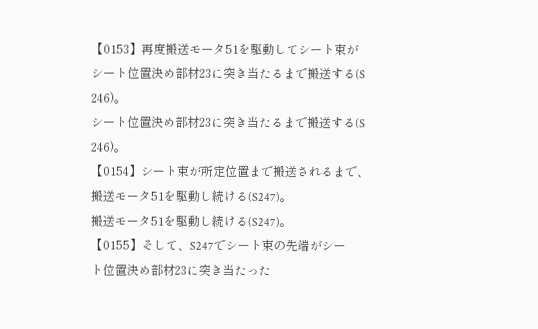【0153】再度搬送モータ51を駆動してシート束が
シート位置決め部材23に突き当たるまで搬送する(S
246)。
シート位置決め部材23に突き当たるまで搬送する(S
246)。
【0154】シート束が所定位置まで搬送されるまで、
搬送モータ51を駆動し続ける(S247)。
搬送モータ51を駆動し続ける(S247)。
【0155】そして、S247でシート束の先端がシー
ト位置決め部材23に突き当たった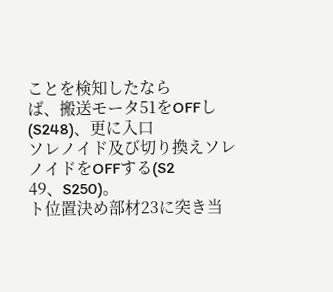ことを検知したなら
ば、搬送モータ51をOFFし(S248)、更に入口
ソレノイド及び切り換えソレノイドをOFFする(S2
49、S250)。
ト位置決め部材23に突き当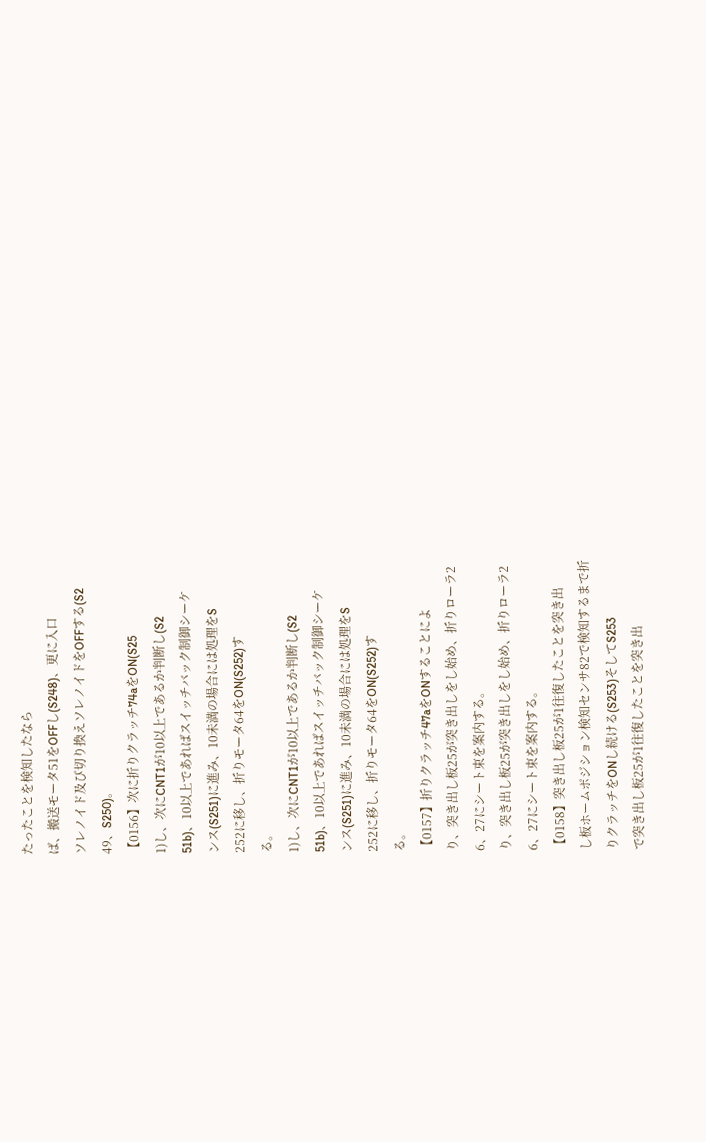たったことを検知したなら
ば、搬送モータ51をOFFし(S248)、更に入口
ソレノイド及び切り換えソレノイドをOFFする(S2
49、S250)。
【0156】次に折りクラッチ74aをON(S25
1)し、次にCNT1が10以上であるか判断し(S2
51b)、10以上であればスイッチバック制御シーケ
ンス(S251)に進み、10未満の場合には処理をS
252に移し、折りモータ64をON(S252)す
る。
1)し、次にCNT1が10以上であるか判断し(S2
51b)、10以上であればスイッチバック制御シーケ
ンス(S251)に進み、10未満の場合には処理をS
252に移し、折りモータ64をON(S252)す
る。
【0157】折りクラッチ47aをONすることによ
り、突き出し板25が突き出しをし始め、折りローラ2
6、27にシート束を案内する。
り、突き出し板25が突き出しをし始め、折りローラ2
6、27にシート束を案内する。
【0158】突き出し板25が1往復したことを突き出
し板ホームポジション検知センサ82で検知するまで折
りクラッチをONし続ける(S253)そしてS253
で突き出し板25が1往復したことを突き出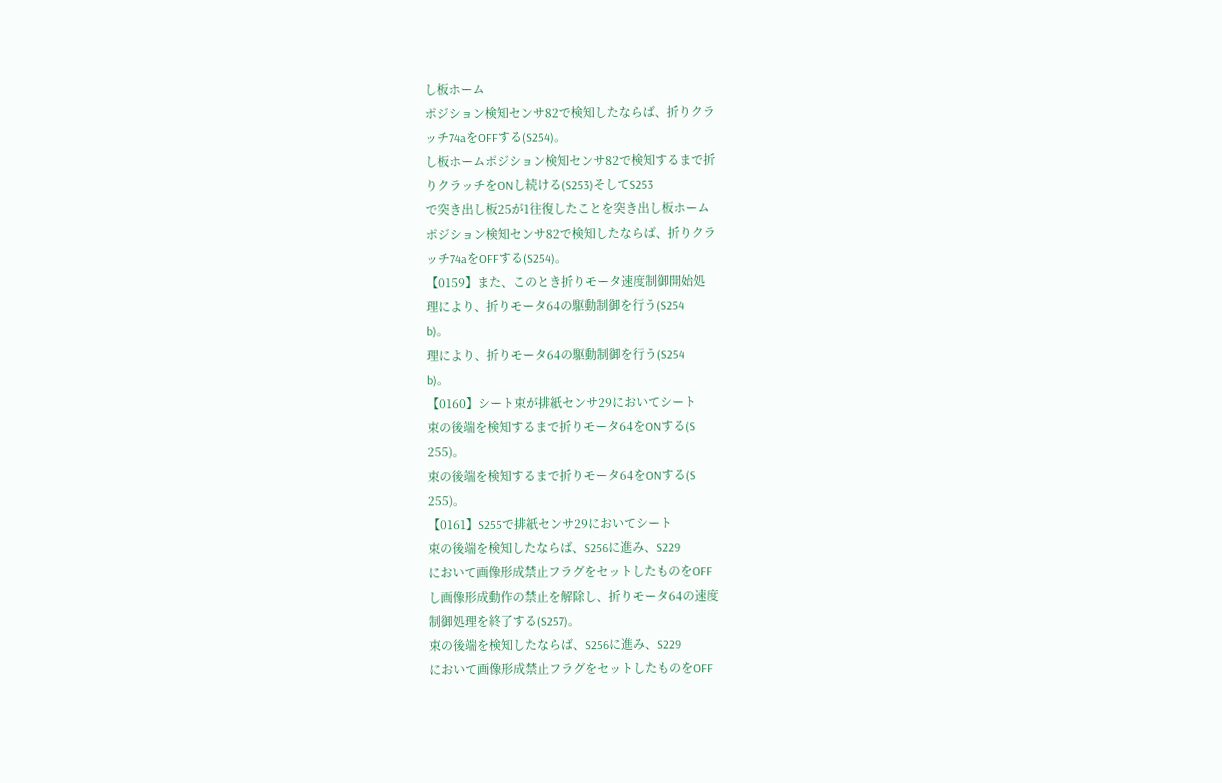し板ホーム
ポジション検知センサ82で検知したならば、折りクラ
ッチ74aをOFFする(S254)。
し板ホームポジション検知センサ82で検知するまで折
りクラッチをONし続ける(S253)そしてS253
で突き出し板25が1往復したことを突き出し板ホーム
ポジション検知センサ82で検知したならば、折りクラ
ッチ74aをOFFする(S254)。
【0159】また、このとき折りモータ速度制御開始処
理により、折りモータ64の駆動制御を行う(S254
b)。
理により、折りモータ64の駆動制御を行う(S254
b)。
【0160】シート束が排紙センサ29においてシート
束の後端を検知するまで折りモータ64をONする(S
255)。
束の後端を検知するまで折りモータ64をONする(S
255)。
【0161】S255で排紙センサ29においてシート
束の後端を検知したならば、S256に進み、S229
において画像形成禁止フラグをセットしたものをOFF
し画像形成動作の禁止を解除し、折りモータ64の速度
制御処理を終了する(S257)。
束の後端を検知したならば、S256に進み、S229
において画像形成禁止フラグをセットしたものをOFF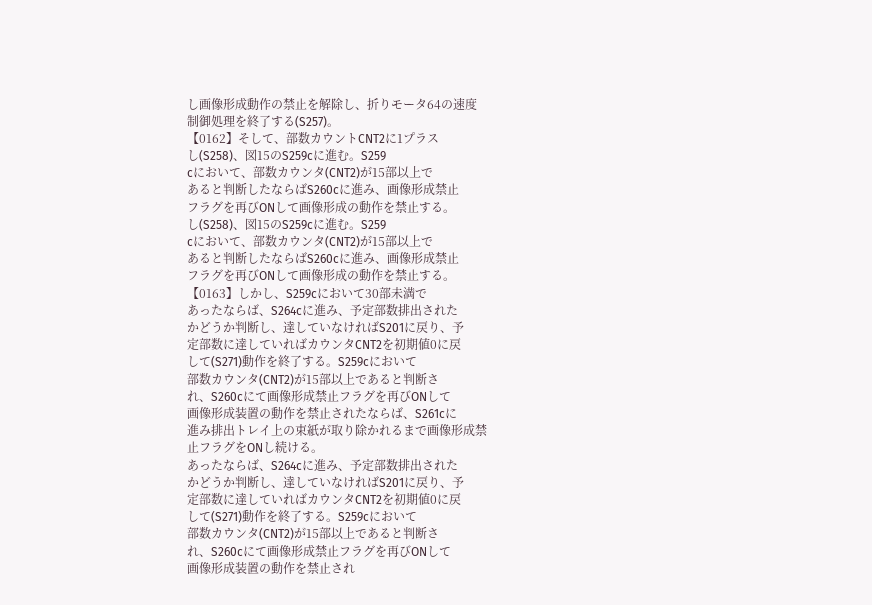し画像形成動作の禁止を解除し、折りモータ64の速度
制御処理を終了する(S257)。
【0162】そして、部数カウントCNT2に1プラス
し(S258)、図15のS259cに進む。S259
cにおいて、部数カウンタ(CNT2)が15部以上で
あると判断したならばS260cに進み、画像形成禁止
フラグを再びONして画像形成の動作を禁止する。
し(S258)、図15のS259cに進む。S259
cにおいて、部数カウンタ(CNT2)が15部以上で
あると判断したならばS260cに進み、画像形成禁止
フラグを再びONして画像形成の動作を禁止する。
【0163】しかし、S259cにおいて30部未満で
あったならば、S264cに進み、予定部数排出された
かどうか判断し、達していなければS201に戻り、予
定部数に達していればカウンタCNT2を初期値0に戻
して(S271)動作を終了する。S259cにおいて
部数カウンタ(CNT2)が15部以上であると判断さ
れ、S260cにて画像形成禁止フラグを再びONして
画像形成装置の動作を禁止されたならば、S261cに
進み排出トレイ上の束紙が取り除かれるまで画像形成禁
止フラグをONし続ける。
あったならば、S264cに進み、予定部数排出された
かどうか判断し、達していなければS201に戻り、予
定部数に達していればカウンタCNT2を初期値0に戻
して(S271)動作を終了する。S259cにおいて
部数カウンタ(CNT2)が15部以上であると判断さ
れ、S260cにて画像形成禁止フラグを再びONして
画像形成装置の動作を禁止され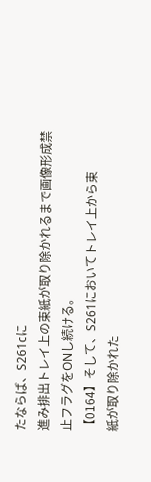たならば、S261cに
進み排出トレイ上の束紙が取り除かれるまで画像形成禁
止フラグをONし続ける。
【0164】そして、S261においてトレイ上から束
紙が取り除かれた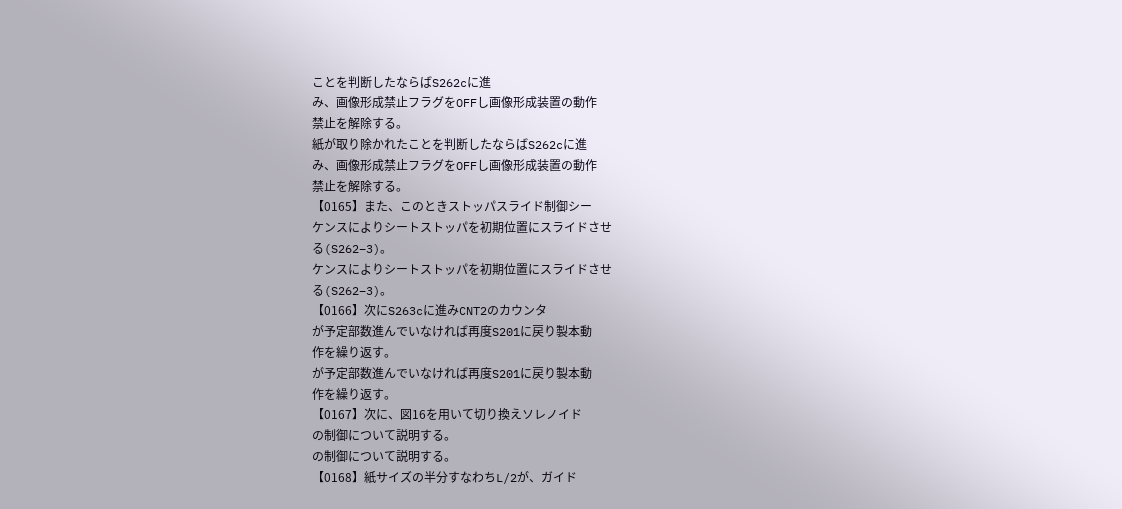ことを判断したならばS262cに進
み、画像形成禁止フラグをOFFし画像形成装置の動作
禁止を解除する。
紙が取り除かれたことを判断したならばS262cに進
み、画像形成禁止フラグをOFFし画像形成装置の動作
禁止を解除する。
【0165】また、このときストッパスライド制御シー
ケンスによりシートストッパを初期位置にスライドさせ
る(S262−3)。
ケンスによりシートストッパを初期位置にスライドさせ
る(S262−3)。
【0166】次にS263cに進みCNT2のカウンタ
が予定部数進んでいなければ再度S201に戻り製本動
作を繰り返す。
が予定部数進んでいなければ再度S201に戻り製本動
作を繰り返す。
【0167】次に、図16を用いて切り換えソレノイド
の制御について説明する。
の制御について説明する。
【0168】紙サイズの半分すなわちL/2が、ガイド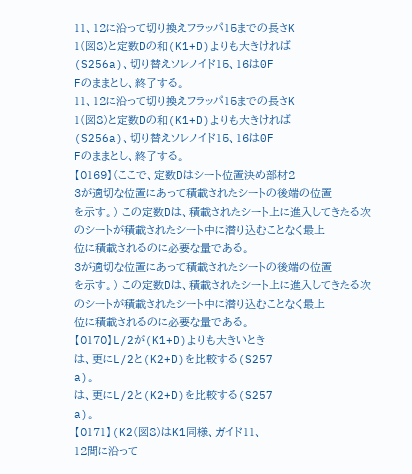11、12に沿って切り換えフラッパ15までの長さK
1(図8)と定数Dの和(K1+D)よりも大きければ
(S256a)、切り替えソレノイド15、16は0F
Fのままとし、終了する。
11、12に沿って切り換えフラッパ15までの長さK
1(図8)と定数Dの和(K1+D)よりも大きければ
(S256a)、切り替えソレノイド15、16は0F
Fのままとし、終了する。
【0169】(ここで、定数Dはシート位置決め部材2
3が適切な位置にあって積載されたシートの後端の位置
を示す。) この定数Dは、積載されたシート上に進入してきたる次
のシートが積載されたシート中に潜り込むことなく最上
位に積載されるのに必要な量である。
3が適切な位置にあって積載されたシートの後端の位置
を示す。) この定数Dは、積載されたシート上に進入してきたる次
のシートが積載されたシート中に潜り込むことなく最上
位に積載されるのに必要な量である。
【0170】L/2が(K1+D)よりも大きいとき
は、更にL/2と(K2+D)を比較する(S257
a)。
は、更にL/2と(K2+D)を比較する(S257
a)。
【0171】(K2(図8)はK1同様、ガイド11、
12間に沿って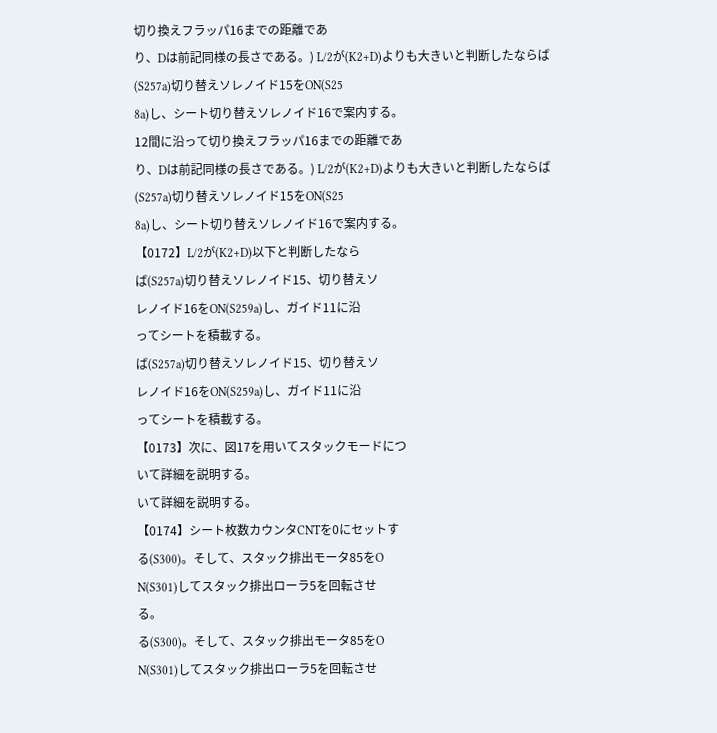切り換えフラッパ16までの距離であ
り、Dは前記同様の長さである。) L/2が(K2+D)よりも大きいと判断したならば
(S257a)切り替えソレノイド15をON(S25
8a)し、シート切り替えソレノイド16で案内する。
12間に沿って切り換えフラッパ16までの距離であ
り、Dは前記同様の長さである。) L/2が(K2+D)よりも大きいと判断したならば
(S257a)切り替えソレノイド15をON(S25
8a)し、シート切り替えソレノイド16で案内する。
【0172】L/2が(K2+D)以下と判断したなら
ば(S257a)切り替えソレノイド15、切り替えソ
レノイド16をON(S259a)し、ガイド11に沿
ってシートを積載する。
ば(S257a)切り替えソレノイド15、切り替えソ
レノイド16をON(S259a)し、ガイド11に沿
ってシートを積載する。
【0173】次に、図17を用いてスタックモードにつ
いて詳細を説明する。
いて詳細を説明する。
【0174】シート枚数カウンタCNTを0にセットす
る(S300)。そして、スタック排出モータ85をO
N(S301)してスタック排出ローラ5を回転させ
る。
る(S300)。そして、スタック排出モータ85をO
N(S301)してスタック排出ローラ5を回転させ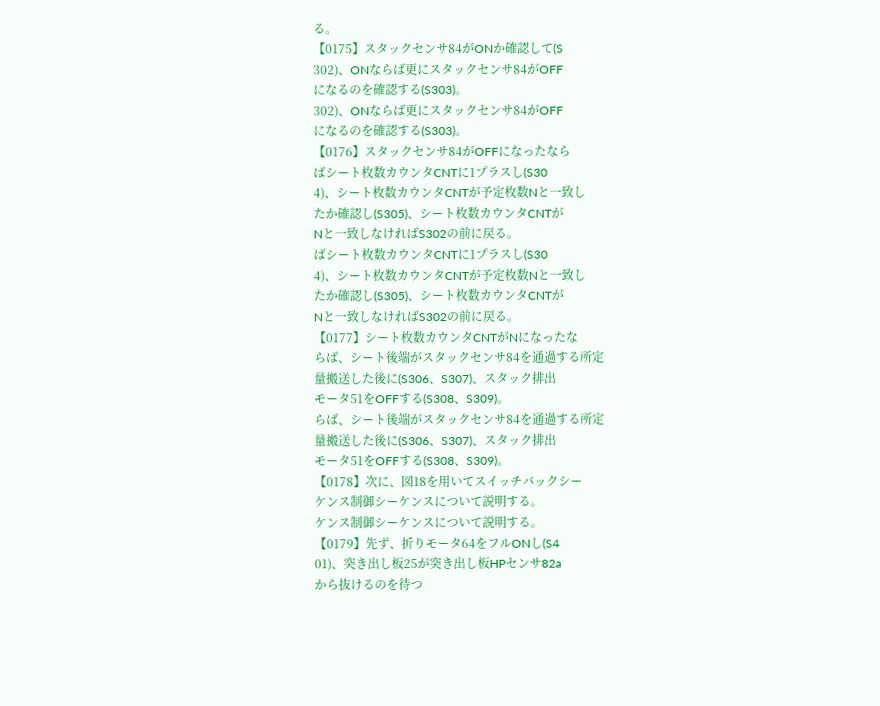る。
【0175】スタックセンサ84がONか確認して(S
302)、ONならば更にスタックセンサ84がOFF
になるのを確認する(S303)。
302)、ONならば更にスタックセンサ84がOFF
になるのを確認する(S303)。
【0176】スタックセンサ84がOFFになったなら
ばシート枚数カウンタCNTに1プラスし(S30
4)、シート枚数カウンタCNTが予定枚数Nと一致し
たか確認し(S305)、シート枚数カウンタCNTが
Nと一致しなければS302の前に戻る。
ばシート枚数カウンタCNTに1プラスし(S30
4)、シート枚数カウンタCNTが予定枚数Nと一致し
たか確認し(S305)、シート枚数カウンタCNTが
Nと一致しなければS302の前に戻る。
【0177】シート枚数カウンタCNTがNになったな
らば、シート後端がスタックセンサ84を通過する所定
量搬送した後に(S306、S307)、スタック排出
モータ51をOFFする(S308、S309)。
らば、シート後端がスタックセンサ84を通過する所定
量搬送した後に(S306、S307)、スタック排出
モータ51をOFFする(S308、S309)。
【0178】次に、図18を用いてスイッチバックシー
ケンス制御シーケンスについて説明する。
ケンス制御シーケンスについて説明する。
【0179】先ず、折りモータ64をフルONし(S4
01)、突き出し板25が突き出し板HPセンサ82a
から抜けるのを待つ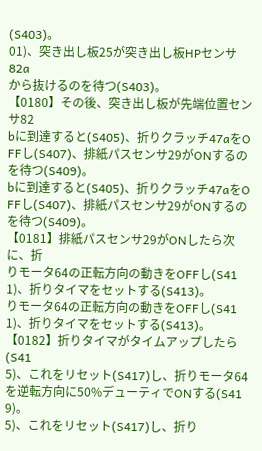(S403)。
01)、突き出し板25が突き出し板HPセンサ82a
から抜けるのを待つ(S403)。
【0180】その後、突き出し板が先端位置センサ82
bに到達すると(S405)、折りクラッチ47aをO
FFし(S407)、排紙パスセンサ29がONするの
を待つ(S409)。
bに到達すると(S405)、折りクラッチ47aをO
FFし(S407)、排紙パスセンサ29がONするの
を待つ(S409)。
【0181】排紙パスセンサ29がONしたら次に、折
りモータ64の正転方向の動きをOFFし(S41
1)、折りタイマをセットする(S413)。
りモータ64の正転方向の動きをOFFし(S41
1)、折りタイマをセットする(S413)。
【0182】折りタイマがタイムアップしたら(S41
5)、これをリセット(S417)し、折りモータ64
を逆転方向に50%デューティでONする(S41
9)。
5)、これをリセット(S417)し、折り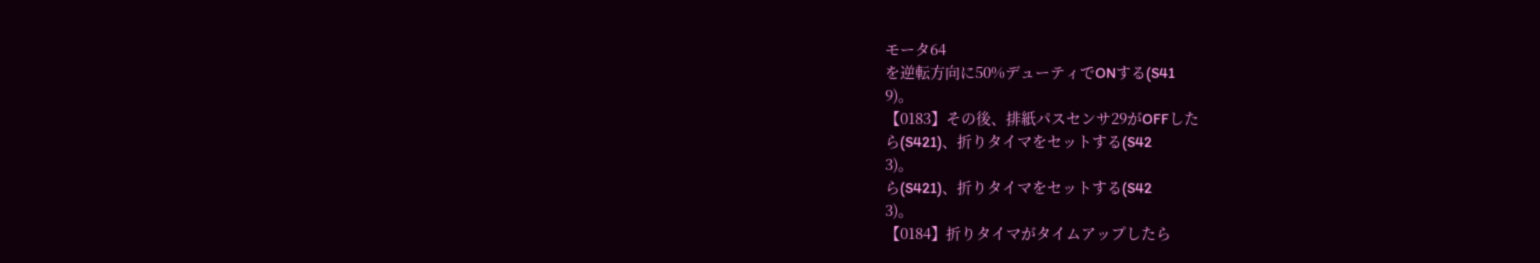モータ64
を逆転方向に50%デューティでONする(S41
9)。
【0183】その後、排紙パスセンサ29がOFFした
ら(S421)、折りタイマをセットする(S42
3)。
ら(S421)、折りタイマをセットする(S42
3)。
【0184】折りタイマがタイムアップしたら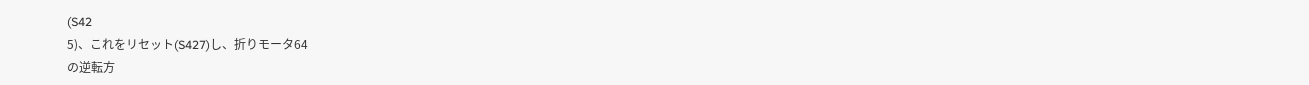(S42
5)、これをリセット(S427)し、折りモータ64
の逆転方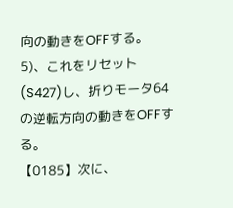向の動きをOFFする。
5)、これをリセット(S427)し、折りモータ64
の逆転方向の動きをOFFする。
【0185】次に、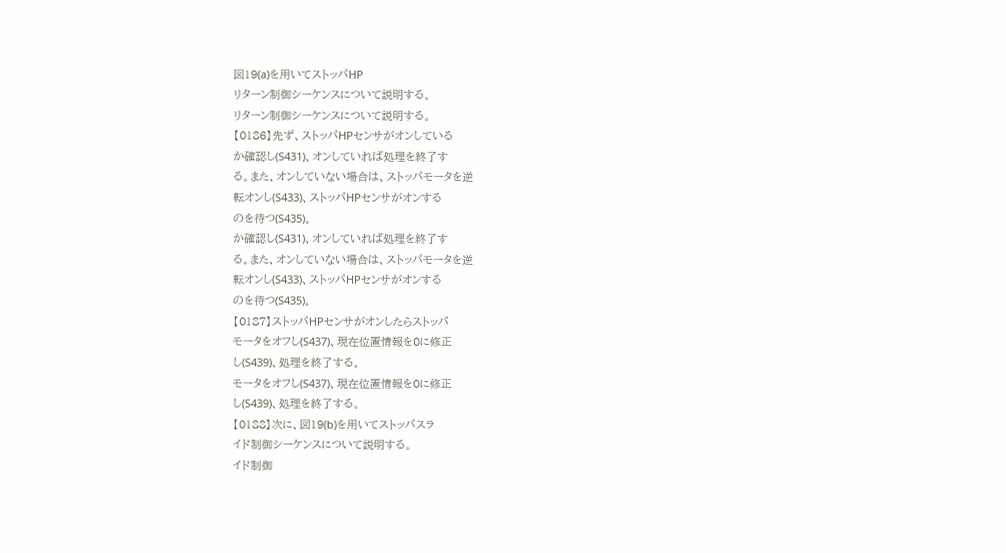図19(a)を用いてストッパHP
リターン制御シーケンスについて説明する。
リターン制御シーケンスについて説明する。
【0186】先ず、ストッパHPセンサがオンしている
か確認し(S431)、オンしていれば処理を終了す
る。また、オンしていない場合は、ストッパモータを逆
転オンし(S433)、ストッパHPセンサがオンする
のを待つ(S435)。
か確認し(S431)、オンしていれば処理を終了す
る。また、オンしていない場合は、ストッパモータを逆
転オンし(S433)、ストッパHPセンサがオンする
のを待つ(S435)。
【0187】ストッパHPセンサがオンしたらストッパ
モータをオフし(S437)、現在位置情報を0に修正
し(S439)、処理を終了する。
モータをオフし(S437)、現在位置情報を0に修正
し(S439)、処理を終了する。
【0188】次に、図19(b)を用いてストッパスラ
イド制御シーケンスについて説明する。
イド制御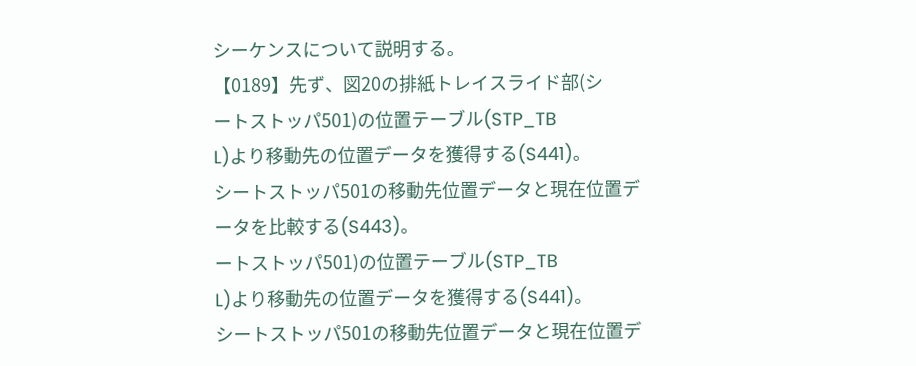シーケンスについて説明する。
【0189】先ず、図20の排紙トレイスライド部(シ
ートストッパ501)の位置テーブル(STP_TB
L)より移動先の位置データを獲得する(S441)。
シートストッパ501の移動先位置データと現在位置デ
ータを比較する(S443)。
ートストッパ501)の位置テーブル(STP_TB
L)より移動先の位置データを獲得する(S441)。
シートストッパ501の移動先位置データと現在位置デ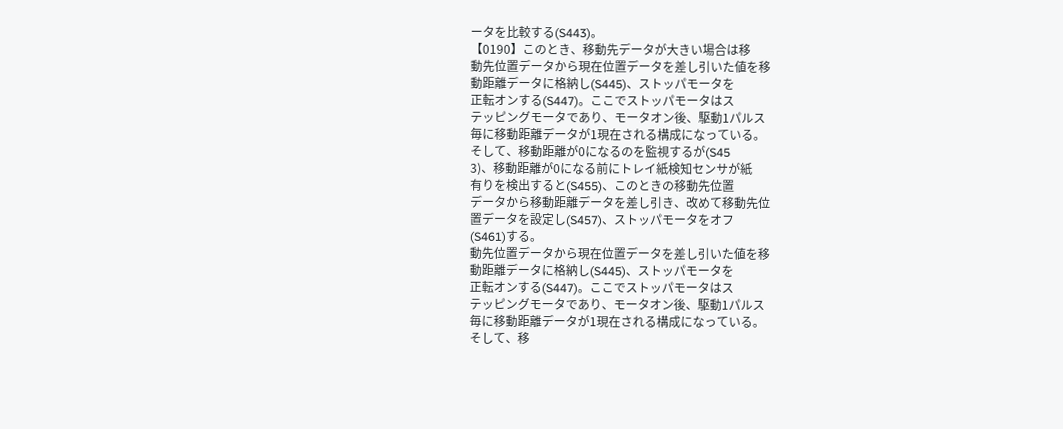ータを比較する(S443)。
【0190】このとき、移動先データが大きい場合は移
動先位置データから現在位置データを差し引いた値を移
動距離データに格納し(S445)、ストッパモータを
正転オンする(S447)。ここでストッパモータはス
テッピングモータであり、モータオン後、駆動1パルス
毎に移動距離データが1現在される構成になっている。
そして、移動距離が0になるのを監視するが(S45
3)、移動距離が0になる前にトレイ紙検知センサが紙
有りを検出すると(S455)、このときの移動先位置
データから移動距離データを差し引き、改めて移動先位
置データを設定し(S457)、ストッパモータをオフ
(S461)する。
動先位置データから現在位置データを差し引いた値を移
動距離データに格納し(S445)、ストッパモータを
正転オンする(S447)。ここでストッパモータはス
テッピングモータであり、モータオン後、駆動1パルス
毎に移動距離データが1現在される構成になっている。
そして、移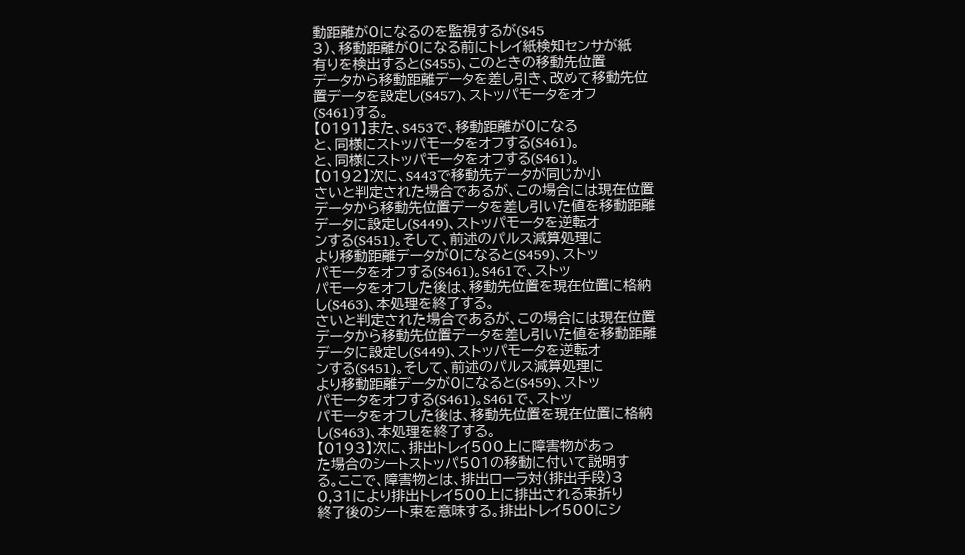動距離が0になるのを監視するが(S45
3)、移動距離が0になる前にトレイ紙検知センサが紙
有りを検出すると(S455)、このときの移動先位置
データから移動距離データを差し引き、改めて移動先位
置データを設定し(S457)、ストッパモータをオフ
(S461)する。
【0191】また、S453で、移動距離が0になる
と、同様にストッパモータをオフする(S461)。
と、同様にストッパモータをオフする(S461)。
【0192】次に、S443で移動先データが同じか小
さいと判定された場合であるが、この場合には現在位置
データから移動先位置データを差し引いた値を移動距離
データに設定し(S449)、ストッパモータを逆転オ
ンする(S451)。そして、前述のパルス減算処理に
より移動距離データが0になると(S459)、ストッ
パモータをオフする(S461)。S461で、ストッ
パモータをオフした後は、移動先位置を現在位置に格納
し(S463)、本処理を終了する。
さいと判定された場合であるが、この場合には現在位置
データから移動先位置データを差し引いた値を移動距離
データに設定し(S449)、ストッパモータを逆転オ
ンする(S451)。そして、前述のパルス減算処理に
より移動距離データが0になると(S459)、ストッ
パモータをオフする(S461)。S461で、ストッ
パモータをオフした後は、移動先位置を現在位置に格納
し(S463)、本処理を終了する。
【0193】次に、排出トレイ500上に障害物があっ
た場合のシートストッパ501の移動に付いて説明す
る。ここで、障害物とは、排出ローラ対(排出手段)3
0,31により排出トレイ500上に排出される束折り
終了後のシート束を意味する。排出トレイ500にシ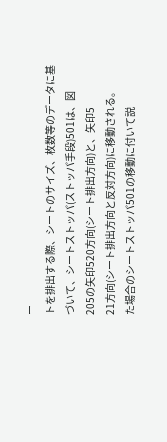ー
トを排出する際、シートのサイズ、枚数等のデータに基
づいて、シートストッパ(ストッパ手段)501は、図
205の矢印520方向(シート排出方向)と、矢印5
21方向(シート排出方向と反対方向)に移動される。
た場合のシートストッパ501の移動に付いて説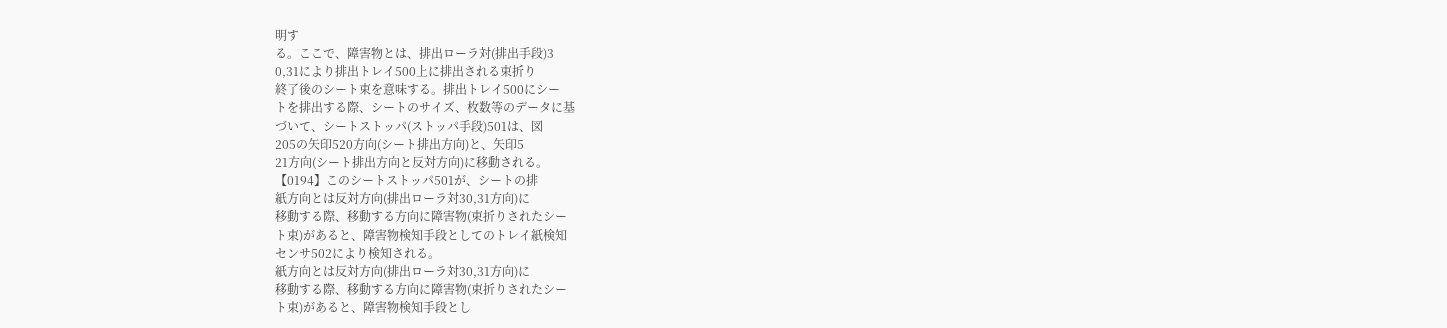明す
る。ここで、障害物とは、排出ローラ対(排出手段)3
0,31により排出トレイ500上に排出される束折り
終了後のシート束を意味する。排出トレイ500にシー
トを排出する際、シートのサイズ、枚数等のデータに基
づいて、シートストッパ(ストッパ手段)501は、図
205の矢印520方向(シート排出方向)と、矢印5
21方向(シート排出方向と反対方向)に移動される。
【0194】このシートストッパ501が、シートの排
紙方向とは反対方向(排出ローラ対30,31方向)に
移動する際、移動する方向に障害物(束折りされたシー
ト束)があると、障害物検知手段としてのトレイ紙検知
センサ502により検知される。
紙方向とは反対方向(排出ローラ対30,31方向)に
移動する際、移動する方向に障害物(束折りされたシー
ト束)があると、障害物検知手段とし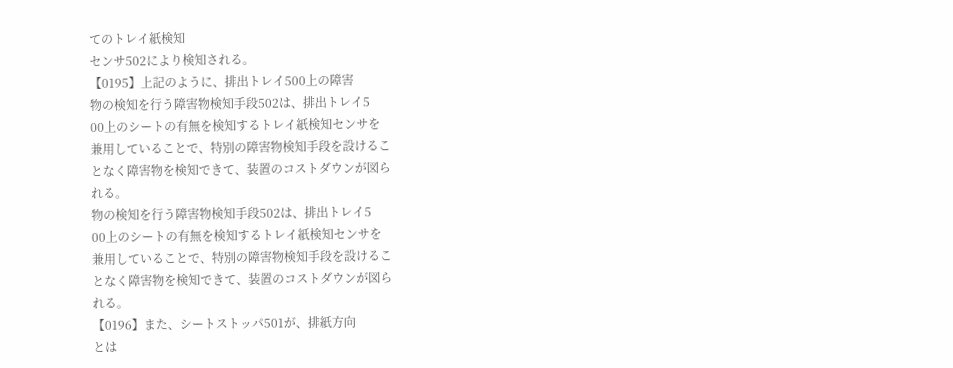てのトレイ紙検知
センサ502により検知される。
【0195】上記のように、排出トレイ500上の障害
物の検知を行う障害物検知手段502は、排出トレイ5
00上のシートの有無を検知するトレイ紙検知センサを
兼用していることで、特別の障害物検知手段を設けるこ
となく障害物を検知できて、装置のコストダウンが図ら
れる。
物の検知を行う障害物検知手段502は、排出トレイ5
00上のシートの有無を検知するトレイ紙検知センサを
兼用していることで、特別の障害物検知手段を設けるこ
となく障害物を検知できて、装置のコストダウンが図ら
れる。
【0196】また、シートストッパ501が、排紙方向
とは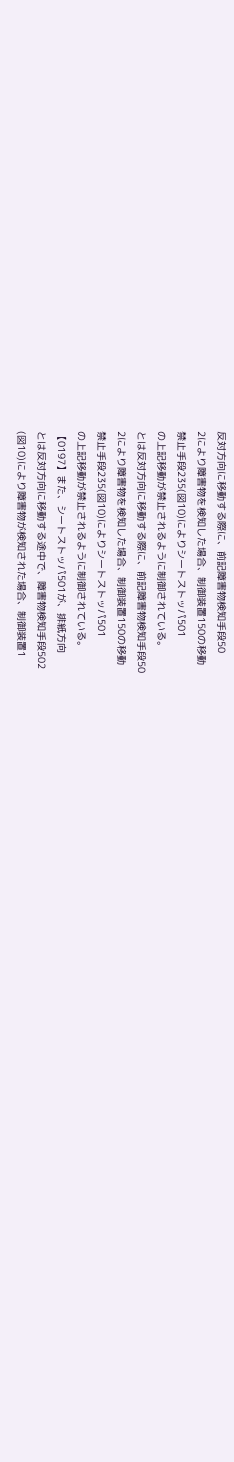反対方向に移動する際に、前記障害物検知手段50
2により障害物を検知した場合、制御装置150の移動
禁止手段235(図10)によりシートストッパ501
の上記移動が禁止されるように制御されている。
とは反対方向に移動する際に、前記障害物検知手段50
2により障害物を検知した場合、制御装置150の移動
禁止手段235(図10)によりシートストッパ501
の上記移動が禁止されるように制御されている。
【0197】また、シートストッパ501が、排紙方向
とは反対方向に移動する途中で、障害物検知手段502
(図10)により障害物が検知された場合、制御装置1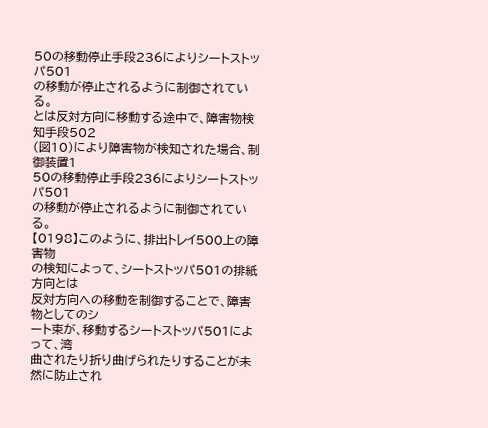50の移動停止手段236によりシートストッパ501
の移動が停止されるように制御されている。
とは反対方向に移動する途中で、障害物検知手段502
(図10)により障害物が検知された場合、制御装置1
50の移動停止手段236によりシートストッパ501
の移動が停止されるように制御されている。
【0198】このように、排出トレイ500上の障害物
の検知によって、シートストッパ501の排紙方向とは
反対方向への移動を制御することで、障害物としてのシ
ート束が、移動するシートストッパ501によって、湾
曲されたり折り曲げられたりすることが未然に防止され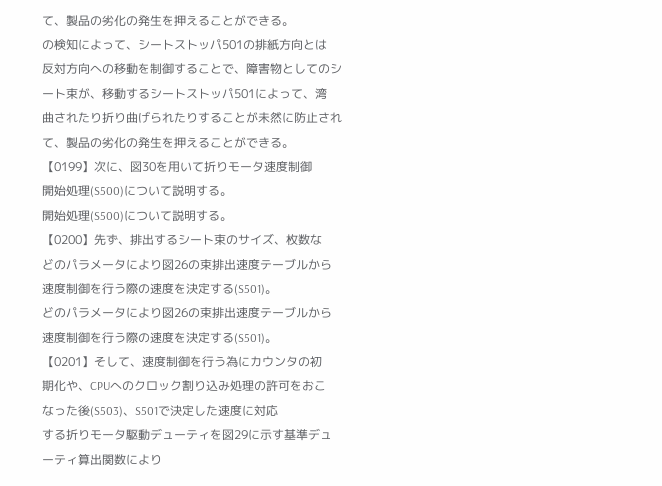て、製品の劣化の発生を押えることができる。
の検知によって、シートストッパ501の排紙方向とは
反対方向への移動を制御することで、障害物としてのシ
ート束が、移動するシートストッパ501によって、湾
曲されたり折り曲げられたりすることが未然に防止され
て、製品の劣化の発生を押えることができる。
【0199】次に、図30を用いて折りモータ速度制御
開始処理(S500)について説明する。
開始処理(S500)について説明する。
【0200】先ず、排出するシート束のサイズ、枚数な
どのパラメータにより図26の束排出速度テーブルから
速度制御を行う際の速度を決定する(S501)。
どのパラメータにより図26の束排出速度テーブルから
速度制御を行う際の速度を決定する(S501)。
【0201】そして、速度制御を行う為にカウンタの初
期化や、CPUへのクロック割り込み処理の許可をおこ
なった後(S503)、S501で決定した速度に対応
する折りモータ駆動デューティを図29に示す基準デュ
ーティ算出関数により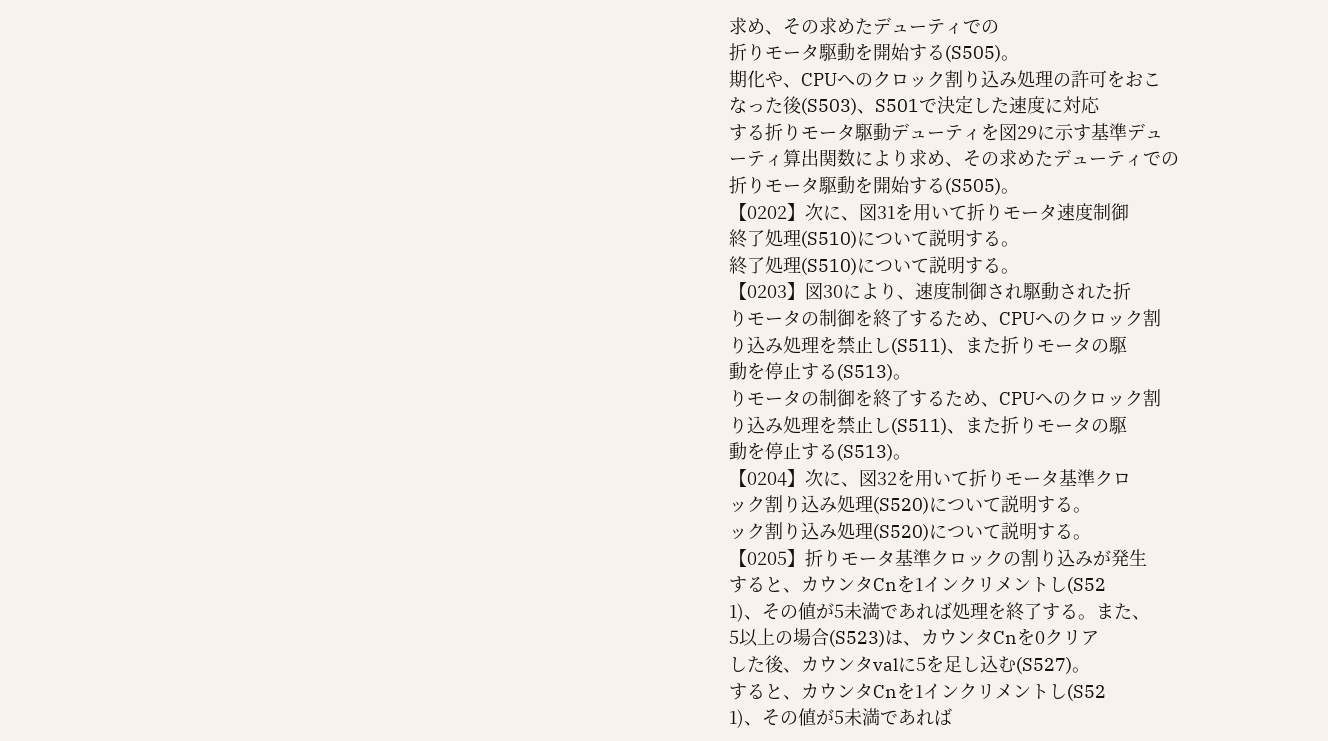求め、その求めたデューティでの
折りモータ駆動を開始する(S505)。
期化や、CPUへのクロック割り込み処理の許可をおこ
なった後(S503)、S501で決定した速度に対応
する折りモータ駆動デューティを図29に示す基準デュ
ーティ算出関数により求め、その求めたデューティでの
折りモータ駆動を開始する(S505)。
【0202】次に、図31を用いて折りモータ速度制御
終了処理(S510)について説明する。
終了処理(S510)について説明する。
【0203】図30により、速度制御され駆動された折
りモータの制御を終了するため、CPUヘのクロック割
り込み処理を禁止し(S511)、また折りモータの駆
動を停止する(S513)。
りモータの制御を終了するため、CPUヘのクロック割
り込み処理を禁止し(S511)、また折りモータの駆
動を停止する(S513)。
【0204】次に、図32を用いて折りモータ基準クロ
ック割り込み処理(S520)について説明する。
ック割り込み処理(S520)について説明する。
【0205】折りモータ基準クロックの割り込みが発生
すると、カウンタCnを1インクリメントし(S52
1)、その値が5未満であれば処理を終了する。また、
5以上の場合(S523)は、カウンタCnを0クリア
した後、カウンタvalに5を足し込む(S527)。
すると、カウンタCnを1インクリメントし(S52
1)、その値が5未満であれば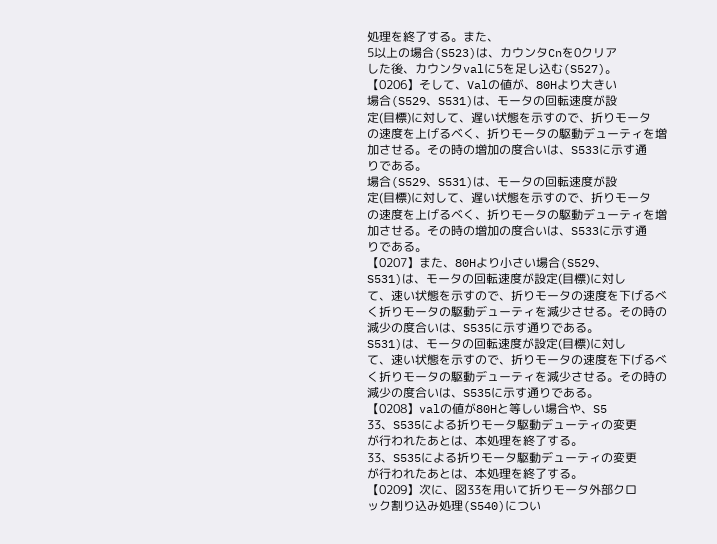処理を終了する。また、
5以上の場合(S523)は、カウンタCnを0クリア
した後、カウンタvalに5を足し込む(S527)。
【0206】そして、Valの値が、80Hより大きい
場合(S529、S531)は、モータの回転速度が設
定(目標)に対して、遅い状態を示すので、折りモータ
の速度を上げるベく、折りモータの駆動デューティを増
加させる。その時の増加の度合いは、S533に示す通
りである。
場合(S529、S531)は、モータの回転速度が設
定(目標)に対して、遅い状態を示すので、折りモータ
の速度を上げるベく、折りモータの駆動デューティを増
加させる。その時の増加の度合いは、S533に示す通
りである。
【0207】また、80Hより小さい場合(S529、
S531)は、モータの回転速度が設定(目標)に対し
て、速い状態を示すので、折りモータの速度を下げるべ
く折りモータの駆動デューティを減少させる。その時の
減少の度合いは、S535に示す通りである。
S531)は、モータの回転速度が設定(目標)に対し
て、速い状態を示すので、折りモータの速度を下げるべ
く折りモータの駆動デューティを減少させる。その時の
減少の度合いは、S535に示す通りである。
【0208】valの値が80Hと等しい場合や、S5
33、S535による折りモータ駆動デューティの変更
が行われたあとは、本処理を終了する。
33、S535による折りモータ駆動デューティの変更
が行われたあとは、本処理を終了する。
【0209】次に、図33を用いて折りモータ外部クロ
ック割り込み処理(S540)につい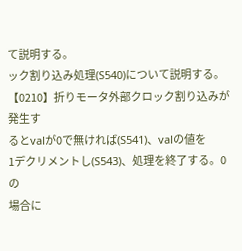て説明する。
ック割り込み処理(S540)について説明する。
【0210】折りモータ外部クロック割り込みが発生す
るとvalが0で無ければ(S541)、valの値を
1デクリメントし(S543)、処理を終了する。0の
場合に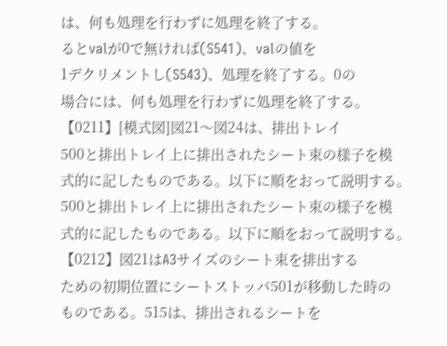は、何も処理を行わずに処理を終了する。
るとvalが0で無ければ(S541)、valの値を
1デクリメントし(S543)、処理を終了する。0の
場合には、何も処理を行わずに処理を終了する。
【0211】[模式図]図21〜図24は、排出トレイ
500と排出トレイ上に排出されたシート束の様子を模
式的に記したものである。以下に順をおって説明する。
500と排出トレイ上に排出されたシート束の様子を模
式的に記したものである。以下に順をおって説明する。
【0212】図21はA3サイズのシート束を排出する
ための初期位置にシートストッパ501が移動した時の
ものである。515は、排出されるシートを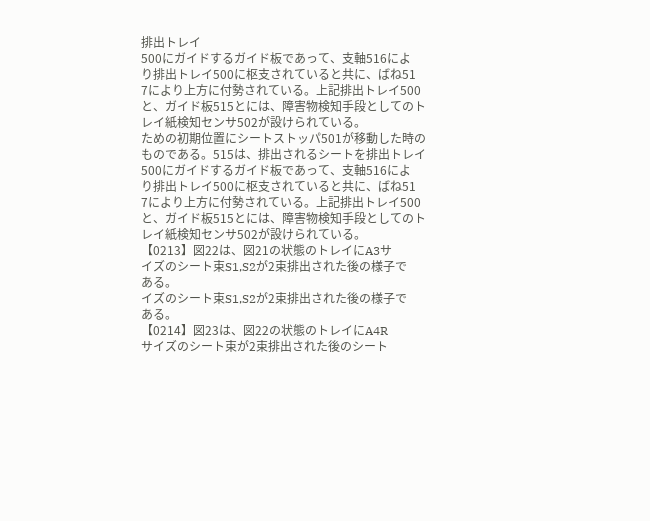排出トレイ
500にガイドするガイド板であって、支軸516によ
り排出トレイ500に枢支されていると共に、ばね51
7により上方に付勢されている。上記排出トレイ500
と、ガイド板515とには、障害物検知手段としてのト
レイ紙検知センサ502が設けられている。
ための初期位置にシートストッパ501が移動した時の
ものである。515は、排出されるシートを排出トレイ
500にガイドするガイド板であって、支軸516によ
り排出トレイ500に枢支されていると共に、ばね51
7により上方に付勢されている。上記排出トレイ500
と、ガイド板515とには、障害物検知手段としてのト
レイ紙検知センサ502が設けられている。
【0213】図22は、図21の状態のトレイにA3サ
イズのシート束S1,S2が2束排出された後の様子で
ある。
イズのシート束S1,S2が2束排出された後の様子で
ある。
【0214】図23は、図22の状態のトレイにA4R
サイズのシート束が2束排出された後のシート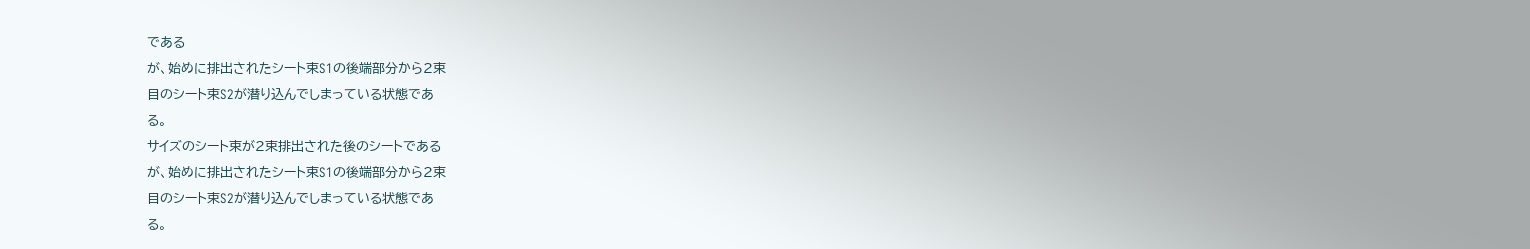である
が、始めに排出されたシート束S1の後端部分から2束
目のシート束S2が潜り込んでしまっている状態であ
る。
サイズのシート束が2束排出された後のシートである
が、始めに排出されたシート束S1の後端部分から2束
目のシート束S2が潜り込んでしまっている状態であ
る。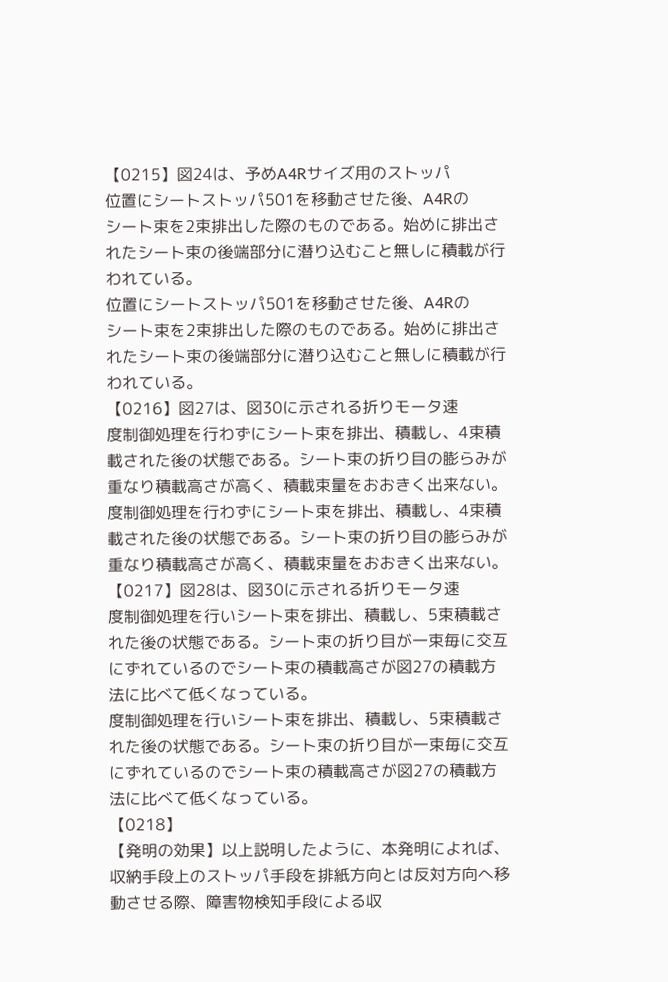【0215】図24は、予めA4Rサイズ用のストッパ
位置にシートストッパ501を移動させた後、A4Rの
シート束を2束排出した際のものである。始めに排出さ
れたシート束の後端部分に潜り込むこと無しに積載が行
われている。
位置にシートストッパ501を移動させた後、A4Rの
シート束を2束排出した際のものである。始めに排出さ
れたシート束の後端部分に潜り込むこと無しに積載が行
われている。
【0216】図27は、図30に示される折りモータ速
度制御処理を行わずにシート束を排出、積載し、4束積
載された後の状態である。シート束の折り目の膨らみが
重なり積載高さが高く、積載束量をおおきく出来ない。
度制御処理を行わずにシート束を排出、積載し、4束積
載された後の状態である。シート束の折り目の膨らみが
重なり積載高さが高く、積載束量をおおきく出来ない。
【0217】図28は、図30に示される折りモータ速
度制御処理を行いシート束を排出、積載し、5束積載さ
れた後の状態である。シート束の折り目が一束毎に交互
にずれているのでシート束の積載高さが図27の積載方
法に比べて低くなっている。
度制御処理を行いシート束を排出、積載し、5束積載さ
れた後の状態である。シート束の折り目が一束毎に交互
にずれているのでシート束の積載高さが図27の積載方
法に比べて低くなっている。
【0218】
【発明の効果】以上説明したように、本発明によれば、
収納手段上のストッパ手段を排紙方向とは反対方向へ移
動させる際、障害物検知手段による収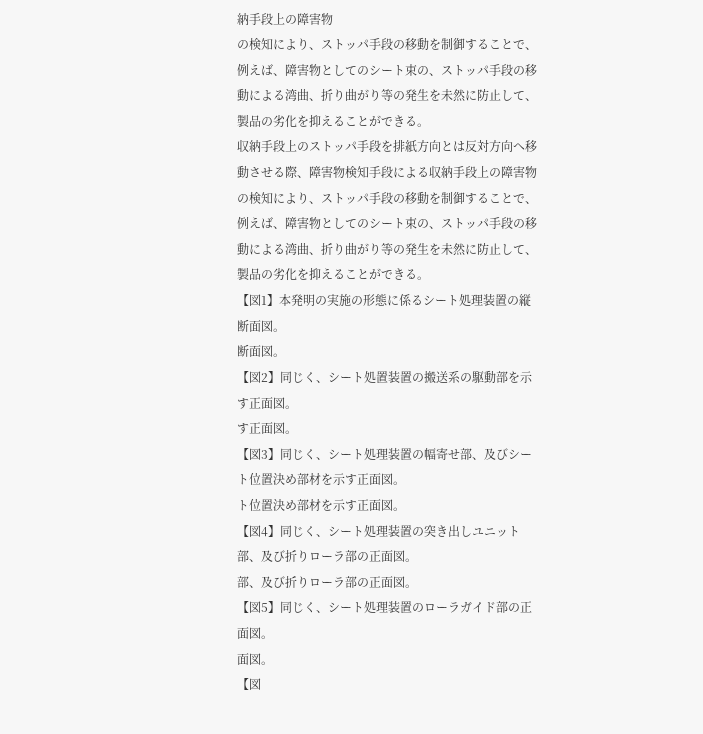納手段上の障害物
の検知により、ストッパ手段の移動を制御することで、
例えば、障害物としてのシート束の、ストッパ手段の移
動による湾曲、折り曲がり等の発生を未然に防止して、
製品の劣化を抑えることができる。
収納手段上のストッパ手段を排紙方向とは反対方向へ移
動させる際、障害物検知手段による収納手段上の障害物
の検知により、ストッパ手段の移動を制御することで、
例えば、障害物としてのシート束の、ストッパ手段の移
動による湾曲、折り曲がり等の発生を未然に防止して、
製品の劣化を抑えることができる。
【図1】本発明の実施の形態に係るシート処理装置の縦
断面図。
断面図。
【図2】同じく、シート処置装置の搬送系の駆動部を示
す正面図。
す正面図。
【図3】同じく、シート処理装置の幅寄せ部、及びシー
ト位置決め部材を示す正面図。
ト位置決め部材を示す正面図。
【図4】同じく、シート処理装置の突き出しユニット
部、及び折りローラ部の正面図。
部、及び折りローラ部の正面図。
【図5】同じく、シート処理装置のローラガイド部の正
面図。
面図。
【図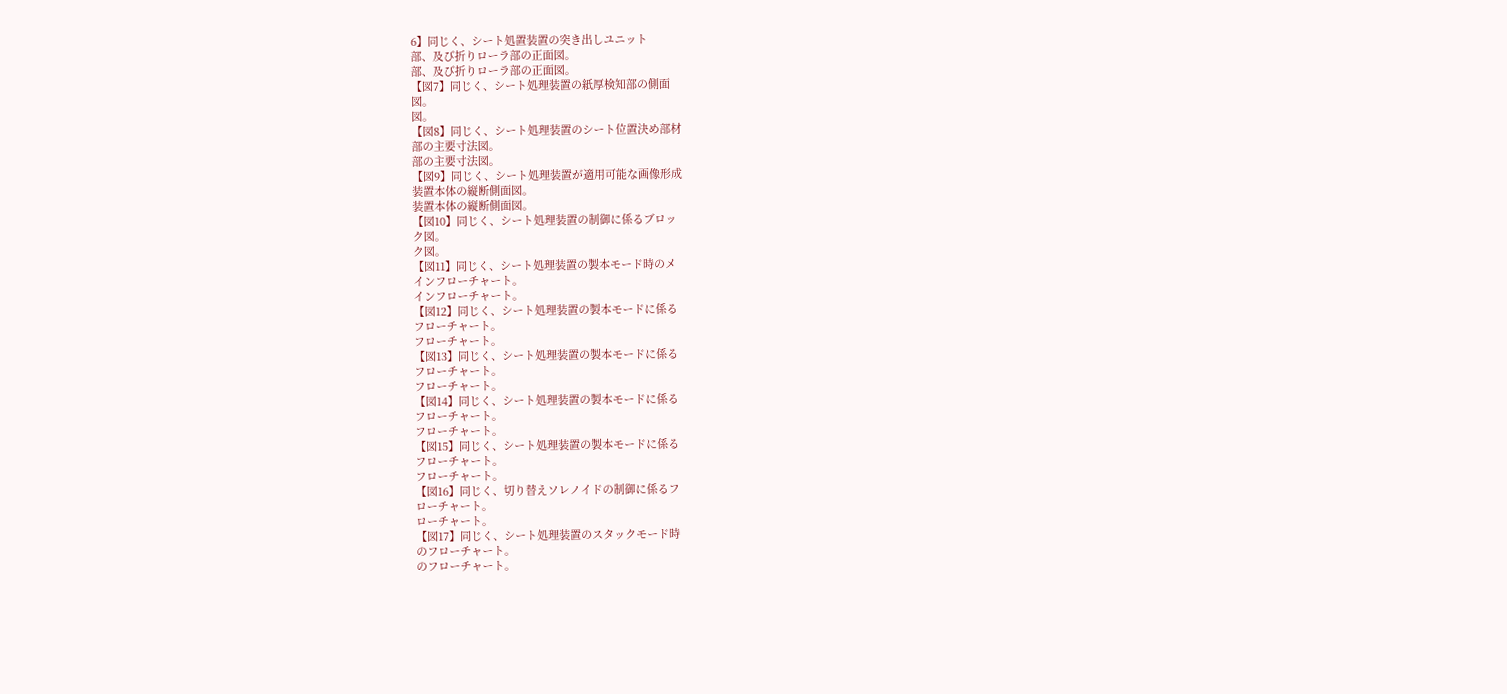6】同じく、シート処置装置の突き出しユニット
部、及び折りローラ部の正面図。
部、及び折りローラ部の正面図。
【図7】同じく、シート処理装置の紙厚検知部の側面
図。
図。
【図8】同じく、シート処理装置のシート位置決め部材
部の主要寸法図。
部の主要寸法図。
【図9】同じく、シート処理装置が適用可能な画像形成
装置本体の縦断側面図。
装置本体の縦断側面図。
【図10】同じく、シート処理装置の制御に係るブロッ
ク図。
ク図。
【図11】同じく、シート処理装置の製本モード時のメ
インフローチャート。
インフローチャート。
【図12】同じく、シート処理装置の製本モードに係る
フローチャート。
フローチャート。
【図13】同じく、シート処理装置の製本モードに係る
フローチャート。
フローチャート。
【図14】同じく、シート処理装置の製本モードに係る
フローチャート。
フローチャート。
【図15】同じく、シート処理装置の製本モードに係る
フローチャート。
フローチャート。
【図16】同じく、切り替えソレノイドの制御に係るフ
ローチャート。
ローチャート。
【図17】同じく、シート処理装置のスタックモード時
のフローチャート。
のフローチャート。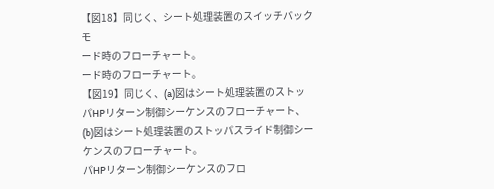【図18】同じく、シート処理装置のスイッチバックモ
ード時のフローチャート。
ード時のフローチャート。
【図19】同じく、(a)図はシート処理装置のストッ
パHPリターン制御シーケンスのフローチャート、
(b)図はシート処理装置のストッパスライド制御シー
ケンスのフローチャート。
パHPリターン制御シーケンスのフロ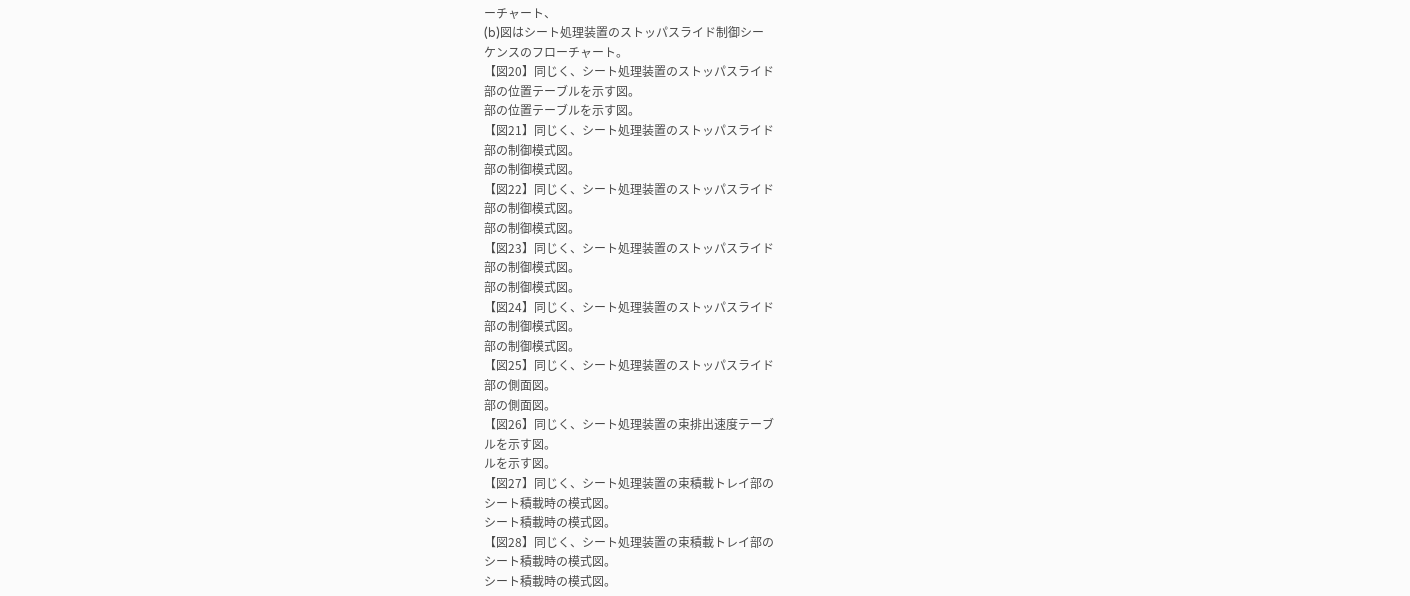ーチャート、
(b)図はシート処理装置のストッパスライド制御シー
ケンスのフローチャート。
【図20】同じく、シート処理装置のストッパスライド
部の位置テーブルを示す図。
部の位置テーブルを示す図。
【図21】同じく、シート処理装置のストッパスライド
部の制御模式図。
部の制御模式図。
【図22】同じく、シート処理装置のストッパスライド
部の制御模式図。
部の制御模式図。
【図23】同じく、シート処理装置のストッパスライド
部の制御模式図。
部の制御模式図。
【図24】同じく、シート処理装置のストッパスライド
部の制御模式図。
部の制御模式図。
【図25】同じく、シート処理装置のストッパスライド
部の側面図。
部の側面図。
【図26】同じく、シート処理装置の束排出速度テーブ
ルを示す図。
ルを示す図。
【図27】同じく、シート処理装置の束積載トレイ部の
シート積載時の模式図。
シート積載時の模式図。
【図28】同じく、シート処理装置の束積載トレイ部の
シート積載時の模式図。
シート積載時の模式図。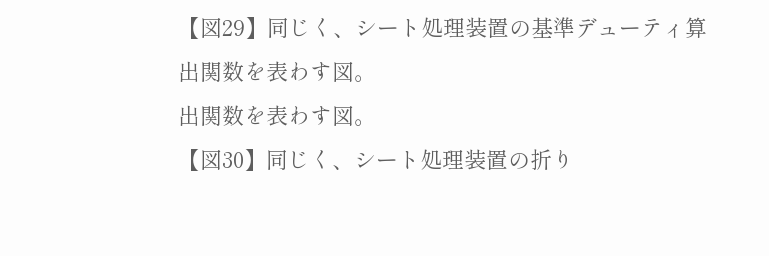【図29】同じく、シート処理装置の基準デューティ算
出関数を表わす図。
出関数を表わす図。
【図30】同じく、シート処理装置の折り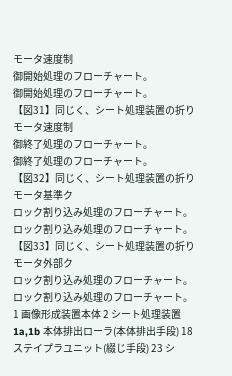モータ速度制
御開始処理のフローチャート。
御開始処理のフローチャート。
【図31】同じく、シート処理装置の折りモータ速度制
御終了処理のフローチャート。
御終了処理のフローチャート。
【図32】同じく、シート処理装置の折りモータ基準ク
ロック割り込み処理のフローチャート。
ロック割り込み処理のフローチャート。
【図33】同じく、シート処理装置の折りモータ外部ク
ロック割り込み処理のフローチャート。
ロック割り込み処理のフローチャート。
1 画像形成装置本体 2 シート処理装置 1a,1b 本体排出ローラ(本体排出手段) 18 ステイプラユニット(綴じ手段) 23 シ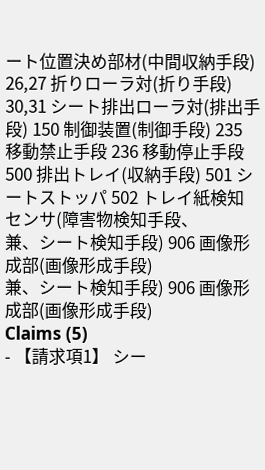ート位置決め部材(中間収納手段) 26,27 折りローラ対(折り手段) 30,31 シート排出ローラ対(排出手段) 150 制御装置(制御手段) 235 移動禁止手段 236 移動停止手段 500 排出トレイ(収納手段) 501 シートストッパ 502 トレイ紙検知センサ(障害物検知手段、
兼、シート検知手段) 906 画像形成部(画像形成手段)
兼、シート検知手段) 906 画像形成部(画像形成手段)
Claims (5)
- 【請求項1】 シー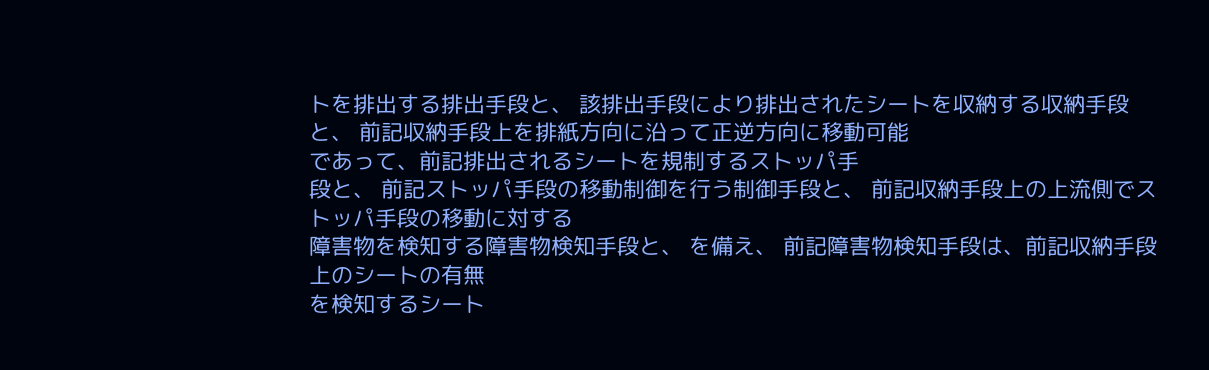トを排出する排出手段と、 該排出手段により排出されたシートを収納する収納手段
と、 前記収納手段上を排紙方向に沿って正逆方向に移動可能
であって、前記排出されるシートを規制するストッパ手
段と、 前記ストッパ手段の移動制御を行う制御手段と、 前記収納手段上の上流側でストッパ手段の移動に対する
障害物を検知する障害物検知手段と、 を備え、 前記障害物検知手段は、前記収納手段上のシートの有無
を検知するシート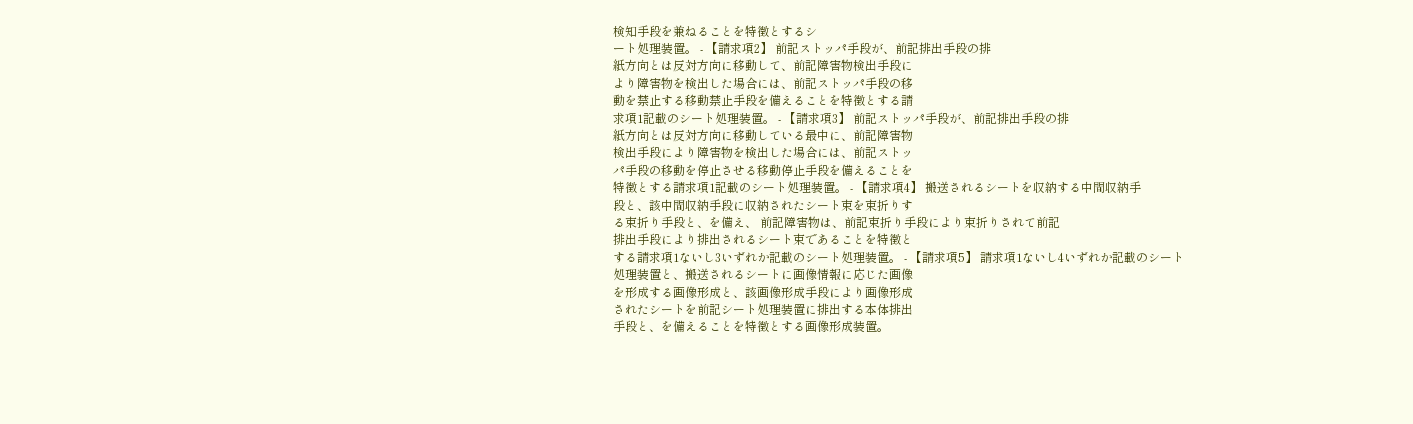検知手段を兼ねることを特徴とするシ
ート処理装置。 - 【請求項2】 前記ストッパ手段が、前記排出手段の排
紙方向とは反対方向に移動して、前記障害物検出手段に
より障害物を検出した場合には、前記ストッパ手段の移
動を禁止する移動禁止手段を備えることを特徴とする請
求項1記載のシート処理装置。 - 【請求項3】 前記ストッパ手段が、前記排出手段の排
紙方向とは反対方向に移動している最中に、前記障害物
検出手段により障害物を検出した場合には、前記ストッ
パ手段の移動を停止させる移動停止手段を備えることを
特徴とする請求項1記載のシート処理装置。 - 【請求項4】 搬送されるシートを収納する中間収納手
段と、該中間収納手段に収納されたシート束を束折りす
る束折り手段と、を備え、 前記障害物は、前記束折り手段により束折りされて前記
排出手段により排出されるシート束であることを特徴と
する請求項1ないし3いずれか記載のシート処理装置。 - 【請求項5】 請求項1ないし4いずれか記載のシート
処理装置と、搬送されるシートに画像情報に応じた画像
を形成する画像形成と、該画像形成手段により画像形成
されたシートを前記シート処理装置に排出する本体排出
手段と、を備えることを特徴とする画像形成装置。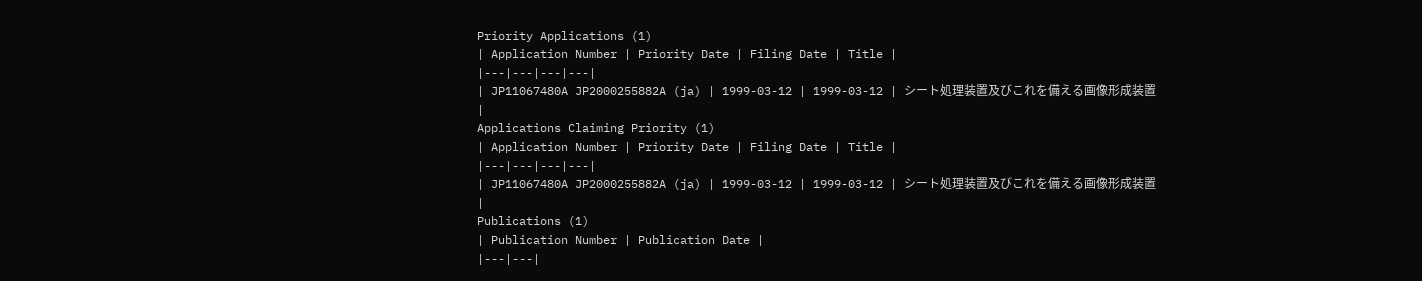Priority Applications (1)
| Application Number | Priority Date | Filing Date | Title |
|---|---|---|---|
| JP11067480A JP2000255882A (ja) | 1999-03-12 | 1999-03-12 | シート処理装置及びこれを備える画像形成装置 |
Applications Claiming Priority (1)
| Application Number | Priority Date | Filing Date | Title |
|---|---|---|---|
| JP11067480A JP2000255882A (ja) | 1999-03-12 | 1999-03-12 | シート処理装置及びこれを備える画像形成装置 |
Publications (1)
| Publication Number | Publication Date |
|---|---|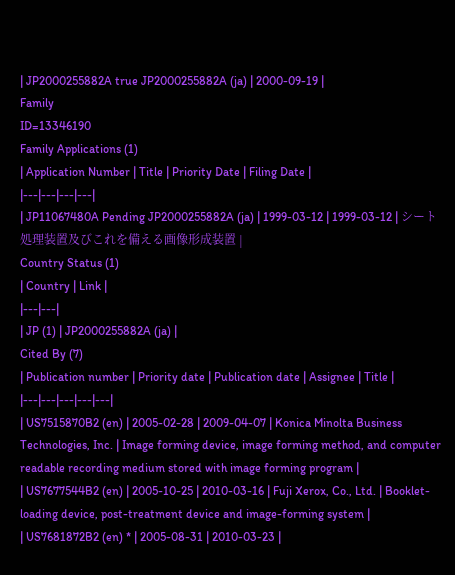| JP2000255882A true JP2000255882A (ja) | 2000-09-19 |
Family
ID=13346190
Family Applications (1)
| Application Number | Title | Priority Date | Filing Date |
|---|---|---|---|
| JP11067480A Pending JP2000255882A (ja) | 1999-03-12 | 1999-03-12 | シート処理装置及びこれを備える画像形成装置 |
Country Status (1)
| Country | Link |
|---|---|
| JP (1) | JP2000255882A (ja) |
Cited By (7)
| Publication number | Priority date | Publication date | Assignee | Title |
|---|---|---|---|---|
| US7515870B2 (en) | 2005-02-28 | 2009-04-07 | Konica Minolta Business Technologies, Inc. | Image forming device, image forming method, and computer readable recording medium stored with image forming program |
| US7677544B2 (en) | 2005-10-25 | 2010-03-16 | Fuji Xerox, Co., Ltd. | Booklet-loading device, post-treatment device and image-forming system |
| US7681872B2 (en) * | 2005-08-31 | 2010-03-23 |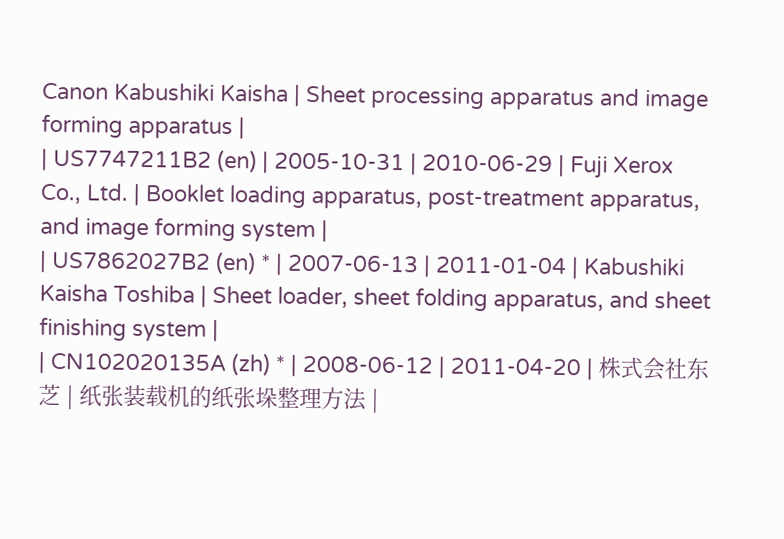Canon Kabushiki Kaisha | Sheet processing apparatus and image forming apparatus |
| US7747211B2 (en) | 2005-10-31 | 2010-06-29 | Fuji Xerox Co., Ltd. | Booklet loading apparatus, post-treatment apparatus, and image forming system |
| US7862027B2 (en) * | 2007-06-13 | 2011-01-04 | Kabushiki Kaisha Toshiba | Sheet loader, sheet folding apparatus, and sheet finishing system |
| CN102020135A (zh) * | 2008-06-12 | 2011-04-20 | 株式会社东芝 | 纸张装载机的纸张垛整理方法 |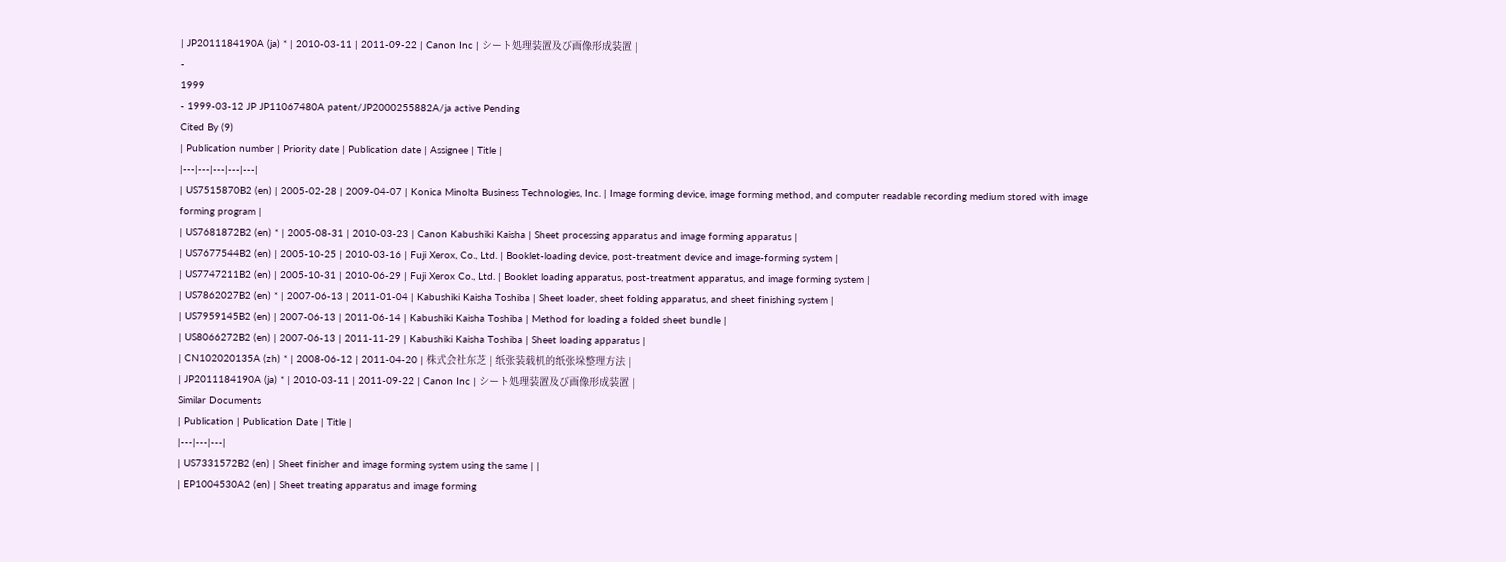| JP2011184190A (ja) * | 2010-03-11 | 2011-09-22 | Canon Inc | シート処理装置及び画像形成装置 |
-
1999
- 1999-03-12 JP JP11067480A patent/JP2000255882A/ja active Pending
Cited By (9)
| Publication number | Priority date | Publication date | Assignee | Title |
|---|---|---|---|---|
| US7515870B2 (en) | 2005-02-28 | 2009-04-07 | Konica Minolta Business Technologies, Inc. | Image forming device, image forming method, and computer readable recording medium stored with image forming program |
| US7681872B2 (en) * | 2005-08-31 | 2010-03-23 | Canon Kabushiki Kaisha | Sheet processing apparatus and image forming apparatus |
| US7677544B2 (en) | 2005-10-25 | 2010-03-16 | Fuji Xerox, Co., Ltd. | Booklet-loading device, post-treatment device and image-forming system |
| US7747211B2 (en) | 2005-10-31 | 2010-06-29 | Fuji Xerox Co., Ltd. | Booklet loading apparatus, post-treatment apparatus, and image forming system |
| US7862027B2 (en) * | 2007-06-13 | 2011-01-04 | Kabushiki Kaisha Toshiba | Sheet loader, sheet folding apparatus, and sheet finishing system |
| US7959145B2 (en) | 2007-06-13 | 2011-06-14 | Kabushiki Kaisha Toshiba | Method for loading a folded sheet bundle |
| US8066272B2 (en) | 2007-06-13 | 2011-11-29 | Kabushiki Kaisha Toshiba | Sheet loading apparatus |
| CN102020135A (zh) * | 2008-06-12 | 2011-04-20 | 株式会社东芝 | 纸张装载机的纸张垛整理方法 |
| JP2011184190A (ja) * | 2010-03-11 | 2011-09-22 | Canon Inc | シート処理装置及び画像形成装置 |
Similar Documents
| Publication | Publication Date | Title |
|---|---|---|
| US7331572B2 (en) | Sheet finisher and image forming system using the same | |
| EP1004530A2 (en) | Sheet treating apparatus and image forming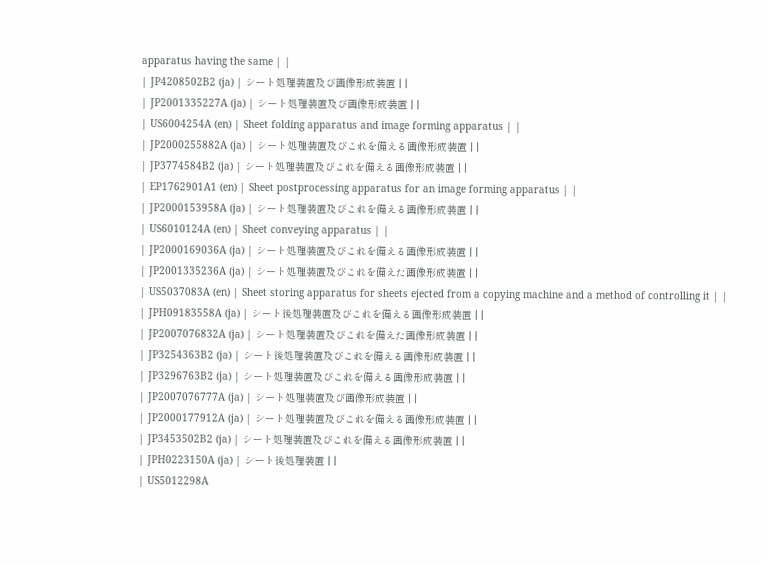apparatus having the same | |
| JP4208502B2 (ja) | シート処理装置及び画像形成装置 | |
| JP2001335227A (ja) | シート処理装置及び画像形成装置 | |
| US6004254A (en) | Sheet folding apparatus and image forming apparatus | |
| JP2000255882A (ja) | シート処理装置及びこれを備える画像形成装置 | |
| JP3774584B2 (ja) | シート処理装置及びこれを備える画像形成装置 | |
| EP1762901A1 (en) | Sheet postprocessing apparatus for an image forming apparatus | |
| JP2000153958A (ja) | シート処理装置及びこれを備える画像形成装置 | |
| US6010124A (en) | Sheet conveying apparatus | |
| JP2000169036A (ja) | シート処理装置及びこれを備える画像形成装置 | |
| JP2001335236A (ja) | シート処理装置及びこれを備えた画像形成装置 | |
| US5037083A (en) | Sheet storing apparatus for sheets ejected from a copying machine and a method of controlling it | |
| JPH09183558A (ja) | シート後処理装置及びこれを備える画像形成装置 | |
| JP2007076832A (ja) | シート処理装置及びこれを備えた画像形成装置 | |
| JP3254363B2 (ja) | シート後処理装置及びこれを備える画像形成装置 | |
| JP3296763B2 (ja) | シート処理装置及びこれを備える画像形成装置 | |
| JP2007076777A (ja) | シート処理装置及び画像形成装置 | |
| JP2000177912A (ja) | シート処理装置及びこれを備える画像形成装置 | |
| JP3453502B2 (ja) | シート処理装置及びこれを備える画像形成装置 | |
| JPH0223150A (ja) | シート後処理装置 | |
| US5012298A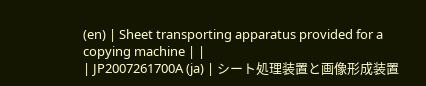(en) | Sheet transporting apparatus provided for a copying machine | |
| JP2007261700A (ja) | シート処理装置と画像形成装置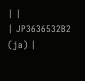| |
| JP3636532B2 (ja) |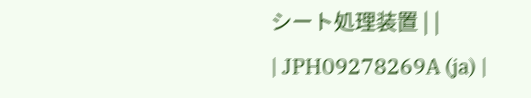シート処理装置 | |
| JPH09278269A (ja) |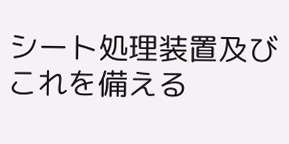シート処理装置及びこれを備える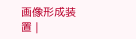画像形成装置 |